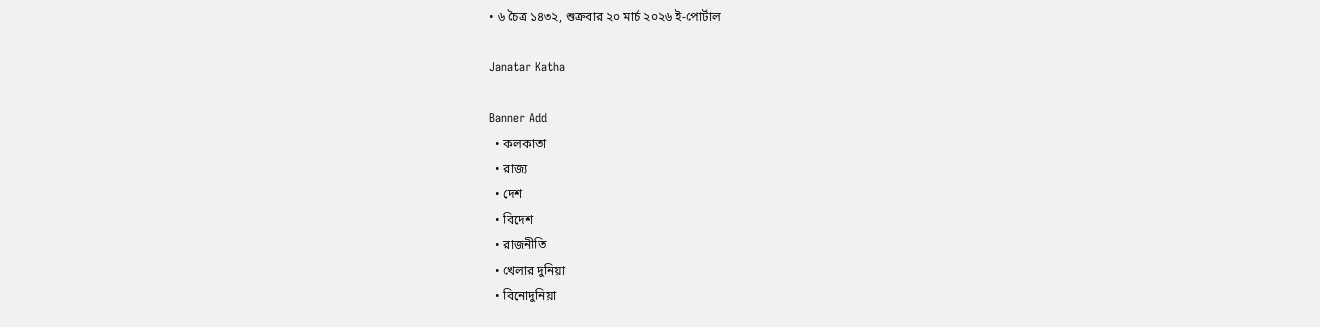• ৬ চৈত্র ১৪৩২, শুক্রবার ২০ মার্চ ২০২৬ ই-পোর্টাল

Janatar Katha

Banner Add
  • কলকাতা
  • রাজ্য
  • দেশ
  • বিদেশ
  • রাজনীতি
  • খেলার দুনিয়া
  • বিনোদুনিয়া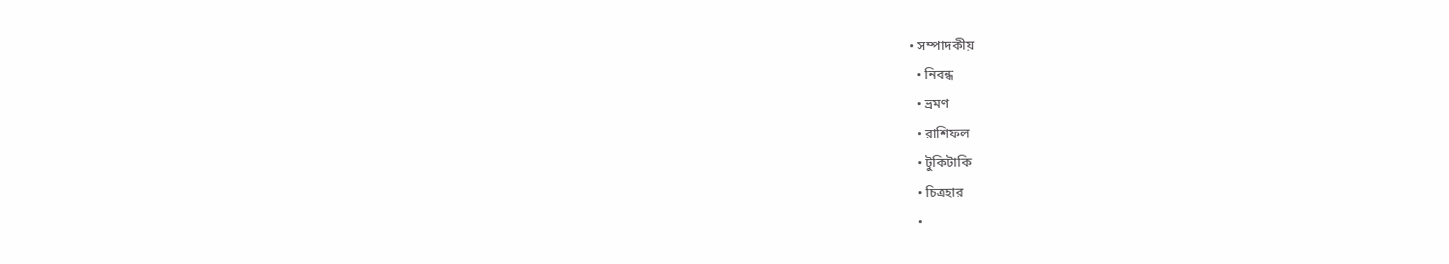• সম্পাদকীয়
  • নিবন্ধ
  • ভ্রমণ
  • রাশিফল
  • টুকিটাকি
  • চিত্রহার
  •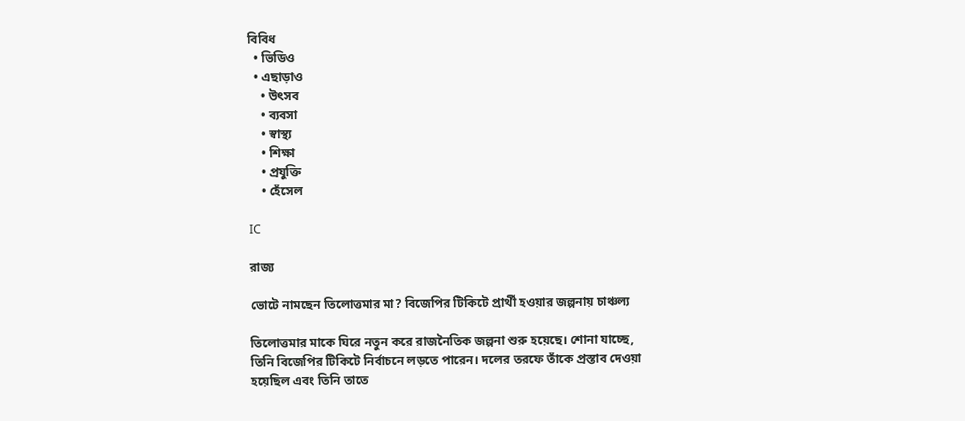বিবিধ
  • ভিডিও
  • এছাড়াও
    • উৎসব
    • ব্যবসা
    • স্বাস্থ্য
    • শিক্ষা
    • প্রযুক্তি
    • হেঁসেল

IC

রাজ্য

ভোটে নামছেন তিলোত্তমার মা? বিজেপির টিকিটে প্রার্থী হওয়ার জল্পনায় চাঞ্চল্য

তিলোত্তমার মাকে ঘিরে নতুন করে রাজনৈতিক জল্পনা শুরু হয়েছে। শোনা যাচ্ছে, তিনি বিজেপির টিকিটে নির্বাচনে লড়তে পারেন। দলের তরফে তাঁকে প্রস্তাব দেওয়া হয়েছিল এবং তিনি তাতে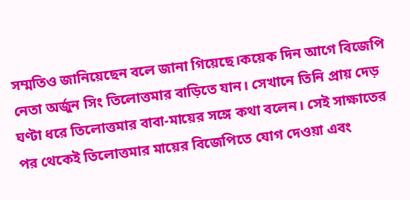সম্মতিও জানিয়েছেন বলে জানা গিয়েছে।কয়েক দিন আগে বিজেপি নেতা অর্জুন সিং তিলোত্তমার বাড়িতে যান। সেখানে তিনি প্রায় দেড় ঘণ্টা ধরে তিলোত্তমার বাবা-মায়ের সঙ্গে কথা বলেন। সেই সাক্ষাতের পর থেকেই তিলোত্তমার মায়ের বিজেপিতে যোগ দেওয়া এবং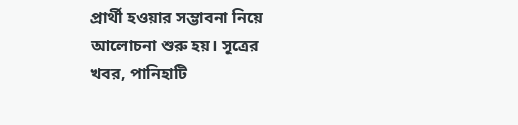প্রার্থী হওয়ার সম্ভাবনা নিয়ে আলোচনা শুরু হয়। সূত্রের খবর, পানিহাটি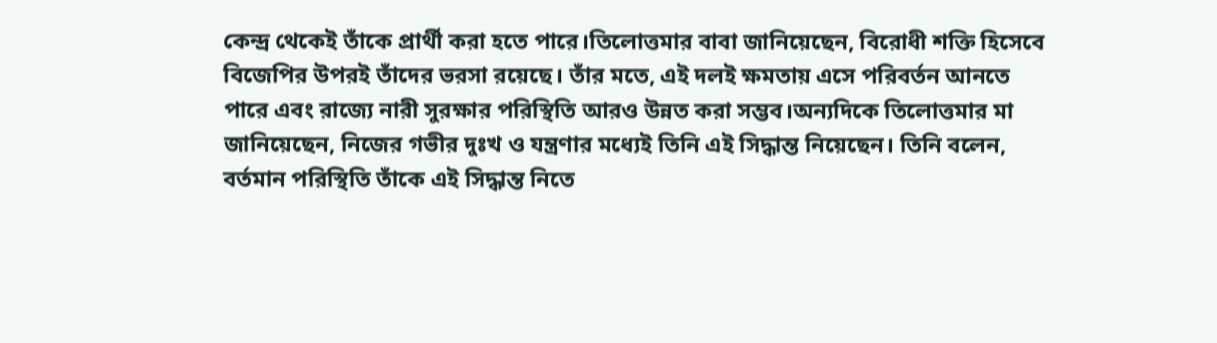কেন্দ্র থেকেই তাঁকে প্রার্থী করা হতে পারে।তিলোত্তমার বাবা জানিয়েছেন, বিরোধী শক্তি হিসেবে বিজেপির উপরই তাঁদের ভরসা রয়েছে। তাঁর মতে, এই দলই ক্ষমতায় এসে পরিবর্তন আনতে পারে এবং রাজ্যে নারী সুরক্ষার পরিস্থিতি আরও উন্নত করা সম্ভব।অন্যদিকে তিলোত্তমার মা জানিয়েছেন, নিজের গভীর দুঃখ ও যন্ত্রণার মধ্যেই তিনি এই সিদ্ধান্ত নিয়েছেন। তিনি বলেন, বর্তমান পরিস্থিতি তাঁকে এই সিদ্ধান্ত নিতে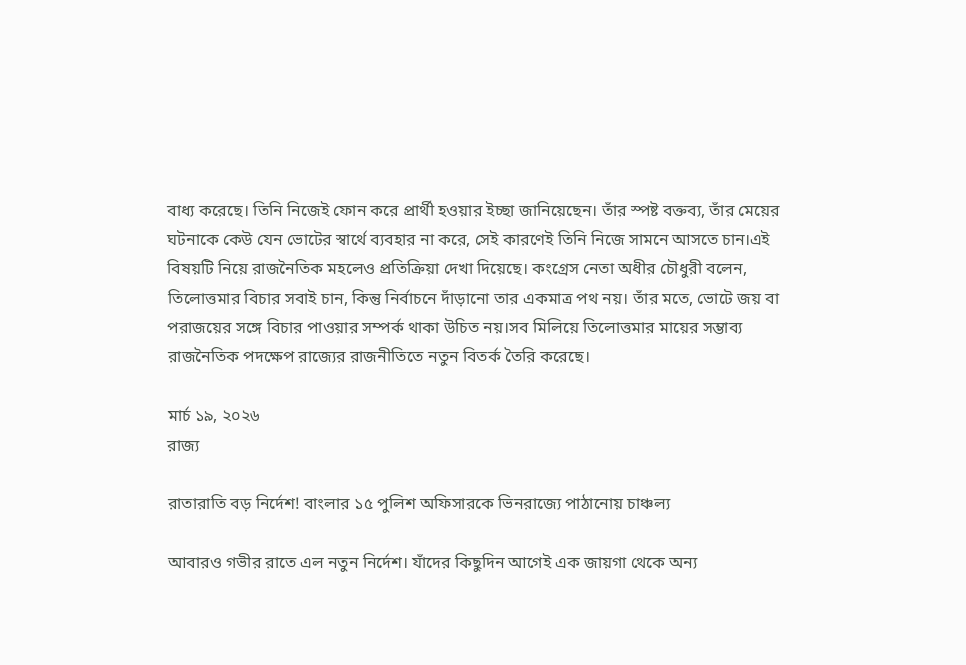বাধ্য করেছে। তিনি নিজেই ফোন করে প্রার্থী হওয়ার ইচ্ছা জানিয়েছেন। তাঁর স্পষ্ট বক্তব্য, তাঁর মেয়ের ঘটনাকে কেউ যেন ভোটের স্বার্থে ব্যবহার না করে, সেই কারণেই তিনি নিজে সামনে আসতে চান।এই বিষয়টি নিয়ে রাজনৈতিক মহলেও প্রতিক্রিয়া দেখা দিয়েছে। কংগ্রেস নেতা অধীর চৌধুরী বলেন, তিলোত্তমার বিচার সবাই চান, কিন্তু নির্বাচনে দাঁড়ানো তার একমাত্র পথ নয়। তাঁর মতে, ভোটে জয় বা পরাজয়ের সঙ্গে বিচার পাওয়ার সম্পর্ক থাকা উচিত নয়।সব মিলিয়ে তিলোত্তমার মায়ের সম্ভাব্য রাজনৈতিক পদক্ষেপ রাজ্যের রাজনীতিতে নতুন বিতর্ক তৈরি করেছে।

মার্চ ১৯, ২০২৬
রাজ্য

রাতারাতি বড় নির্দেশ! বাংলার ১৫ পুলিশ অফিসারকে ভিনরাজ্যে পাঠানোয় চাঞ্চল্য

আবারও গভীর রাতে এল নতুন নির্দেশ। যাঁদের কিছুদিন আগেই এক জায়গা থেকে অন্য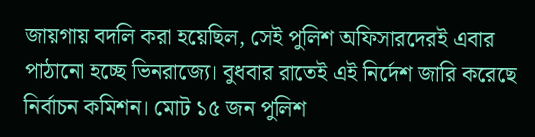জায়গায় বদলি করা হয়েছিল, সেই পুলিশ অফিসারদেরই এবার পাঠানো হচ্ছে ভিনরাজ্যে। বুধবার রাতেই এই নির্দেশ জারি করেছে নির্বাচন কমিশন। মোট ১৫ জন পুলিশ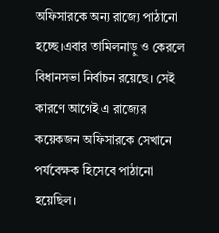অফিসারকে অন্য রাজ্যে পাঠানো হচ্ছে।এবার তামিলনাড়ু ও কেরলে বিধানসভা নির্বাচন রয়েছে। সেই কারণে আগেই এ রাজ্যের কয়েকজন অফিসারকে সেখানে পর্যবেক্ষক হিসেবে পাঠানো হয়েছিল।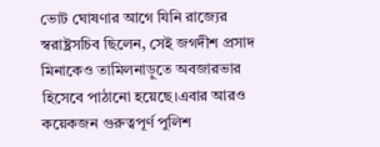ভোট ঘোষণার আগে যিনি রাজ্যের স্বরাষ্ট্রসচিব ছিলেন, সেই জগদীশ প্রসাদ মিনাকেও তামিলনাড়ুতে অবজারভার হিসেবে পাঠানো হয়েছে।এবার আরও কয়েকজন গুরুত্বপূর্ণ পুলিশ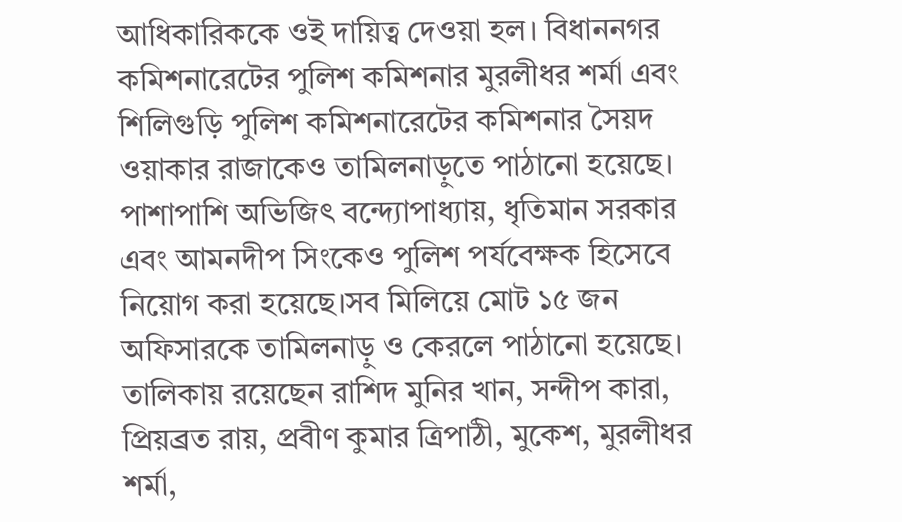আধিকারিককে ওই দায়িত্ব দেওয়া হল। বিধাননগর কমিশনারেটের পুলিশ কমিশনার মুরলীধর শর্মা এবং শিলিগুড়ি পুলিশ কমিশনারেটের কমিশনার সৈয়দ ওয়াকার রাজাকেও তামিলনাড়ুতে পাঠানো হয়েছে। পাশাপাশি অভিজিৎ বন্দ্যোপাধ্যায়, ধৃতিমান সরকার এবং আমনদীপ সিংকেও পুলিশ পর্যবেক্ষক হিসেবে নিয়োগ করা হয়েছে।সব মিলিয়ে মোট ১৫ জন অফিসারকে তামিলনাড়ু ও কেরলে পাঠানো হয়েছে। তালিকায় রয়েছেন রাশিদ মুনির খান, সন্দীপ কারা, প্রিয়ব্রত রায়, প্রবীণ কুমার ত্রিপাঠী, মুকেশ, মুরলীধর শর্মা,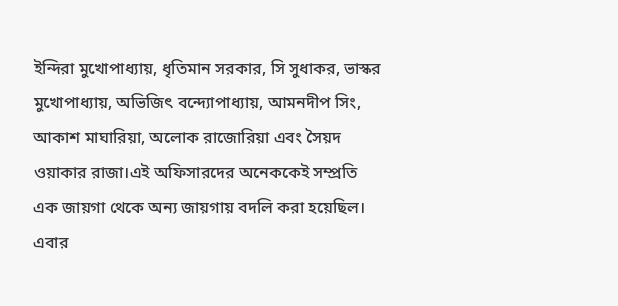ইন্দিরা মুখোপাধ্যায়, ধৃতিমান সরকার, সি সুধাকর, ভাস্কর মুখোপাধ্যায়, অভিজিৎ বন্দ্যোপাধ্যায়, আমনদীপ সিং, আকাশ মাঘারিয়া, অলোক রাজোরিয়া এবং সৈয়দ ওয়াকার রাজা।এই অফিসারদের অনেককেই সম্প্রতি এক জায়গা থেকে অন্য জায়গায় বদলি করা হয়েছিল। এবার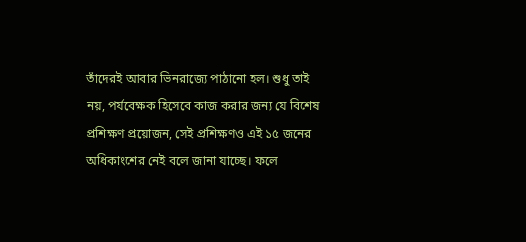তাঁদেরই আবার ভিনরাজ্যে পাঠানো হল। শুধু তাই নয়, পর্যবেক্ষক হিসেবে কাজ করার জন্য যে বিশেষ প্রশিক্ষণ প্রয়োজন, সেই প্রশিক্ষণও এই ১৫ জনের অধিকাংশের নেই বলে জানা যাচ্ছে। ফলে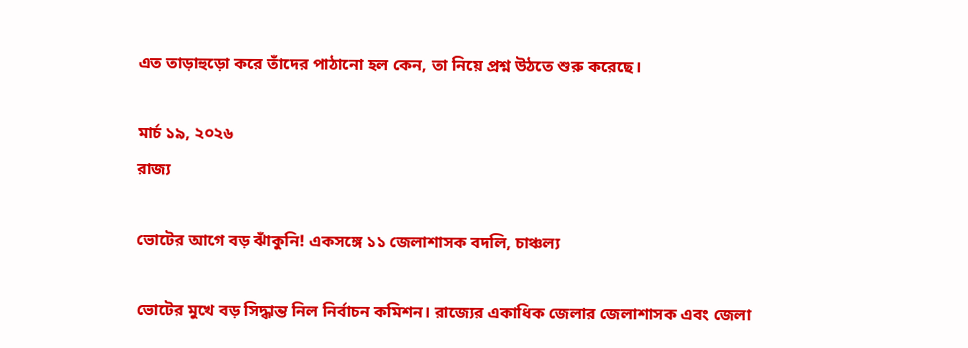এত তাড়াহুড়ো করে তাঁদের পাঠানো হল কেন, তা নিয়ে প্রশ্ন উঠতে শুরু করেছে।

মার্চ ১৯, ২০২৬
রাজ্য

ভোটের আগে বড় ঝাঁকুনি! একসঙ্গে ১১ জেলাশাসক বদলি, চাঞ্চল্য

ভোটের মুখে বড় সিদ্ধান্ত নিল নির্বাচন কমিশন। রাজ্যের একাধিক জেলার জেলাশাসক এবং জেলা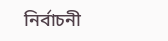নির্বাচনী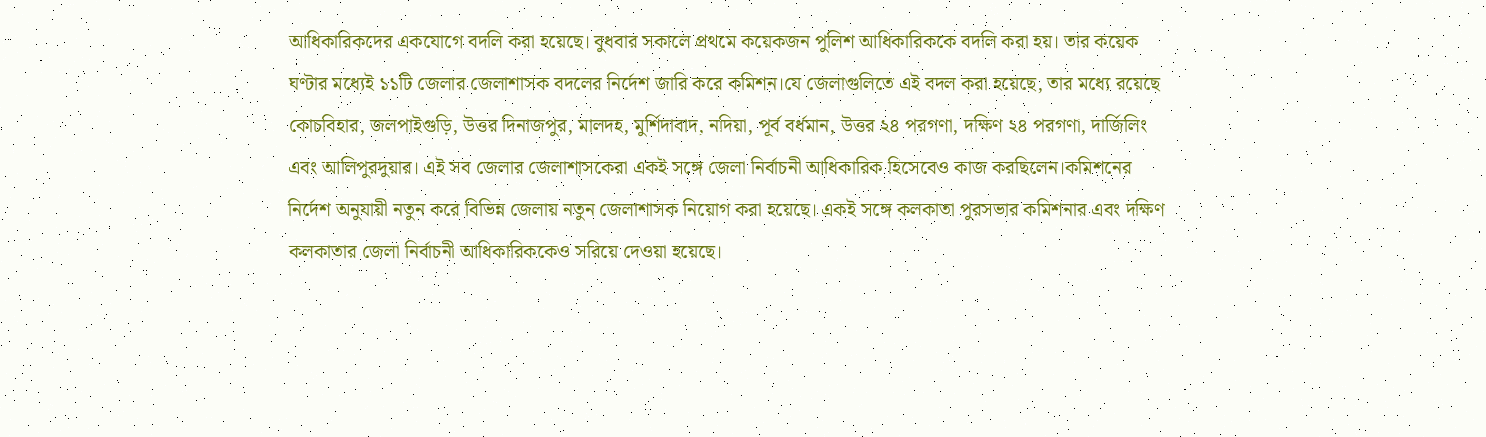আধিকারিকদের একযোগে বদলি করা হয়েছে। বুধবার সকালে প্রথমে কয়েকজন পুলিশ আধিকারিককে বদলি করা হয়। তার কয়েক ঘণ্টার মধ্যেই ১১টি জেলার জেলাশাসক বদলের নির্দেশ জারি করে কমিশন।যে জেলাগুলিতে এই বদল করা হয়েছে, তার মধ্যে রয়েছে কোচবিহার, জলপাইগুড়ি, উত্তর দিনাজপুর, মালদহ, মুর্শিদাবাদ, নদিয়া, পূর্ব বর্ধমান, উত্তর ২৪ পরগণা, দক্ষিণ ২৪ পরগণা, দার্জিলিং এবং আলিপুরদুয়ার। এই সব জেলার জেলাশাসকেরা একই সঙ্গে জেলা নির্বাচনী আধিকারিক হিসেবেও কাজ করছিলেন।কমিশনের নির্দেশ অনুযায়ী নতুন করে বিভিন্ন জেলায় নতুন জেলাশাসক নিয়োগ করা হয়েছে। একই সঙ্গে কলকাতা পুরসভার কমিশনার এবং দক্ষিণ কলকাতার জেলা নির্বাচনী আধিকারিককেও সরিয়ে দেওয়া হয়েছে।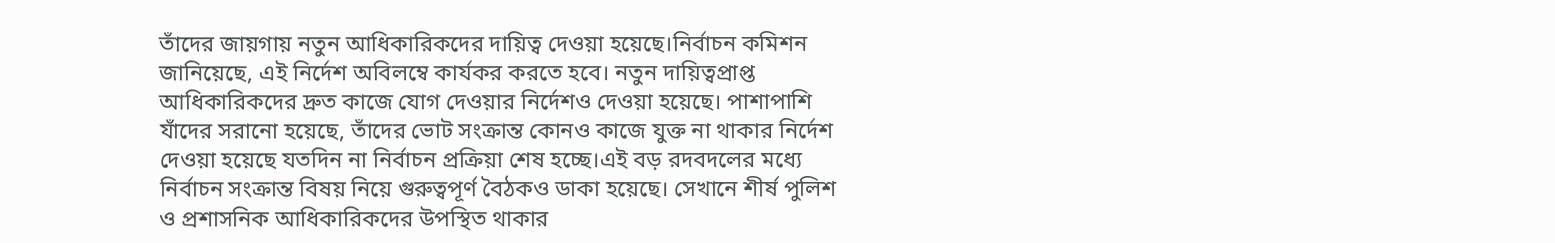তাঁদের জায়গায় নতুন আধিকারিকদের দায়িত্ব দেওয়া হয়েছে।নির্বাচন কমিশন জানিয়েছে, এই নির্দেশ অবিলম্বে কার্যকর করতে হবে। নতুন দায়িত্বপ্রাপ্ত আধিকারিকদের দ্রুত কাজে যোগ দেওয়ার নির্দেশও দেওয়া হয়েছে। পাশাপাশি যাঁদের সরানো হয়েছে, তাঁদের ভোট সংক্রান্ত কোনও কাজে যুক্ত না থাকার নির্দেশ দেওয়া হয়েছে যতদিন না নির্বাচন প্রক্রিয়া শেষ হচ্ছে।এই বড় রদবদলের মধ্যে নির্বাচন সংক্রান্ত বিষয় নিয়ে গুরুত্বপূর্ণ বৈঠকও ডাকা হয়েছে। সেখানে শীর্ষ পুলিশ ও প্রশাসনিক আধিকারিকদের উপস্থিত থাকার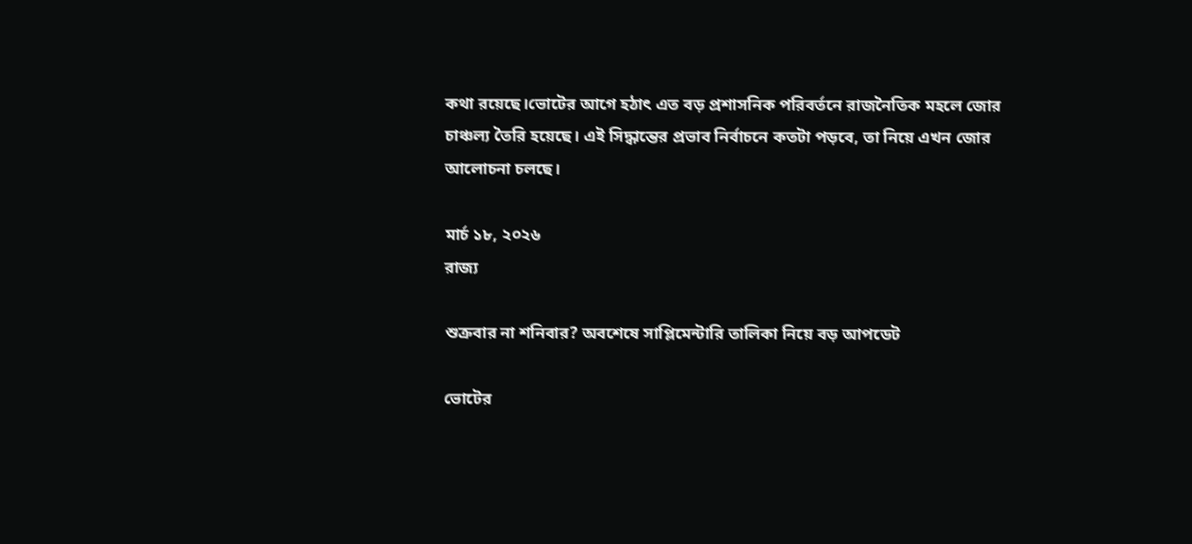কথা রয়েছে।ভোটের আগে হঠাৎ এত বড় প্রশাসনিক পরিবর্তনে রাজনৈতিক মহলে জোর চাঞ্চল্য তৈরি হয়েছে। এই সিদ্ধান্তের প্রভাব নির্বাচনে কতটা পড়বে, তা নিয়ে এখন জোর আলোচনা চলছে।

মার্চ ১৮, ২০২৬
রাজ্য

শুক্রবার না শনিবার? অবশেষে সাপ্লিমেন্টারি তালিকা নিয়ে বড় আপডেট

ভোটের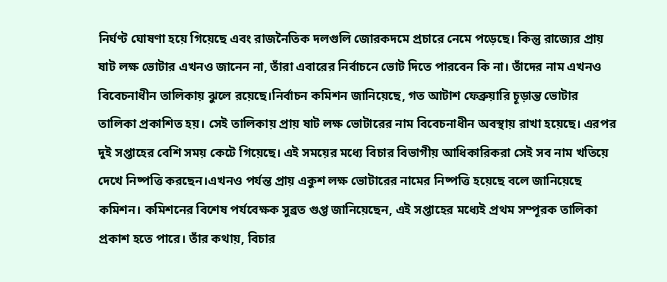নির্ঘণ্ট ঘোষণা হয়ে গিয়েছে এবং রাজনৈতিক দলগুলি জোরকদমে প্রচারে নেমে পড়েছে। কিন্তু রাজ্যের প্রায় ষাট লক্ষ ভোটার এখনও জানেন না, তাঁরা এবারের নির্বাচনে ভোট দিতে পারবেন কি না। তাঁদের নাম এখনও বিবেচনাধীন তালিকায় ঝুলে রয়েছে।নির্বাচন কমিশন জানিয়েছে, গত আটাশ ফেব্রুয়ারি চূড়ান্ত ভোটার তালিকা প্রকাশিত হয়। সেই তালিকায় প্রায় ষাট লক্ষ ভোটারের নাম বিবেচনাধীন অবস্থায় রাখা হয়েছে। এরপর দুই সপ্তাহের বেশি সময় কেটে গিয়েছে। এই সময়ের মধ্যে বিচার বিভাগীয় আধিকারিকরা সেই সব নাম খতিয়ে দেখে নিষ্পত্তি করছেন।এখনও পর্যন্ত প্রায় একুশ লক্ষ ভোটারের নামের নিষ্পত্তি হয়েছে বলে জানিয়েছে কমিশন। কমিশনের বিশেষ পর্যবেক্ষক সুব্রত গুপ্ত জানিয়েছেন, এই সপ্তাহের মধ্যেই প্রথম সম্পূরক তালিকা প্রকাশ হতে পারে। তাঁর কথায়, বিচার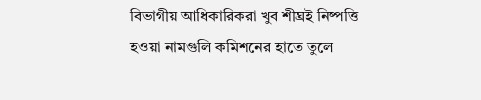বিভাগীয় আধিকারিকরা খুব শীঘ্রই নিষ্পত্তি হওয়া নামগুলি কমিশনের হাতে তুলে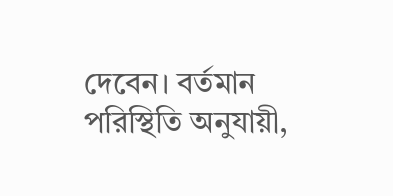দেবেন। বর্তমান পরিস্থিতি অনুযায়ী,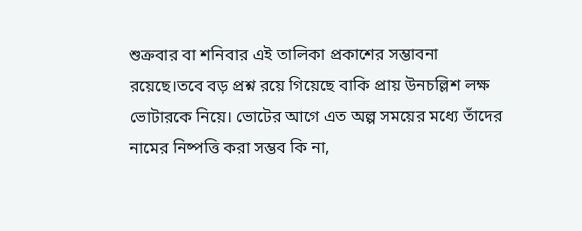শুক্রবার বা শনিবার এই তালিকা প্রকাশের সম্ভাবনা রয়েছে।তবে বড় প্রশ্ন রয়ে গিয়েছে বাকি প্রায় উনচল্লিশ লক্ষ ভোটারকে নিয়ে। ভোটের আগে এত অল্প সময়ের মধ্যে তাঁদের নামের নিষ্পত্তি করা সম্ভব কি না,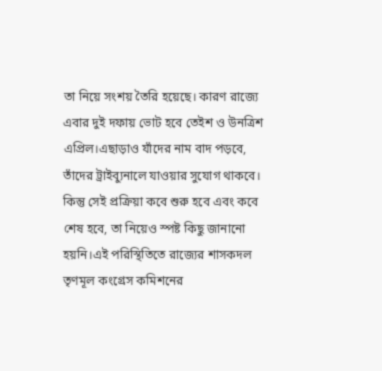তা নিয়ে সংশয় তৈরি হয়েছে। কারণ রাজ্যে এবার দুই দফায় ভোট হবে তেইশ ও উনত্রিশ এপ্রিল।এছাড়াও যাঁদের নাম বাদ পড়বে, তাঁদের ট্রাইব্যুনালে যাওয়ার সুযোগ থাকবে। কিন্তু সেই প্রক্রিয়া কবে শুরু হবে এবং কবে শেষ হবে, তা নিয়েও স্পষ্ট কিছু জানানো হয়নি।এই পরিস্থিতিতে রাজ্যের শাসকদল তৃণমূল কংগ্রেস কমিশনের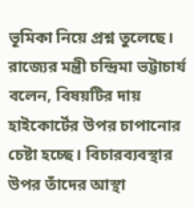ভূমিকা নিয়ে প্রশ্ন তুলেছে। রাজ্যের মন্ত্রী চন্দ্রিমা ভট্টাচার্য বলেন, বিষয়টির দায় হাইকোর্টের উপর চাপানোর চেষ্টা হচ্ছে। বিচারব্যবস্থার উপর তাঁদের আস্থা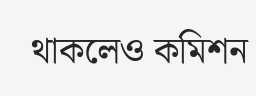থাকলেও কমিশন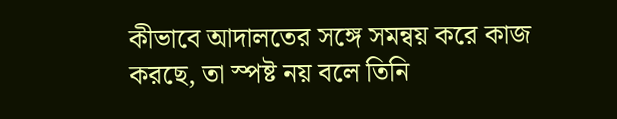কীভাবে আদালতের সঙ্গে সমন্বয় করে কাজ করছে, তা স্পষ্ট নয় বলে তিনি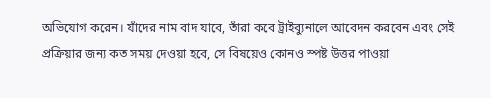অভিযোগ করেন। যাঁদের নাম বাদ যাবে, তাঁরা কবে ট্রাইব্যুনালে আবেদন করবেন এবং সেই প্রক্রিয়ার জন্য কত সময় দেওয়া হবে, সে বিষয়েও কোনও স্পষ্ট উত্তর পাওয়া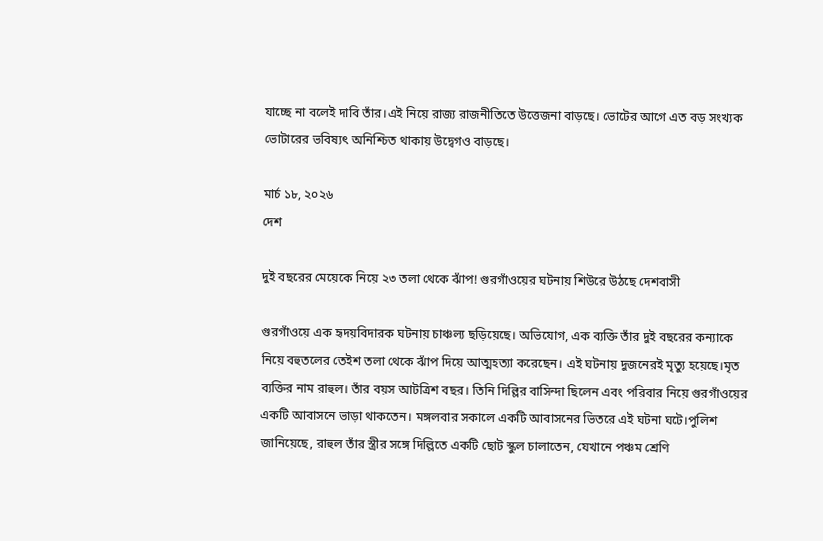যাচ্ছে না বলেই দাবি তাঁর।এই নিয়ে রাজ্য রাজনীতিতে উত্তেজনা বাড়ছে। ভোটের আগে এত বড় সংখ্যক ভোটারের ভবিষ্যৎ অনিশ্চিত থাকায় উদ্বেগও বাড়ছে।

মার্চ ১৮, ২০২৬
দেশ

দুই বছরের মেয়েকে নিয়ে ২৩ তলা থেকে ঝাঁপ! গুরগাঁওয়ের ঘটনায় শিউরে উঠছে দেশবাসী

গুরগাঁওয়ে এক হৃদয়বিদারক ঘটনায় চাঞ্চল্য ছড়িয়েছে। অভিযোগ, এক ব্যক্তি তাঁর দুই বছরের কন্যাকে নিয়ে বহুতলের তেইশ তলা থেকে ঝাঁপ দিয়ে আত্মহত্যা করেছেন। এই ঘটনায় দুজনেরই মৃত্যু হয়েছে।মৃত ব্যক্তির নাম রাহুল। তাঁর বয়স আটত্রিশ বছর। তিনি দিল্লির বাসিন্দা ছিলেন এবং পরিবার নিয়ে গুরগাঁওয়ের একটি আবাসনে ভাড়া থাকতেন। মঙ্গলবার সকালে একটি আবাসনের ভিতরে এই ঘটনা ঘটে।পুলিশ জানিয়েছে, রাহুল তাঁর স্ত্রীর সঙ্গে দিল্লিতে একটি ছোট স্কুল চালাতেন, যেখানে পঞ্চম শ্রেণি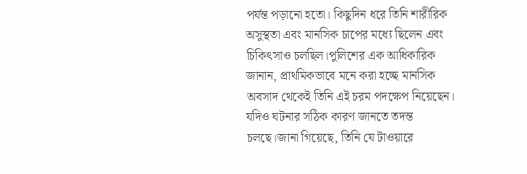পর্যন্ত পড়ানো হতো। কিছুদিন ধরে তিনি শারীরিক অসুস্থতা এবং মানসিক চাপের মধ্যে ছিলেন এবং চিকিৎসাও চলছিল।পুলিশের এক আধিকারিক জানান, প্রাথমিকভাবে মনে করা হচ্ছে মানসিক অবসাদ থেকেই তিনি এই চরম পদক্ষেপ নিয়েছেন। যদিও ঘটনার সঠিক কারণ জানতে তদন্ত চলছে।জানা গিয়েছে, তিনি যে টাওয়ারে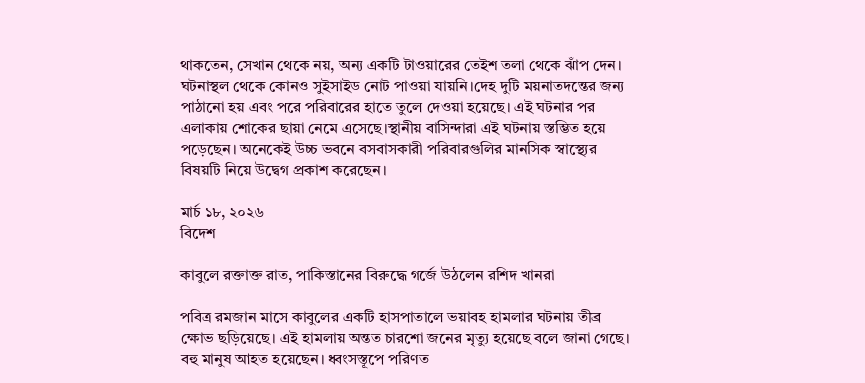থাকতেন, সেখান থেকে নয়, অন্য একটি টাওয়ারের তেইশ তলা থেকে ঝাঁপ দেন। ঘটনাস্থল থেকে কোনও সুইসাইড নোট পাওয়া যায়নি।দেহ দুটি ময়নাতদন্তের জন্য পাঠানো হয় এবং পরে পরিবারের হাতে তুলে দেওয়া হয়েছে। এই ঘটনার পর এলাকায় শোকের ছায়া নেমে এসেছে।স্থানীয় বাসিন্দারা এই ঘটনায় স্তম্ভিত হয়ে পড়েছেন। অনেকেই উচ্চ ভবনে বসবাসকারী পরিবারগুলির মানসিক স্বাস্থ্যের বিষয়টি নিয়ে উদ্বেগ প্রকাশ করেছেন।

মার্চ ১৮, ২০২৬
বিদেশ

কাবুলে রক্তাক্ত রাত, পাকিস্তানের বিরুদ্ধে গর্জে উঠলেন রশিদ খানরা

পবিত্র রমজান মাসে কাবুলের একটি হাসপাতালে ভয়াবহ হামলার ঘটনায় তীব্র ক্ষোভ ছড়িয়েছে। এই হামলায় অন্তত চারশো জনের মৃত্যু হয়েছে বলে জানা গেছে। বহু মানুষ আহত হয়েছেন। ধ্বংসস্তূপে পরিণত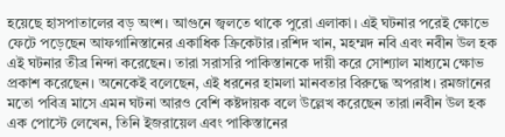হয়েছে হাসপাতালের বড় অংশ। আগুনে জ্বলতে থাকে পুরো এলাকা। এই ঘটনার পরেই ক্ষোভে ফেটে পড়েছেন আফগানিস্তানের একাধিক ক্রিকেটার।রশিদ খান, মহম্মদ নবি এবং নবীন উল হক এই ঘটনার তীব্র নিন্দা করেছেন। তারা সরাসরি পাকিস্তানকে দায়ী করে সোশ্যাল মাধ্যমে ক্ষোভ প্রকাশ করেছেন। অনেকেই বলেছেন, এই ধরনের হামলা মানবতার বিরুদ্ধে অপরাধ। রমজানের মতো পবিত্র মাসে এমন ঘটনা আরও বেশি কষ্টদায়ক বলে উল্লেখ করেছেন তারা।নবীন উল হক এক পোস্টে লেখেন, তিনি ইজরায়েল এবং পাকিস্তানের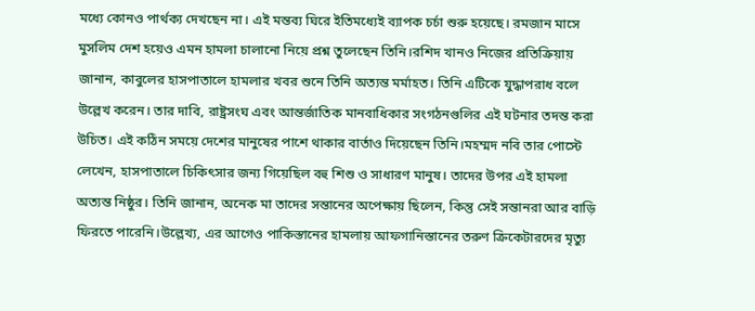মধ্যে কোনও পার্থক্য দেখছেন না। এই মন্তব্য ঘিরে ইতিমধ্যেই ব্যাপক চর্চা শুরু হয়েছে। রমজান মাসে মুসলিম দেশ হয়েও এমন হামলা চালানো নিয়ে প্রশ্ন তুলেছেন তিনি।রশিদ খানও নিজের প্রতিক্রিয়ায় জানান, কাবুলের হাসপাতালে হামলার খবর শুনে তিনি অত্যন্ত মর্মাহত। তিনি এটিকে যুদ্ধাপরাধ বলে উল্লেখ করেন। তার দাবি, রাষ্ট্রসংঘ এবং আন্তর্জাতিক মানবাধিকার সংগঠনগুলির এই ঘটনার তদন্ত করা উচিত। এই কঠিন সময়ে দেশের মানুষের পাশে থাকার বার্তাও দিয়েছেন তিনি।মহম্মদ নবি তার পোস্টে লেখেন, হাসপাতালে চিকিৎসার জন্য গিয়েছিল বহু শিশু ও সাধারণ মানুষ। তাদের উপর এই হামলা অত্যন্ত নিষ্ঠুর। তিনি জানান, অনেক মা তাদের সন্তানের অপেক্ষায় ছিলেন, কিন্তু সেই সন্তানরা আর বাড়ি ফিরতে পারেনি।উল্লেখ্য, এর আগেও পাকিস্তানের হামলায় আফগানিস্তানের তরুণ ক্রিকেটারদের মৃত্যু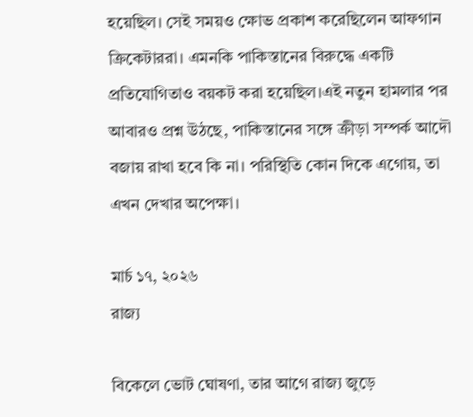হয়েছিল। সেই সময়ও ক্ষোভ প্রকাশ করেছিলেন আফগান ক্রিকেটাররা। এমনকি পাকিস্তানের বিরুদ্ধে একটি প্রতিযোগিতাও বয়কট করা হয়েছিল।এই নতুন হামলার পর আবারও প্রশ্ন উঠছে, পাকিস্তানের সঙ্গে ক্রীড়া সম্পর্ক আদৌ বজায় রাখা হবে কি না। পরিস্থিতি কোন দিকে এগোয়, তা এখন দেখার অপেক্ষা।

মার্চ ১৭, ২০২৬
রাজ্য

বিকেলে ভোট ঘোষণা, তার আগে রাজ্য জুড়ে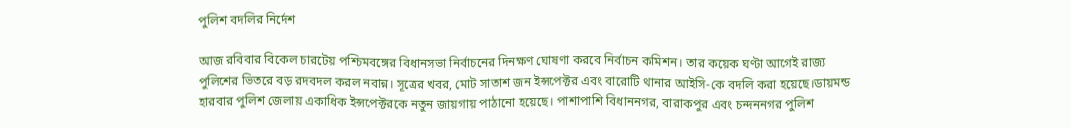পুলিশ বদলির নির্দেশ

আজ রবিবার বিকেল চারটেয় পশ্চিমবঙ্গের বিধানসভা নির্বাচনের দিনক্ষণ ঘোষণা করবে নির্বাচন কমিশন। তার কয়েক ঘণ্টা আগেই রাজ্য পুলিশের ভিতরে বড় রদবদল করল নবান্ন। সূত্রের খবর, মোট সাতাশ জন ইন্সপেক্টর এবং বারোটি থানার আইসি-কে বদলি করা হয়েছে।ডায়মন্ড হারবার পুলিশ জেলায় একাধিক ইন্সপেক্টরকে নতুন জায়গায় পাঠানো হয়েছে। পাশাপাশি বিধাননগর, বারাকপুর এবং চন্দননগর পুলিশ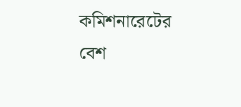কমিশনারেটের বেশ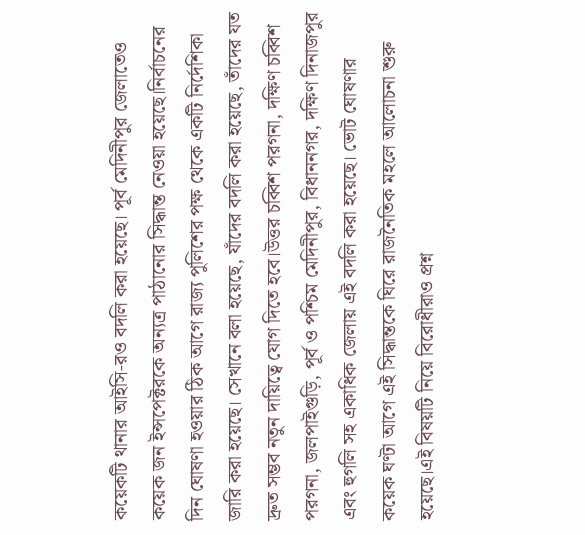কয়েকটি থানার আইসি-রও বদলি করা হয়েছে। পূর্ব মেদিনীপুর জেলাতেও কয়েক জন ইন্সপেক্টরকে অন্যত্র পাঠানোর সিদ্ধান্ত নেওয়া হয়েছে।নির্বাচনের দিন ঘোষণা হওয়ার ঠিক আগে রাজ্য পুলিশের পক্ষ থেকে একটি নির্দেশিকা জারি করা হয়েছে। সেখানে বলা হয়েছে, যাঁদের বদলি করা হয়েছে, তাঁদের যত দ্রুত সম্ভব নতুন দায়িত্বে যোগ দিতে হবে।উত্তর চব্বিশ পরগনা, দক্ষিণ চব্বিশ পরগনা, জলপাইগুড়ি, পূর্ব ও পশ্চিম মেদিনীপুর, বিধাননগর, দক্ষিণ দিনাজপুর এবং হুগলি সহ একাধিক জেলায় এই বদলি করা হয়েছে। ভোট ঘোষণার কয়েক ঘণ্টা আগে এই সিদ্ধান্তকে ঘিরে রাজনৈতিক মহলে আলোচনা শুরু হয়েছে।এই বিষয়টি নিয়ে বিরোধীরাও প্রশ্ন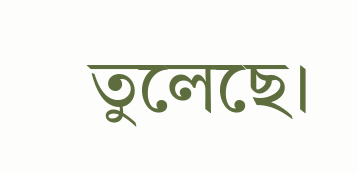তুলেছে।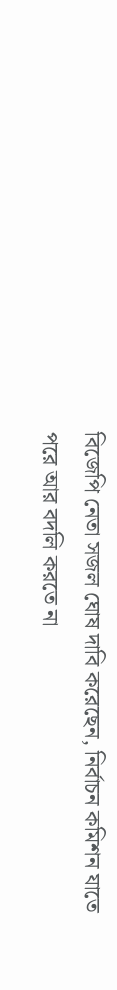বিজেপি নেতা সজল ঘোষ দাবি করেছেন, নির্বাচন কমিশন যাতে পরে আর বদলি করতে না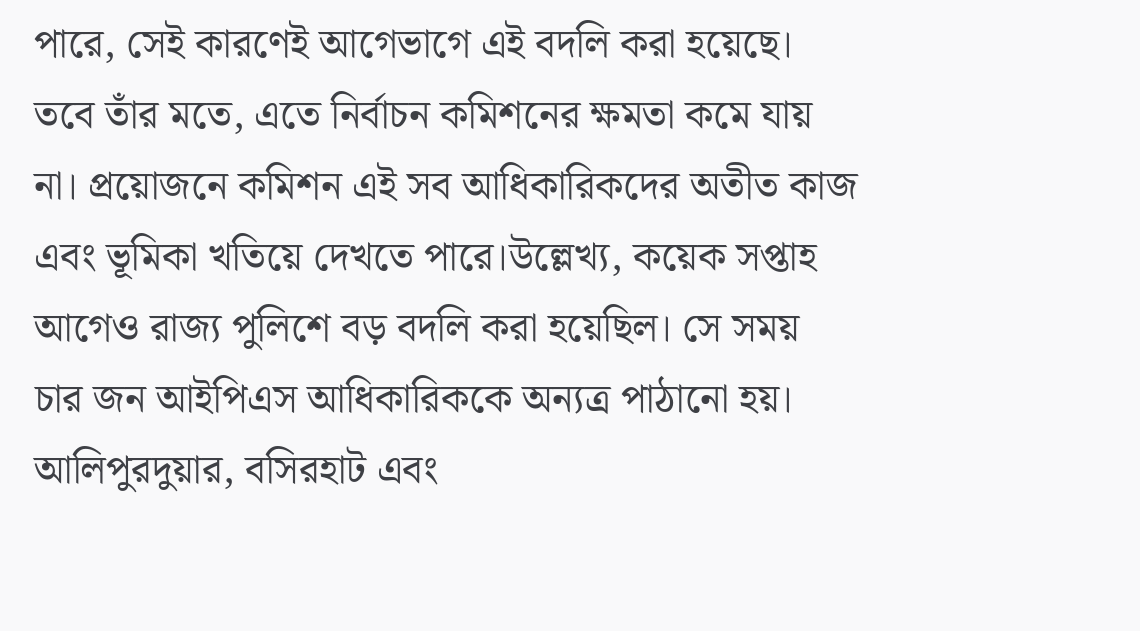পারে, সেই কারণেই আগেভাগে এই বদলি করা হয়েছে। তবে তাঁর মতে, এতে নির্বাচন কমিশনের ক্ষমতা কমে যায় না। প্রয়োজনে কমিশন এই সব আধিকারিকদের অতীত কাজ এবং ভূমিকা খতিয়ে দেখতে পারে।উল্লেখ্য, কয়েক সপ্তাহ আগেও রাজ্য পুলিশে বড় বদলি করা হয়েছিল। সে সময় চার জন আইপিএস আধিকারিককে অন্যত্র পাঠানো হয়। আলিপুরদুয়ার, বসিরহাট এবং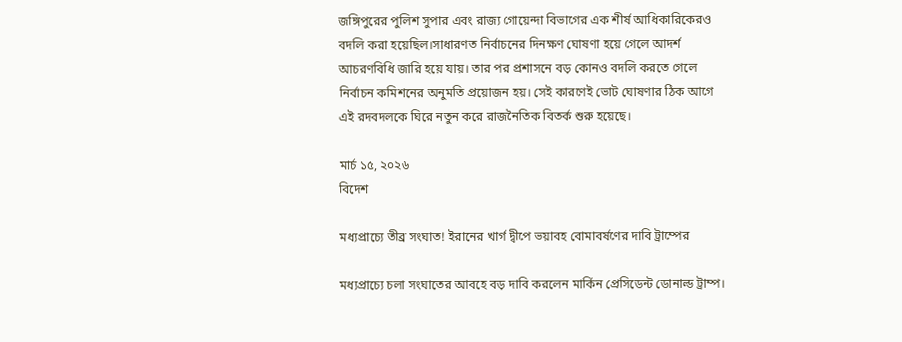জঙ্গিপুরের পুলিশ সুপার এবং রাজ্য গোয়েন্দা বিভাগের এক শীর্ষ আধিকারিকেরও বদলি করা হয়েছিল।সাধারণত নির্বাচনের দিনক্ষণ ঘোষণা হয়ে গেলে আদর্শ আচরণবিধি জারি হয়ে যায়। তার পর প্রশাসনে বড় কোনও বদলি করতে গেলে নির্বাচন কমিশনের অনুমতি প্রয়োজন হয়। সেই কারণেই ভোট ঘোষণার ঠিক আগে এই রদবদলকে ঘিরে নতুন করে রাজনৈতিক বিতর্ক শুরু হয়েছে।

মার্চ ১৫, ২০২৬
বিদেশ

মধ্যপ্রাচ্যে তীব্র সংঘাত! ইরানের খার্গ দ্বীপে ভয়াবহ বোমাবর্ষণের দাবি ট্রাম্পের

মধ্যপ্রাচ্যে চলা সংঘাতের আবহে বড় দাবি করলেন মার্কিন প্রেসিডেন্ট ডোনাল্ড ট্রাম্প।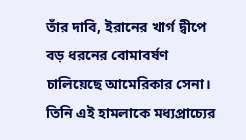তাঁর দাবি, ইরানের খার্গ দ্বীপে বড় ধরনের বোমাবর্ষণ চালিয়েছে আমেরিকার সেনা। তিনি এই হামলাকে মধ্যপ্রাচ্যের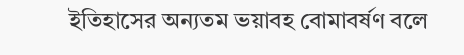ইতিহাসের অন্যতম ভয়াবহ বোমাবর্ষণ বলে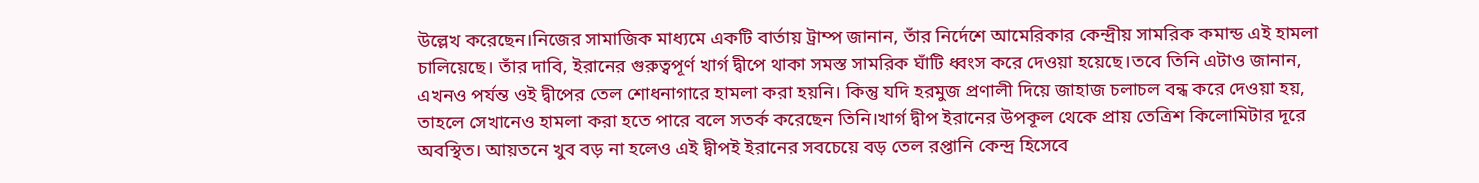উল্লেখ করেছেন।নিজের সামাজিক মাধ্যমে একটি বার্তায় ট্রাম্প জানান, তাঁর নির্দেশে আমেরিকার কেন্দ্রীয় সামরিক কমান্ড এই হামলা চালিয়েছে। তাঁর দাবি, ইরানের গুরুত্বপূর্ণ খার্গ দ্বীপে থাকা সমস্ত সামরিক ঘাঁটি ধ্বংস করে দেওয়া হয়েছে।তবে তিনি এটাও জানান, এখনও পর্যন্ত ওই দ্বীপের তেল শোধনাগারে হামলা করা হয়নি। কিন্তু যদি হরমুজ প্রণালী দিয়ে জাহাজ চলাচল বন্ধ করে দেওয়া হয়, তাহলে সেখানেও হামলা করা হতে পারে বলে সতর্ক করেছেন তিনি।খার্গ দ্বীপ ইরানের উপকূল থেকে প্রায় তেত্রিশ কিলোমিটার দূরে অবস্থিত। আয়তনে খুব বড় না হলেও এই দ্বীপই ইরানের সবচেয়ে বড় তেল রপ্তানি কেন্দ্র হিসেবে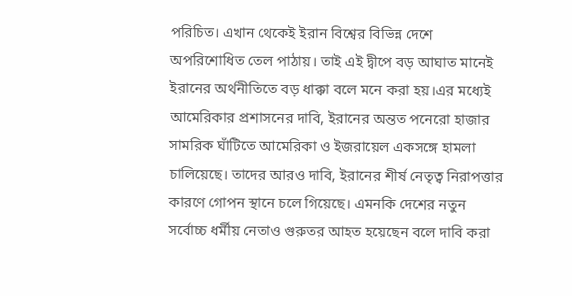পরিচিত। এখান থেকেই ইরান বিশ্বের বিভিন্ন দেশে অপরিশোধিত তেল পাঠায়। তাই এই দ্বীপে বড় আঘাত মানেই ইরানের অর্থনীতিতে বড় ধাক্কা বলে মনে করা হয়।এর মধ্যেই আমেরিকার প্রশাসনের দাবি, ইরানের অন্তত পনেরো হাজার সামরিক ঘাঁটিতে আমেরিকা ও ইজরায়েল একসঙ্গে হামলা চালিয়েছে। তাদের আরও দাবি, ইরানের শীর্ষ নেতৃত্ব নিরাপত্তার কারণে গোপন স্থানে চলে গিয়েছে। এমনকি দেশের নতুন সর্বোচ্চ ধর্মীয় নেতাও গুরুতর আহত হয়েছেন বলে দাবি করা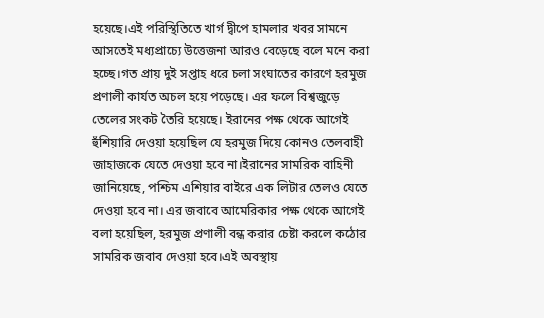হয়েছে।এই পরিস্থিতিতে খার্গ দ্বীপে হামলার খবর সামনে আসতেই মধ্যপ্রাচ্যে উত্তেজনা আরও বেড়েছে বলে মনে করা হচ্ছে।গত প্রায় দুই সপ্তাহ ধরে চলা সংঘাতের কারণে হরমুজ প্রণালী কার্যত অচল হয়ে পড়েছে। এর ফলে বিশ্বজুড়ে তেলের সংকট তৈরি হয়েছে। ইরানের পক্ষ থেকে আগেই হুঁশিয়ারি দেওয়া হয়েছিল যে হরমুজ দিয়ে কোনও তেলবাহী জাহাজকে যেতে দেওয়া হবে না।ইরানের সামরিক বাহিনী জানিয়েছে, পশ্চিম এশিয়ার বাইরে এক লিটার তেলও যেতে দেওয়া হবে না। এর জবাবে আমেরিকার পক্ষ থেকে আগেই বলা হয়েছিল, হরমুজ প্রণালী বন্ধ করার চেষ্টা করলে কঠোর সামরিক জবাব দেওয়া হবে।এই অবস্থায়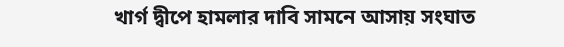খার্গ দ্বীপে হামলার দাবি সামনে আসায় সংঘাত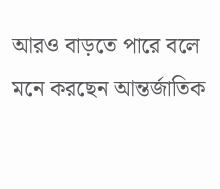আরও বাড়তে পারে বলে মনে করছেন আন্তর্জাতিক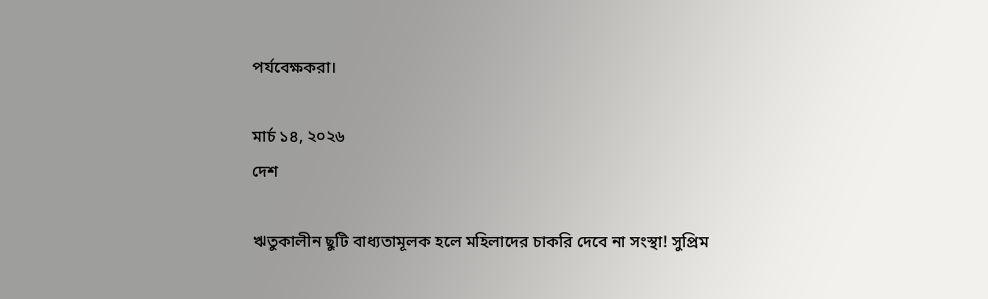পর্যবেক্ষকরা।

মার্চ ১৪, ২০২৬
দেশ

ঋতুকালীন ছুটি বাধ্যতামূলক হলে মহিলাদের চাকরি দেবে না সংস্থা! সুপ্রিম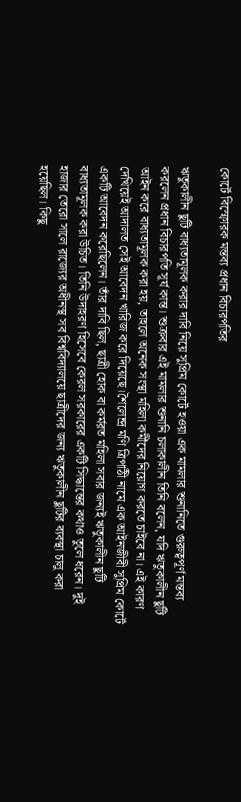কোর্টে বিস্ফোরক মন্তব্য প্রধান বিচারপতির

ঋতুকালীন ছুটি বাধ্যতামূলক করার দাবি নিয়ে সুপ্রিম কোর্টে হওয়া এক মামলার শুনানিতে গুরুত্বপূর্ণ মন্তব্য করলেন প্রধান বিচারপতি সূর্য কান্ত। শুক্রবার এই মামলার শুনানি চলাকালীন তিনি বলেন, যদি ঋতুকালীন ছুটি আইন করে বাধ্যতামূলক করা হয়, তাহলে অনেক সংস্থা মহিলা কর্মীদের নিয়োগ করতে চাইবে না। এই কারণ দেখিয়েই আদালত সেই আবেদন খারিজ করে দিয়েছে।শৈলেন্দ্র মণি ত্রিপাঠী নামে এক আইনজীবী সুপ্রিম কোর্টে একটি আবেদন করেছিলেন। তাঁর দাবি ছিল, ছাত্রী হোক বা কর্মরত মহিলা সবার জন্যই ঋতুকালীন ছুটি বাধ্যতামূলক করা উচিত। তিনি উদাহরণ হিসেবে কেরল সরকারের একটি সিদ্ধান্তের কথাও তুলে ধরেন। দুই হাজার তেরো সালে রাজ্যের অধীনস্থ সব বিশ্ববিদ্যালয়ে ছাত্রীদের জন্য ঋতুকালীন ছুটির ব্যবস্থা চালু করা হয়েছিল। কিছু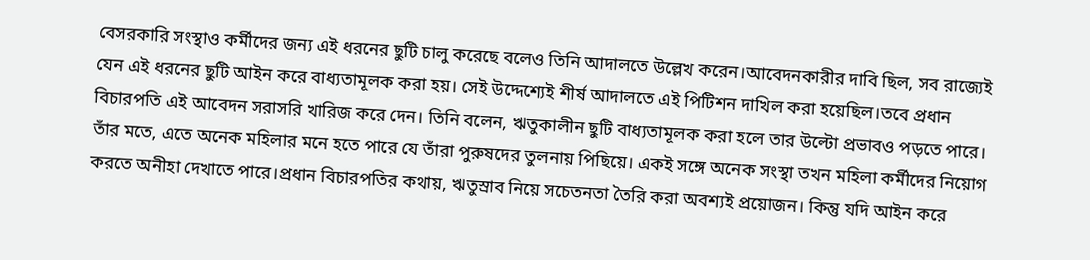বেসরকারি সংস্থাও কর্মীদের জন্য এই ধরনের ছুটি চালু করেছে বলেও তিনি আদালতে উল্লেখ করেন।আবেদনকারীর দাবি ছিল, সব রাজ্যেই যেন এই ধরনের ছুটি আইন করে বাধ্যতামূলক করা হয়। সেই উদ্দেশ্যেই শীর্ষ আদালতে এই পিটিশন দাখিল করা হয়েছিল।তবে প্রধান বিচারপতি এই আবেদন সরাসরি খারিজ করে দেন। তিনি বলেন, ঋতুকালীন ছুটি বাধ্যতামূলক করা হলে তার উল্টো প্রভাবও পড়তে পারে। তাঁর মতে, এতে অনেক মহিলার মনে হতে পারে যে তাঁরা পুরুষদের তুলনায় পিছিয়ে। একই সঙ্গে অনেক সংস্থা তখন মহিলা কর্মীদের নিয়োগ করতে অনীহা দেখাতে পারে।প্রধান বিচারপতির কথায়, ঋতুস্রাব নিয়ে সচেতনতা তৈরি করা অবশ্যই প্রয়োজন। কিন্তু যদি আইন করে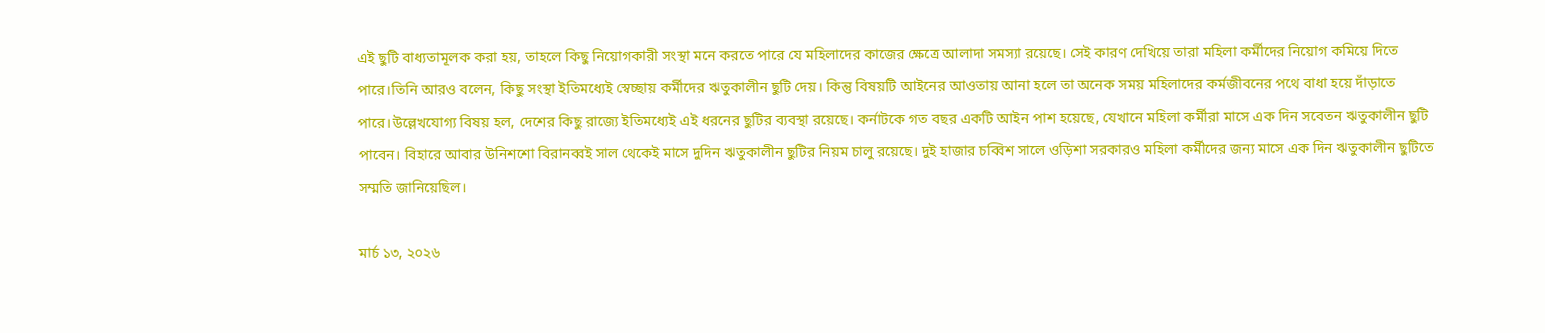এই ছুটি বাধ্যতামূলক করা হয়, তাহলে কিছু নিয়োগকারী সংস্থা মনে করতে পারে যে মহিলাদের কাজের ক্ষেত্রে আলাদা সমস্যা রয়েছে। সেই কারণ দেখিয়ে তারা মহিলা কর্মীদের নিয়োগ কমিয়ে দিতে পারে।তিনি আরও বলেন, কিছু সংস্থা ইতিমধ্যেই স্বেচ্ছায় কর্মীদের ঋতুকালীন ছুটি দেয়। কিন্তু বিষয়টি আইনের আওতায় আনা হলে তা অনেক সময় মহিলাদের কর্মজীবনের পথে বাধা হয়ে দাঁড়াতে পারে।উল্লেখযোগ্য বিষয় হল, দেশের কিছু রাজ্যে ইতিমধ্যেই এই ধরনের ছুটির ব্যবস্থা রয়েছে। কর্নাটকে গত বছর একটি আইন পাশ হয়েছে, যেখানে মহিলা কর্মীরা মাসে এক দিন সবেতন ঋতুকালীন ছুটি পাবেন। বিহারে আবার উনিশশো বিরানব্বই সাল থেকেই মাসে দুদিন ঋতুকালীন ছুটির নিয়ম চালু রয়েছে। দুই হাজার চব্বিশ সালে ওড়িশা সরকারও মহিলা কর্মীদের জন্য মাসে এক দিন ঋতুকালীন ছুটিতে সম্মতি জানিয়েছিল।

মার্চ ১৩, ২০২৬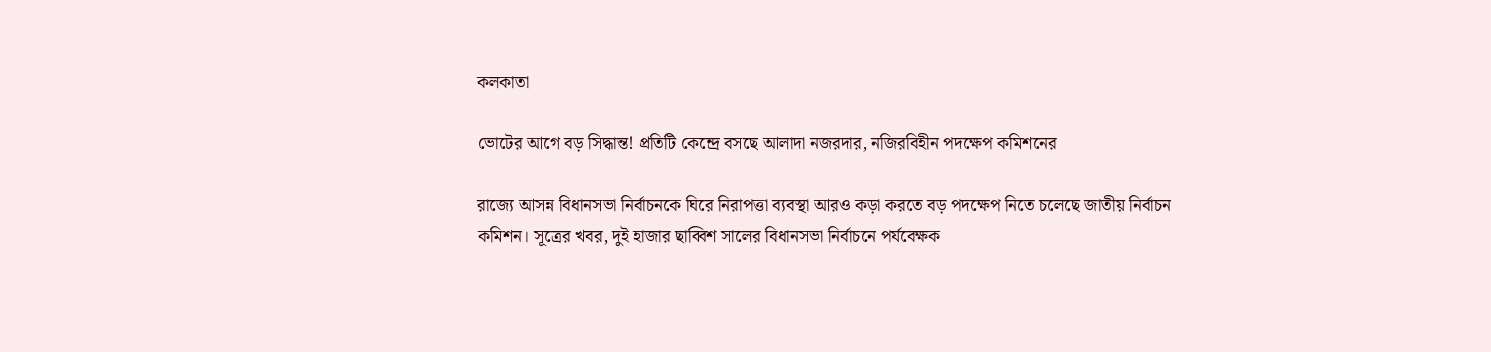কলকাতা

ভোটের আগে বড় সিদ্ধান্ত! প্রতিটি কেন্দ্রে বসছে আলাদা নজরদার, নজিরবিহীন পদক্ষেপ কমিশনের

রাজ্যে আসন্ন বিধানসভা নির্বাচনকে ঘিরে নিরাপত্তা ব্যবস্থা আরও কড়া করতে বড় পদক্ষেপ নিতে চলেছে জাতীয় নির্বাচন কমিশন। সূত্রের খবর, দুই হাজার ছাব্বিশ সালের বিধানসভা নির্বাচনে পর্যবেক্ষক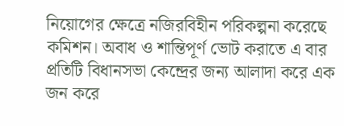নিয়োগের ক্ষেত্রে নজিরবিহীন পরিকল্পনা করেছে কমিশন। অবাধ ও শান্তিপূর্ণ ভোট করাতে এ বার প্রতিটি বিধানসভা কেন্দ্রের জন্য আলাদা করে এক জন করে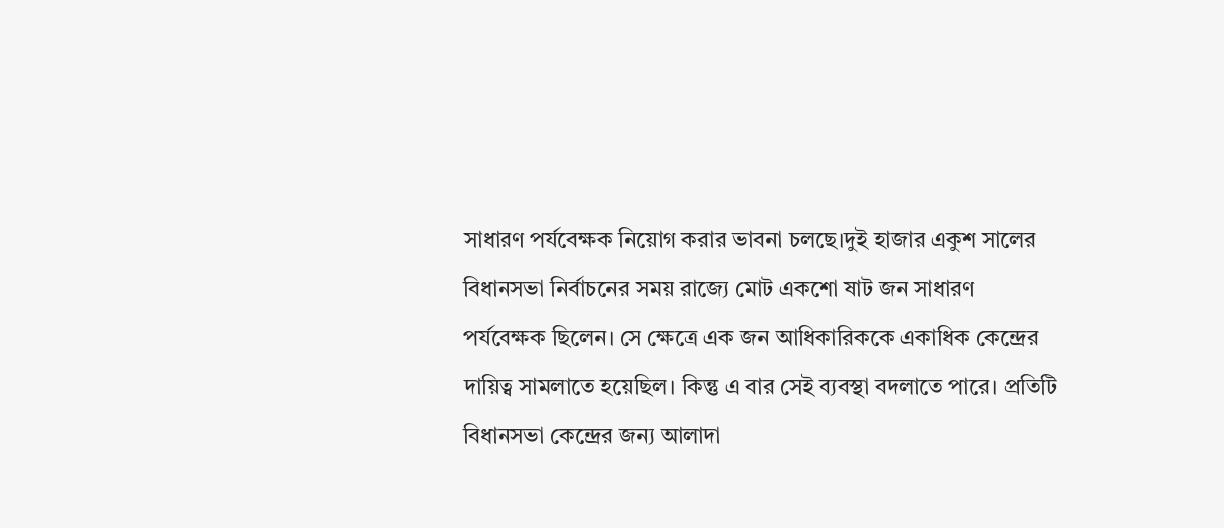সাধারণ পর্যবেক্ষক নিয়োগ করার ভাবনা চলছে।দুই হাজার একুশ সালের বিধানসভা নির্বাচনের সময় রাজ্যে মোট একশো ষাট জন সাধারণ পর্যবেক্ষক ছিলেন। সে ক্ষেত্রে এক জন আধিকারিককে একাধিক কেন্দ্রের দায়িত্ব সামলাতে হয়েছিল। কিন্তু এ বার সেই ব্যবস্থা বদলাতে পারে। প্রতিটি বিধানসভা কেন্দ্রের জন্য আলাদা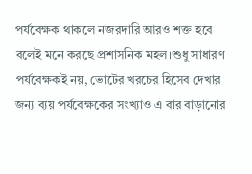পর্যবেক্ষক থাকলে নজরদারি আরও শক্ত হবে বলেই মনে করছে প্রশাসনিক মহল।শুধু সাধারণ পর্যবেক্ষকই নয়, ভোটের খরচের হিসেব দেখার জন্য ব্যয় পর্যবেক্ষকের সংখ্যাও এ বার বাড়ানোর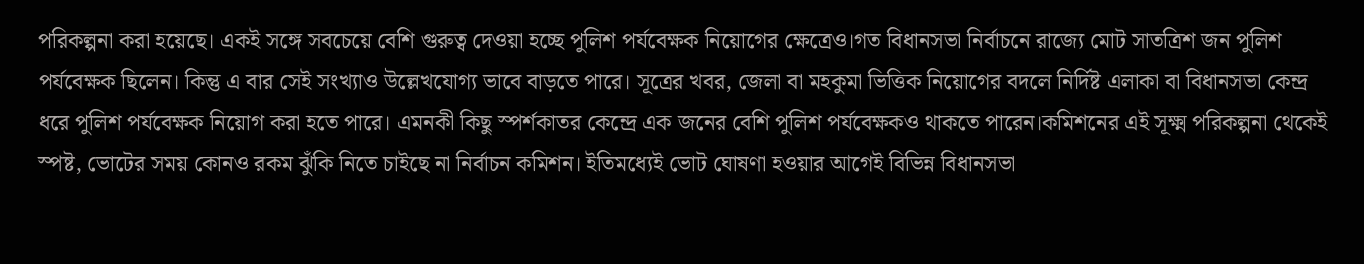পরিকল্পনা করা হয়েছে। একই সঙ্গে সবচেয়ে বেশি গুরুত্ব দেওয়া হচ্ছে পুলিশ পর্যবেক্ষক নিয়োগের ক্ষেত্রেও।গত বিধানসভা নির্বাচনে রাজ্যে মোট সাতত্রিশ জন পুলিশ পর্যবেক্ষক ছিলেন। কিন্তু এ বার সেই সংখ্যাও উল্লেখযোগ্য ভাবে বাড়তে পারে। সূত্রের খবর, জেলা বা মহকুমা ভিত্তিক নিয়োগের বদলে নির্দিষ্ট এলাকা বা বিধানসভা কেন্দ্র ধরে পুলিশ পর্যবেক্ষক নিয়োগ করা হতে পারে। এমনকী কিছু স্পর্শকাতর কেন্দ্রে এক জনের বেশি পুলিশ পর্যবেক্ষকও থাকতে পারেন।কমিশনের এই সূক্ষ্ম পরিকল্পনা থেকেই স্পষ্ট, ভোটের সময় কোনও রকম ঝুঁকি নিতে চাইছে না নির্বাচন কমিশন। ইতিমধ্যেই ভোট ঘোষণা হওয়ার আগেই বিভিন্ন বিধানসভা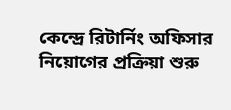কেন্দ্রে রিটার্নিং অফিসার নিয়োগের প্রক্রিয়া শুরু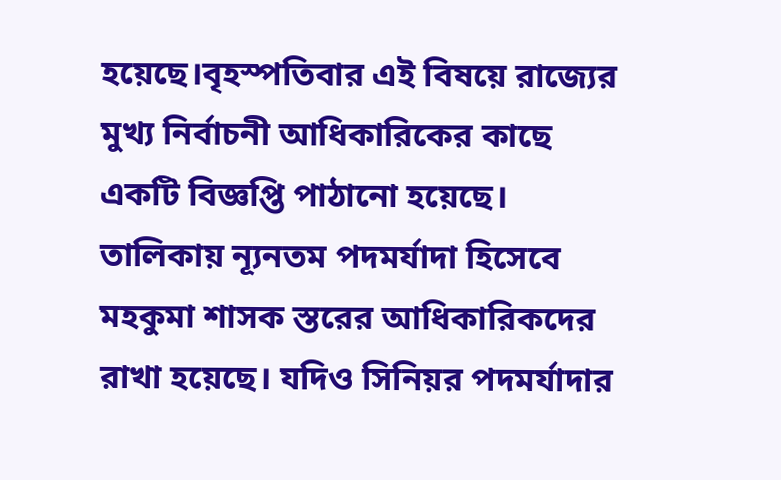হয়েছে।বৃহস্পতিবার এই বিষয়ে রাজ্যের মুখ্য নির্বাচনী আধিকারিকের কাছে একটি বিজ্ঞপ্তি পাঠানো হয়েছে। তালিকায় ন্যূনতম পদমর্যাদা হিসেবে মহকুমা শাসক স্তরের আধিকারিকদের রাখা হয়েছে। যদিও সিনিয়র পদমর্যাদার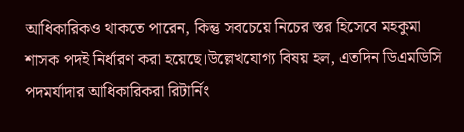আধিকারিকও থাকতে পারেন, কিন্তু সবচেয়ে নিচের স্তর হিসেবে মহকুমা শাসক পদই নির্ধারণ করা হয়েছে।উল্লেখযোগ্য বিষয় হল, এতদিন ডিএমডিসি পদমর্যাদার আধিকারিকরা রিটার্নিং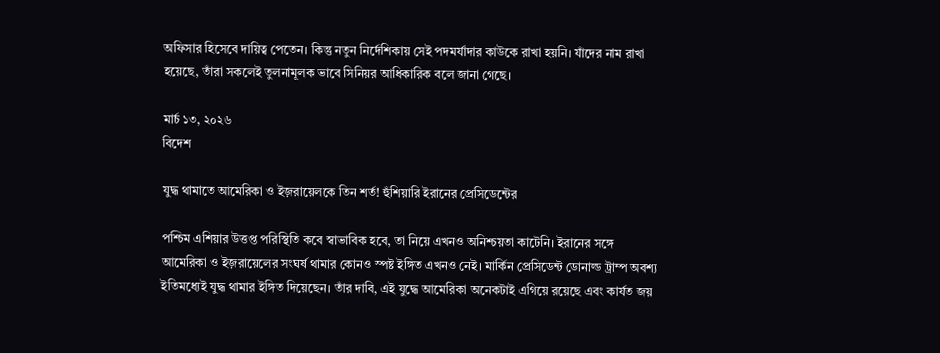অফিসার হিসেবে দায়িত্ব পেতেন। কিন্তু নতুন নির্দেশিকায় সেই পদমর্যাদার কাউকে রাখা হয়নি। যাঁদের নাম রাখা হয়েছে, তাঁরা সকলেই তুলনামূলক ভাবে সিনিয়র আধিকারিক বলে জানা গেছে।

মার্চ ১৩, ২০২৬
বিদেশ

যুদ্ধ থামাতে আমেরিকা ও ইজ়রায়েলকে তিন শর্ত! হুঁশিয়ারি ইরানের প্রেসিডেন্টের

পশ্চিম এশিয়ার উত্তপ্ত পরিস্থিতি কবে স্বাভাবিক হবে, তা নিয়ে এখনও অনিশ্চয়তা কাটেনি। ইরানের সঙ্গে আমেরিকা ও ইজ়রায়েলের সংঘর্ষ থামার কোনও স্পষ্ট ইঙ্গিত এখনও নেই। মার্কিন প্রেসিডেন্ট ডোনাল্ড ট্রাম্প অবশ্য ইতিমধ্যেই যুদ্ধ থামার ইঙ্গিত দিয়েছেন। তাঁর দাবি, এই যুদ্ধে আমেরিকা অনেকটাই এগিয়ে রয়েছে এবং কার্যত জয়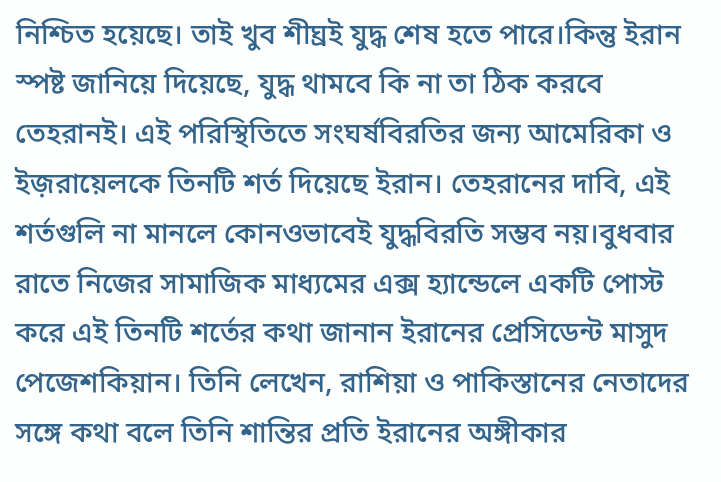নিশ্চিত হয়েছে। তাই খুব শীঘ্রই যুদ্ধ শেষ হতে পারে।কিন্তু ইরান স্পষ্ট জানিয়ে দিয়েছে, যুদ্ধ থামবে কি না তা ঠিক করবে তেহরানই। এই পরিস্থিতিতে সংঘর্ষবিরতির জন্য আমেরিকা ও ইজ়রায়েলকে তিনটি শর্ত দিয়েছে ইরান। তেহরানের দাবি, এই শর্তগুলি না মানলে কোনওভাবেই যুদ্ধবিরতি সম্ভব নয়।বুধবার রাতে নিজের সামাজিক মাধ্যমের এক্স হ্যান্ডেলে একটি পোস্ট করে এই তিনটি শর্তের কথা জানান ইরানের প্রেসিডেন্ট মাসুদ পেজেশকিয়ান। তিনি লেখেন, রাশিয়া ও পাকিস্তানের নেতাদের সঙ্গে কথা বলে তিনি শান্তির প্রতি ইরানের অঙ্গীকার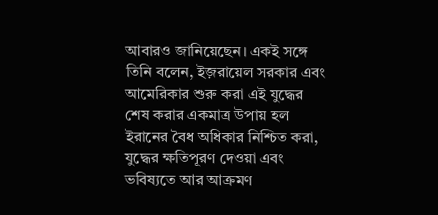আবারও জানিয়েছেন। একই সঙ্গে তিনি বলেন, ইজ়রায়েল সরকার এবং আমেরিকার শুরু করা এই যুদ্ধের শেষ করার একমাত্র উপায় হল ইরানের বৈধ অধিকার নিশ্চিত করা, যুদ্ধের ক্ষতিপূরণ দেওয়া এবং ভবিষ্যতে আর আক্রমণ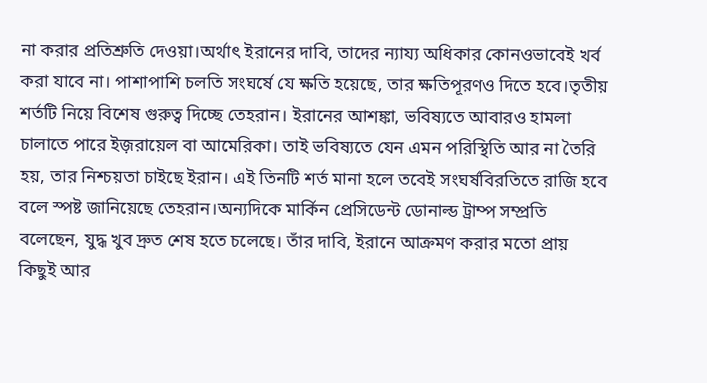না করার প্রতিশ্রুতি দেওয়া।অর্থাৎ ইরানের দাবি, তাদের ন্যায্য অধিকার কোনওভাবেই খর্ব করা যাবে না। পাশাপাশি চলতি সংঘর্ষে যে ক্ষতি হয়েছে, তার ক্ষতিপূরণও দিতে হবে।তৃতীয় শর্তটি নিয়ে বিশেষ গুরুত্ব দিচ্ছে তেহরান। ইরানের আশঙ্কা, ভবিষ্যতে আবারও হামলা চালাতে পারে ইজ়রায়েল বা আমেরিকা। তাই ভবিষ্যতে যেন এমন পরিস্থিতি আর না তৈরি হয়, তার নিশ্চয়তা চাইছে ইরান। এই তিনটি শর্ত মানা হলে তবেই সংঘর্ষবিরতিতে রাজি হবে বলে স্পষ্ট জানিয়েছে তেহরান।অন্যদিকে মার্কিন প্রেসিডেন্ট ডোনাল্ড ট্রাম্প সম্প্রতি বলেছেন, যুদ্ধ খুব দ্রুত শেষ হতে চলেছে। তাঁর দাবি, ইরানে আক্রমণ করার মতো প্রায় কিছুই আর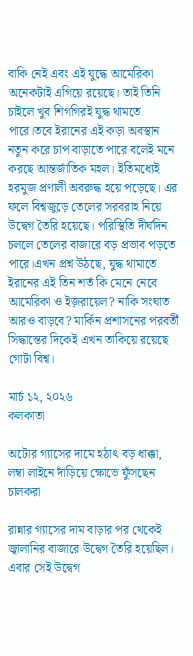বাকি নেই এবং এই যুদ্ধে আমেরিকা অনেকটাই এগিয়ে রয়েছে। তাই তিনি চাইলে খুব শিগগিরই যুদ্ধ থামতে পারে।তবে ইরানের এই কড়া অবস্থান নতুন করে চাপ বাড়াতে পারে বলেই মনে করছে আন্তর্জাতিক মহল। ইতিমধ্যেই হরমুজ প্রণালী অবরুদ্ধ হয়ে পড়েছে। এর ফলে বিশ্বজুড়ে তেলের সরবরাহ নিয়ে উদ্বেগ তৈরি হয়েছে। পরিস্থিতি দীর্ঘদিন চললে তেলের বাজারে বড় প্রভাব পড়তে পারে।এখন প্রশ্ন উঠছে, যুদ্ধ থামাতে ইরানের এই তিন শর্ত কি মেনে নেবে আমেরিকা ও ইজ়রায়েল? নাকি সংঘাত আরও বাড়বে? মার্কিন প্রশাসনের পরবর্তী সিদ্ধান্তের দিকেই এখন তাকিয়ে রয়েছে গোটা বিশ্ব।

মার্চ ১২, ২০২৬
কলকাতা

অটোর গ্যাসের দামে হঠাৎ বড় ধাক্কা, লম্বা লাইনে দাঁড়িয়ে ক্ষোভে ফুঁসছেন চালকরা

রান্নার গ্যাসের দাম বাড়ার পর থেকেই জ্বালানির বাজারে উদ্বেগ তৈরি হয়েছিল। এবার সেই উদ্বেগ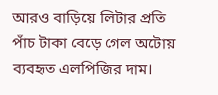আরও বাড়িয়ে লিটার প্রতি পাঁচ টাকা বেড়ে গেল অটোয় ব্যবহৃত এলপিজির দাম।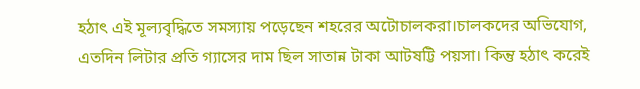হঠাৎ এই মূল্যবৃদ্ধিতে সমস্যায় পড়েছেন শহরের অটোচালকরা।চালকদের অভিযোগ, এতদিন লিটার প্রতি গ্যাসের দাম ছিল সাতান্ন টাকা আটষট্টি পয়সা। কিন্তু হঠাৎ করেই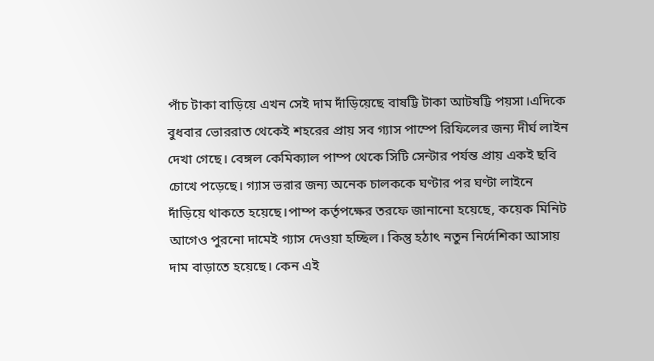পাঁচ টাকা বাড়িয়ে এখন সেই দাম দাঁড়িয়েছে বাষট্টি টাকা আটষট্টি পয়সা।এদিকে বুধবার ভোররাত থেকেই শহরের প্রায় সব গ্যাস পাম্পে রিফিলের জন্য দীর্ঘ লাইন দেখা গেছে। বেঙ্গল কেমিক্যাল পাম্প থেকে সিটি সেন্টার পর্যন্ত প্রায় একই ছবি চোখে পড়েছে। গ্যাস ভরার জন্য অনেক চালককে ঘণ্টার পর ঘণ্টা লাইনে দাঁড়িয়ে থাকতে হয়েছে।পাম্প কর্তৃপক্ষের তরফে জানানো হয়েছে, কয়েক মিনিট আগেও পুরনো দামেই গ্যাস দেওয়া হচ্ছিল। কিন্তু হঠাৎ নতুন নির্দেশিকা আসায় দাম বাড়াতে হয়েছে। কেন এই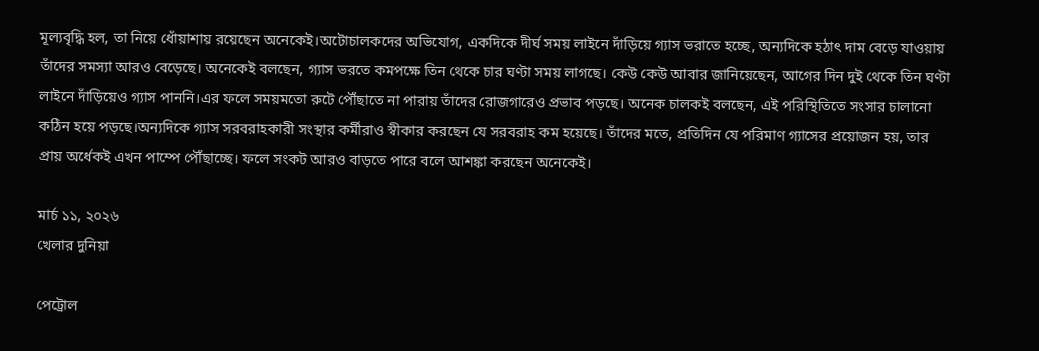মূল্যবৃদ্ধি হল, তা নিয়ে ধোঁয়াশায় রয়েছেন অনেকেই।অটোচালকদের অভিযোগ, একদিকে দীর্ঘ সময় লাইনে দাঁড়িয়ে গ্যাস ভরাতে হচ্ছে, অন্যদিকে হঠাৎ দাম বেড়ে যাওয়ায় তাঁদের সমস্যা আরও বেড়েছে। অনেকেই বলছেন, গ্যাস ভরতে কমপক্ষে তিন থেকে চার ঘণ্টা সময় লাগছে। কেউ কেউ আবার জানিয়েছেন, আগের দিন দুই থেকে তিন ঘণ্টা লাইনে দাঁড়িয়েও গ্যাস পাননি।এর ফলে সময়মতো রুটে পৌঁছাতে না পারায় তাঁদের রোজগারেও প্রভাব পড়ছে। অনেক চালকই বলছেন, এই পরিস্থিতিতে সংসার চালানো কঠিন হয়ে পড়ছে।অন্যদিকে গ্যাস সরবরাহকারী সংস্থার কর্মীরাও স্বীকার করছেন যে সরবরাহ কম হয়েছে। তাঁদের মতে, প্রতিদিন যে পরিমাণ গ্যাসের প্রয়োজন হয়, তার প্রায় অর্ধেকই এখন পাম্পে পৌঁছাচ্ছে। ফলে সংকট আরও বাড়তে পারে বলে আশঙ্কা করছেন অনেকেই।

মার্চ ১১, ২০২৬
খেলার দুনিয়া

পেট্রোল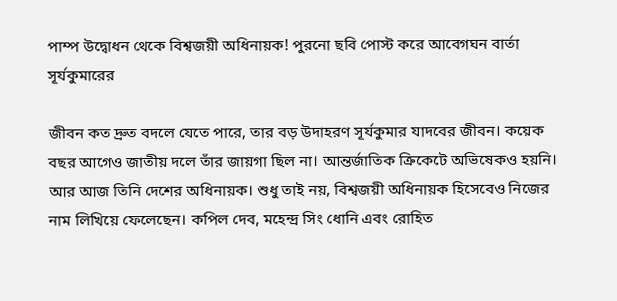পাম্প উদ্বোধন থেকে বিশ্বজয়ী অধিনায়ক! পুরনো ছবি পোস্ট করে আবেগঘন বার্তা সূর্যকুমারের

জীবন কত দ্রুত বদলে যেতে পারে, তার বড় উদাহরণ সূর্যকুমার যাদবের জীবন। কয়েক বছর আগেও জাতীয় দলে তাঁর জায়গা ছিল না। আন্তর্জাতিক ক্রিকেটে অভিষেকও হয়নি। আর আজ তিনি দেশের অধিনায়ক। শুধু তাই নয়, বিশ্বজয়ী অধিনায়ক হিসেবেও নিজের নাম লিখিয়ে ফেলেছেন। কপিল দেব, মহেন্দ্র সিং ধোনি এবং রোহিত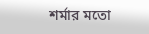শর্মার মতো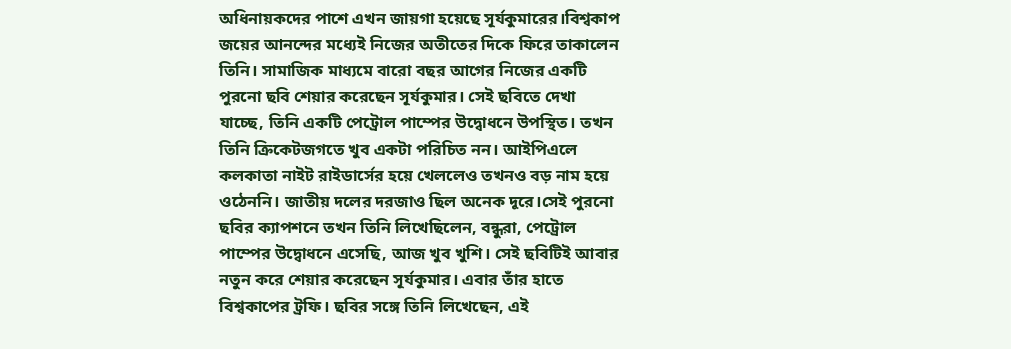অধিনায়কদের পাশে এখন জায়গা হয়েছে সূর্যকুমারের।বিশ্বকাপ জয়ের আনন্দের মধ্যেই নিজের অতীতের দিকে ফিরে তাকালেন তিনি। সামাজিক মাধ্যমে বারো বছর আগের নিজের একটি পুরনো ছবি শেয়ার করেছেন সূর্যকুমার। সেই ছবিতে দেখা যাচ্ছে, তিনি একটি পেট্রোল পাম্পের উদ্বোধনে উপস্থিত। তখন তিনি ক্রিকেটজগতে খুব একটা পরিচিত নন। আইপিএলে কলকাতা নাইট রাইডার্সের হয়ে খেললেও তখনও বড় নাম হয়ে ওঠেননি। জাতীয় দলের দরজাও ছিল অনেক দূরে।সেই পুরনো ছবির ক্যাপশনে তখন তিনি লিখেছিলেন, বন্ধুরা, পেট্রোল পাম্পের উদ্বোধনে এসেছি, আজ খুব খুশি। সেই ছবিটিই আবার নতুন করে শেয়ার করেছেন সূর্যকুমার। এবার তাঁর হাতে বিশ্বকাপের ট্রফি। ছবির সঙ্গে তিনি লিখেছেন, এই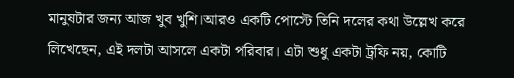মানুষটার জন্য আজ খুব খুশি।আরও একটি পোস্টে তিনি দলের কথা উল্লেখ করে লিখেছেন, এই দলটা আসলে একটা পরিবার। এটা শুধু একটা ট্রফি নয়, কোটি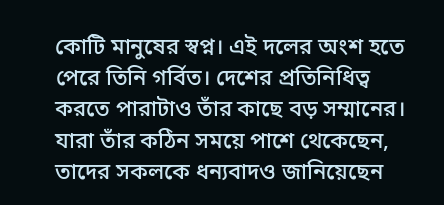কোটি মানুষের স্বপ্ন। এই দলের অংশ হতে পেরে তিনি গর্বিত। দেশের প্রতিনিধিত্ব করতে পারাটাও তাঁর কাছে বড় সম্মানের। যারা তাঁর কঠিন সময়ে পাশে থেকেছেন, তাদের সকলকে ধন্যবাদও জানিয়েছেন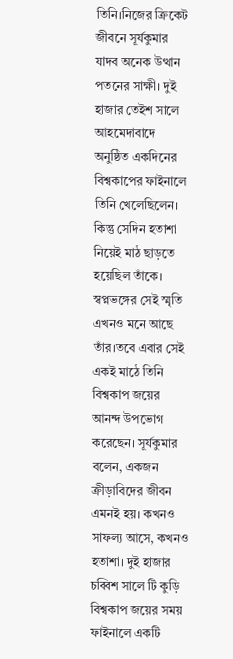তিনি।নিজের ক্রিকেট জীবনে সূর্যকুমার যাদব অনেক উত্থান পতনের সাক্ষী। দুই হাজার তেইশ সালে আহমেদাবাদে অনুষ্ঠিত একদিনের বিশ্বকাপের ফাইনালে তিনি খেলেছিলেন। কিন্তু সেদিন হতাশা নিয়েই মাঠ ছাড়তে হয়েছিল তাঁকে। স্বপ্নভঙ্গের সেই স্মৃতি এখনও মনে আছে তাঁর।তবে এবার সেই একই মাঠে তিনি বিশ্বকাপ জয়ের আনন্দ উপভোগ করেছেন। সূর্যকুমার বলেন, একজন ক্রীড়াবিদের জীবন এমনই হয়। কখনও সাফল্য আসে, কখনও হতাশা। দুই হাজার চব্বিশ সালে টি কুড়ি বিশ্বকাপ জয়ের সময় ফাইনালে একটি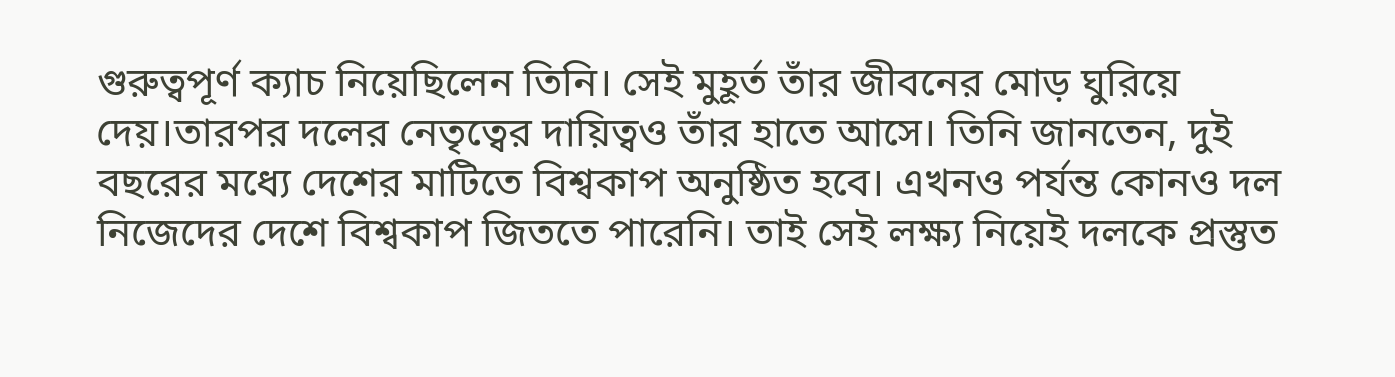গুরুত্বপূর্ণ ক্যাচ নিয়েছিলেন তিনি। সেই মুহূর্ত তাঁর জীবনের মোড় ঘুরিয়ে দেয়।তারপর দলের নেতৃত্বের দায়িত্বও তাঁর হাতে আসে। তিনি জানতেন, দুই বছরের মধ্যে দেশের মাটিতে বিশ্বকাপ অনুষ্ঠিত হবে। এখনও পর্যন্ত কোনও দল নিজেদের দেশে বিশ্বকাপ জিততে পারেনি। তাই সেই লক্ষ্য নিয়েই দলকে প্রস্তুত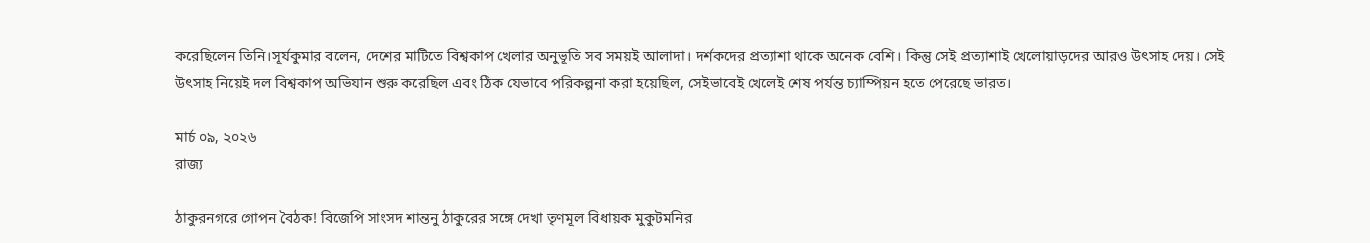করেছিলেন তিনি।সূর্যকুমার বলেন, দেশের মাটিতে বিশ্বকাপ খেলার অনুভূতি সব সময়ই আলাদা। দর্শকদের প্রত্যাশা থাকে অনেক বেশি। কিন্তু সেই প্রত্যাশাই খেলোয়াড়দের আরও উৎসাহ দেয়। সেই উৎসাহ নিয়েই দল বিশ্বকাপ অভিযান শুরু করেছিল এবং ঠিক যেভাবে পরিকল্পনা করা হয়েছিল, সেইভাবেই খেলেই শেষ পর্যন্ত চ্যাম্পিয়ন হতে পেরেছে ভারত।

মার্চ ০৯, ২০২৬
রাজ্য

ঠাকুরনগরে গোপন বৈঠক! বিজেপি সাংসদ শান্তনু ঠাকুরের সঙ্গে দেখা তৃণমূল বিধায়ক মুকুটমনির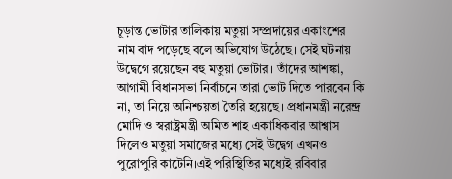চূড়ান্ত ভোটার তালিকায় মতুয়া সম্প্রদায়ের একাংশের নাম বাদ পড়েছে বলে অভিযোগ উঠেছে। সেই ঘটনায় উদ্বেগে রয়েছেন বহু মতুয়া ভোটার। তাঁদের আশঙ্কা, আগামী বিধানসভা নির্বাচনে তারা ভোট দিতে পারবেন কি না, তা নিয়ে অনিশ্চয়তা তৈরি হয়েছে। প্রধানমন্ত্রী নরেন্দ্র মোদি ও স্বরাষ্ট্রমন্ত্রী অমিত শাহ একাধিকবার আশ্বাস দিলেও মতুয়া সমাজের মধ্যে সেই উদ্বেগ এখনও পুরোপুরি কাটেনি।এই পরিস্থিতির মধ্যেই রবিবার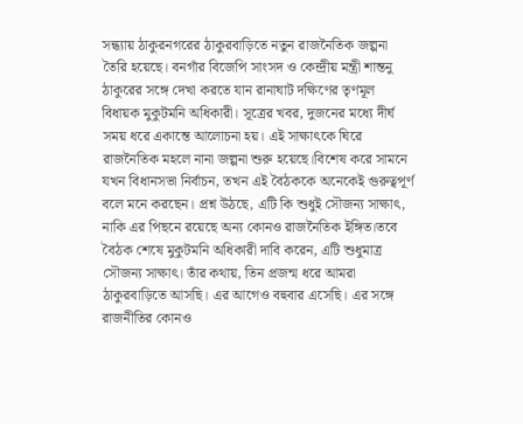সন্ধ্যায় ঠাকুরনগরের ঠাকুরবাড়িতে নতুন রাজনৈতিক জল্পনা তৈরি হয়েছে। বনগাঁর বিজেপি সাংসদ ও কেন্দ্রীয় মন্ত্রী শান্তনু ঠাকুরের সঙ্গে দেখা করতে যান রানাঘাট দক্ষিণের তৃণমূল বিধায়ক মুকুটমনি অধিকারী। সূত্রের খবর, দুজনের মধ্যে দীর্ঘ সময় ধরে একান্তে আলোচনা হয়। এই সাক্ষাৎকে ঘিরে রাজনৈতিক মহলে নানা জল্পনা শুরু হয়েছে।বিশেষ করে সামনে যখন বিধানসভা নির্বাচন, তখন এই বৈঠককে অনেকেই গুরুত্বপূর্ণ বলে মনে করছেন। প্রশ্ন উঠছে, এটি কি শুধুই সৌজন্য সাক্ষাৎ, নাকি এর পিছনে রয়েছে অন্য কোনও রাজনৈতিক ইঙ্গিত।তবে বৈঠক শেষে মুকুটমনি অধিকারী দাবি করেন, এটি শুধুমাত্র সৌজন্য সাক্ষাৎ। তাঁর কথায়, তিন প্রজন্ম ধরে আমরা ঠাকুরবাড়িতে আসছি। এর আগেও বহুবার এসেছি। এর সঙ্গে রাজনীতির কোনও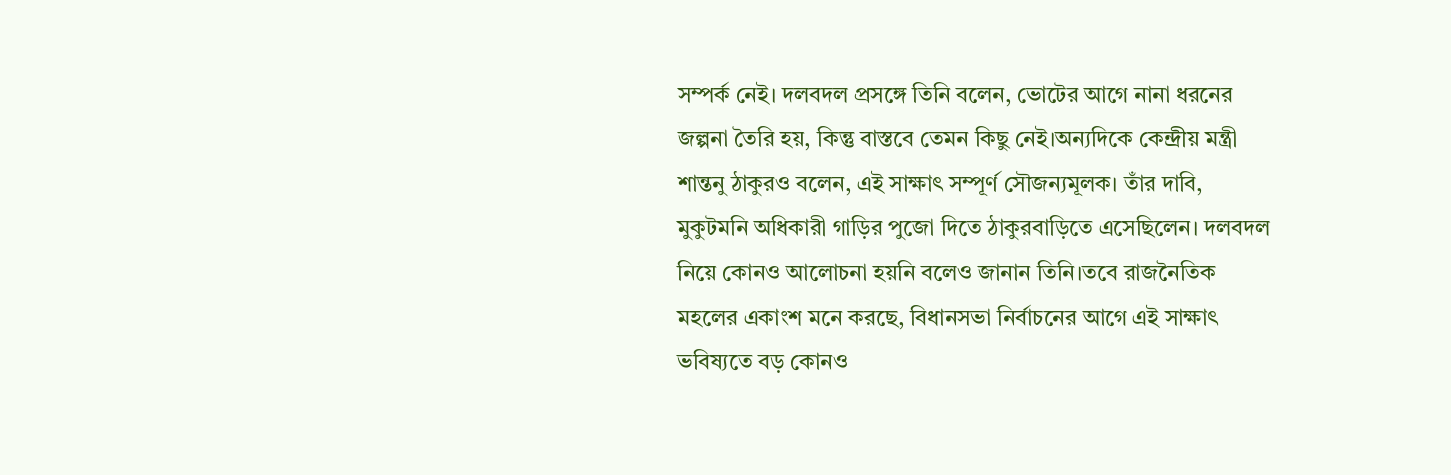সম্পর্ক নেই। দলবদল প্রসঙ্গে তিনি বলেন, ভোটের আগে নানা ধরনের জল্পনা তৈরি হয়, কিন্তু বাস্তবে তেমন কিছু নেই।অন্যদিকে কেন্দ্রীয় মন্ত্রী শান্তনু ঠাকুরও বলেন, এই সাক্ষাৎ সম্পূর্ণ সৌজন্যমূলক। তাঁর দাবি, মুকুটমনি অধিকারী গাড়ির পুজো দিতে ঠাকুরবাড়িতে এসেছিলেন। দলবদল নিয়ে কোনও আলোচনা হয়নি বলেও জানান তিনি।তবে রাজনৈতিক মহলের একাংশ মনে করছে, বিধানসভা নির্বাচনের আগে এই সাক্ষাৎ ভবিষ্যতে বড় কোনও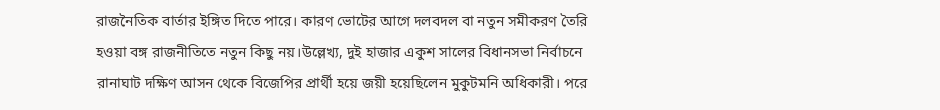রাজনৈতিক বার্তার ইঙ্গিত দিতে পারে। কারণ ভোটের আগে দলবদল বা নতুন সমীকরণ তৈরি হওয়া বঙ্গ রাজনীতিতে নতুন কিছু নয়।উল্লেখ্য, দুই হাজার একুশ সালের বিধানসভা নির্বাচনে রানাঘাট দক্ষিণ আসন থেকে বিজেপির প্রার্থী হয়ে জয়ী হয়েছিলেন মুকুটমনি অধিকারী। পরে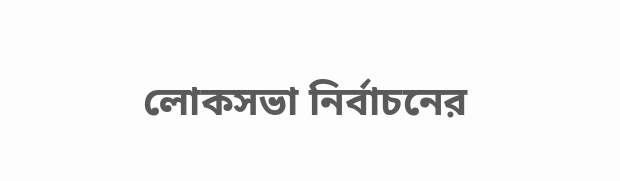লোকসভা নির্বাচনের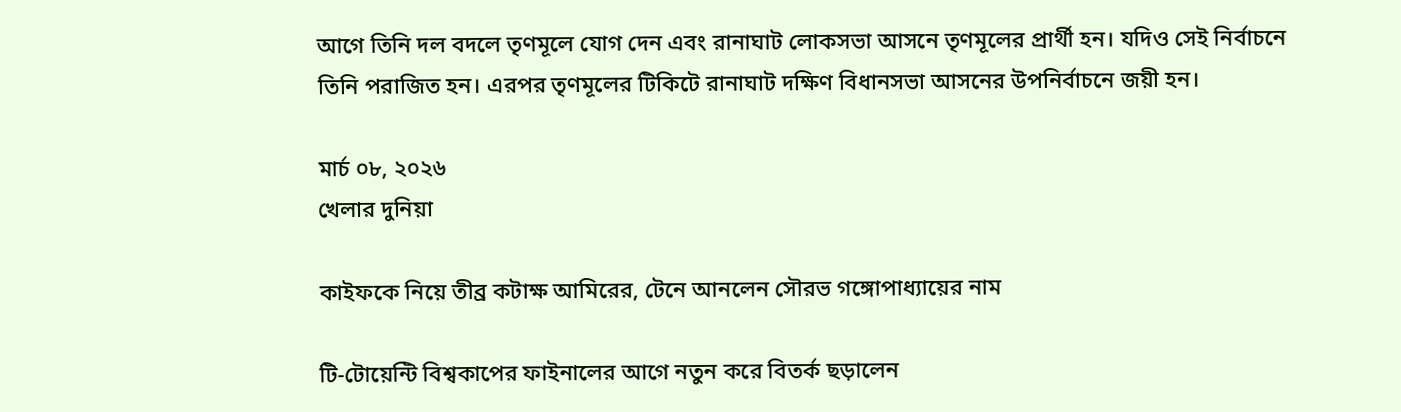আগে তিনি দল বদলে তৃণমূলে যোগ দেন এবং রানাঘাট লোকসভা আসনে তৃণমূলের প্রার্থী হন। যদিও সেই নির্বাচনে তিনি পরাজিত হন। এরপর তৃণমূলের টিকিটে রানাঘাট দক্ষিণ বিধানসভা আসনের উপনির্বাচনে জয়ী হন।

মার্চ ০৮, ২০২৬
খেলার দুনিয়া

কাইফকে নিয়ে তীব্র কটাক্ষ আমিরের, টেনে আনলেন সৌরভ গঙ্গোপাধ্যায়ের নাম

টি-টোয়েন্টি বিশ্বকাপের ফাইনালের আগে নতুন করে বিতর্ক ছড়ালেন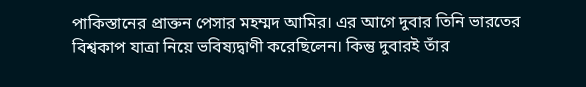পাকিস্তানের প্রাক্তন পেসার মহম্মদ আমির। এর আগে দুবার তিনি ভারতের বিশ্বকাপ যাত্রা নিয়ে ভবিষ্যদ্বাণী করেছিলেন। কিন্তু দুবারই তাঁর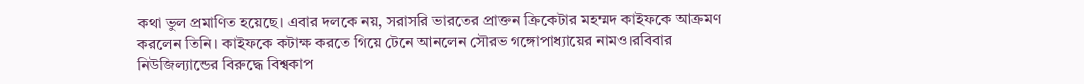কথা ভুল প্রমাণিত হয়েছে। এবার দলকে নয়, সরাসরি ভারতের প্রাক্তন ক্রিকেটার মহম্মদ কাইফকে আক্রমণ করলেন তিনি। কাইফকে কটাক্ষ করতে গিয়ে টেনে আনলেন সৌরভ গঙ্গোপাধ্যায়ের নামও।রবিবার নিউজিল্যান্ডের বিরুদ্ধে বিশ্বকাপ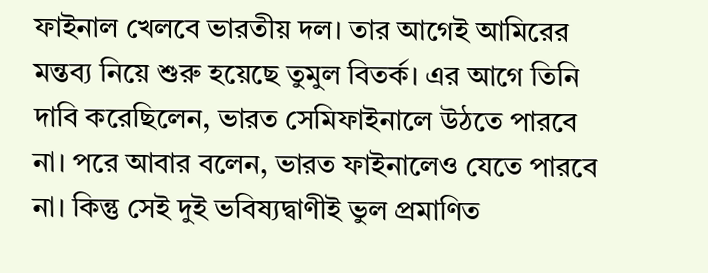ফাইনাল খেলবে ভারতীয় দল। তার আগেই আমিরের মন্তব্য নিয়ে শুরু হয়েছে তুমুল বিতর্ক। এর আগে তিনি দাবি করেছিলেন, ভারত সেমিফাইনালে উঠতে পারবে না। পরে আবার বলেন, ভারত ফাইনালেও যেতে পারবে না। কিন্তু সেই দুই ভবিষ্যদ্বাণীই ভুল প্রমাণিত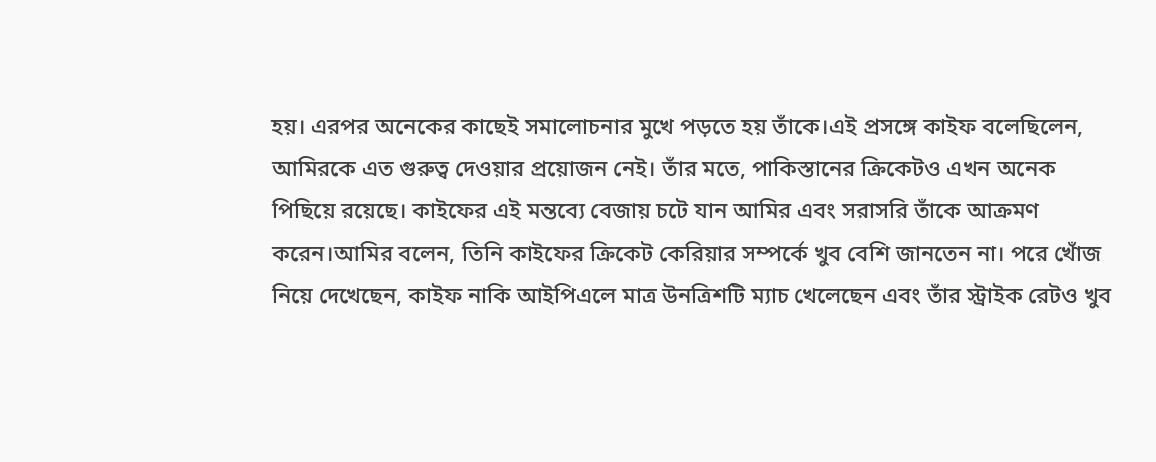হয়। এরপর অনেকের কাছেই সমালোচনার মুখে পড়তে হয় তাঁকে।এই প্রসঙ্গে কাইফ বলেছিলেন, আমিরকে এত গুরুত্ব দেওয়ার প্রয়োজন নেই। তাঁর মতে, পাকিস্তানের ক্রিকেটও এখন অনেক পিছিয়ে রয়েছে। কাইফের এই মন্তব্যে বেজায় চটে যান আমির এবং সরাসরি তাঁকে আক্রমণ করেন।আমির বলেন, তিনি কাইফের ক্রিকেট কেরিয়ার সম্পর্কে খুব বেশি জানতেন না। পরে খোঁজ নিয়ে দেখেছেন, কাইফ নাকি আইপিএলে মাত্র উনত্রিশটি ম্যাচ খেলেছেন এবং তাঁর স্ট্রাইক রেটও খুব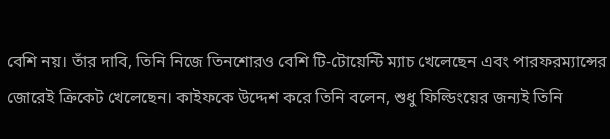বেশি নয়। তাঁর দাবি, তিনি নিজে তিনশোরও বেশি টি-টোয়েন্টি ম্যাচ খেলেছেন এবং পারফরম্যান্সের জোরেই ক্রিকেট খেলেছেন। কাইফকে উদ্দেশ করে তিনি বলেন, শুধু ফিল্ডিংয়ের জন্যই তিনি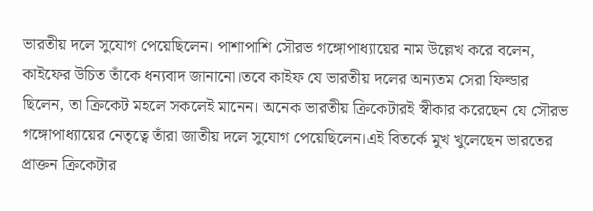ভারতীয় দলে সুযোগ পেয়েছিলেন। পাশাপাশি সৌরভ গঙ্গোপাধ্যায়ের নাম উল্লেখ করে বলেন, কাইফের উচিত তাঁকে ধন্যবাদ জানানো।তবে কাইফ যে ভারতীয় দলের অন্যতম সেরা ফিল্ডার ছিলেন, তা ক্রিকেট মহলে সকলেই মানেন। অনেক ভারতীয় ক্রিকেটারই স্বীকার করেছেন যে সৌরভ গঙ্গোপাধ্যায়ের নেতৃত্বে তাঁরা জাতীয় দলে সুযোগ পেয়েছিলেন।এই বিতর্কে মুখ খুলেছেন ভারতের প্রাক্তন ক্রিকেটার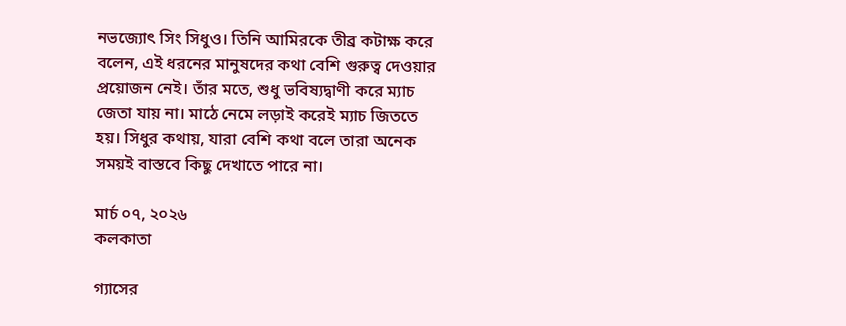নভজ্যোৎ সিং সিধুও। তিনি আমিরকে তীব্র কটাক্ষ করে বলেন, এই ধরনের মানুষদের কথা বেশি গুরুত্ব দেওয়ার প্রয়োজন নেই। তাঁর মতে, শুধু ভবিষ্যদ্বাণী করে ম্যাচ জেতা যায় না। মাঠে নেমে লড়াই করেই ম্যাচ জিততে হয়। সিধুর কথায়, যারা বেশি কথা বলে তারা অনেক সময়ই বাস্তবে কিছু দেখাতে পারে না।

মার্চ ০৭, ২০২৬
কলকাতা

গ্যাসের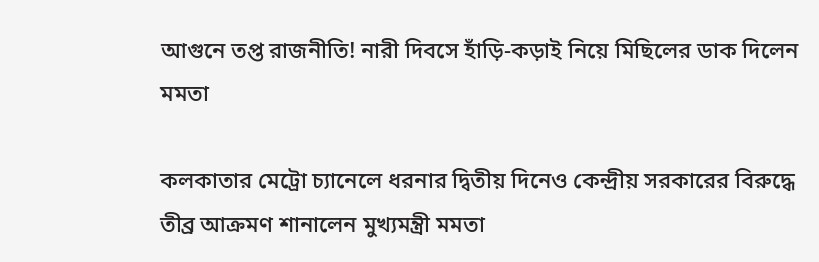আগুনে তপ্ত রাজনীতি! নারী দিবসে হাঁড়ি-কড়াই নিয়ে মিছিলের ডাক দিলেন মমতা

কলকাতার মেট্রো চ্যানেলে ধরনার দ্বিতীয় দিনেও কেন্দ্রীয় সরকারের বিরুদ্ধে তীব্র আক্রমণ শানালেন মুখ্যমন্ত্রী মমতা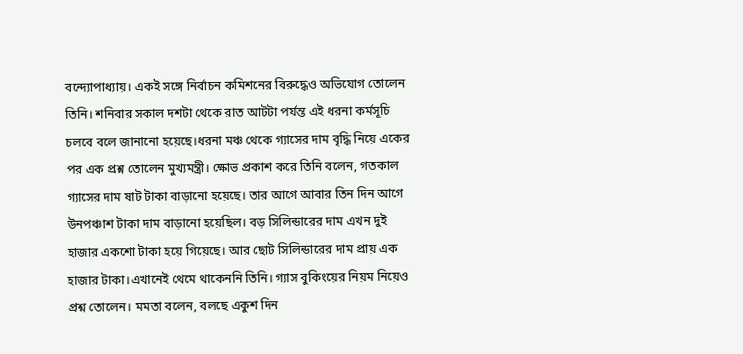বন্দ্যোপাধ্যায়। একই সঙ্গে নির্বাচন কমিশনের বিরুদ্ধেও অভিযোগ তোলেন তিনি। শনিবার সকাল দশটা থেকে রাত আটটা পর্যন্ত এই ধরনা কর্মসূচি চলবে বলে জানানো হয়েছে।ধরনা মঞ্চ থেকে গ্যাসের দাম বৃদ্ধি নিয়ে একের পর এক প্রশ্ন তোলেন মুখ্যমন্ত্রী। ক্ষোভ প্রকাশ করে তিনি বলেন, গতকাল গ্যাসের দাম ষাট টাকা বাড়ানো হয়েছে। তার আগে আবার তিন দিন আগে উনপঞ্চাশ টাকা দাম বাড়ানো হয়েছিল। বড় সিলিন্ডারের দাম এখন দুই হাজার একশো টাকা হয়ে গিয়েছে। আর ছোট সিলিন্ডারের দাম প্রায় এক হাজার টাকা।এখানেই থেমে থাকেননি তিনি। গ্যাস বুকিংয়ের নিয়ম নিয়েও প্রশ্ন তোলেন। মমতা বলেন, বলছে একুশ দিন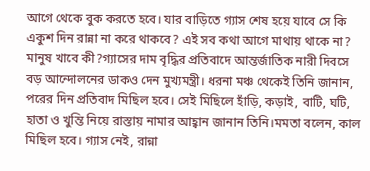আগে থেকে বুক করতে হবে। যার বাড়িতে গ্যাস শেষ হয়ে যাবে সে কি একুশ দিন রান্না না করে থাকবে? এই সব কথা আগে মাথায় থাকে না? মানুষ খাবে কী?গ্যাসের দাম বৃদ্ধির প্রতিবাদে আন্তর্জাতিক নারী দিবসে বড় আন্দোলনের ডাকও দেন মুখ্যমন্ত্রী। ধরনা মঞ্চ থেকেই তিনি জানান, পরের দিন প্রতিবাদ মিছিল হবে। সেই মিছিলে হাঁড়ি, কড়াই, বাটি, ঘটি, হাতা ও খুন্তি নিয়ে রাস্তায় নামার আহ্বান জানান তিনি।মমতা বলেন, কাল মিছিল হবে। গ্যাস নেই, রান্না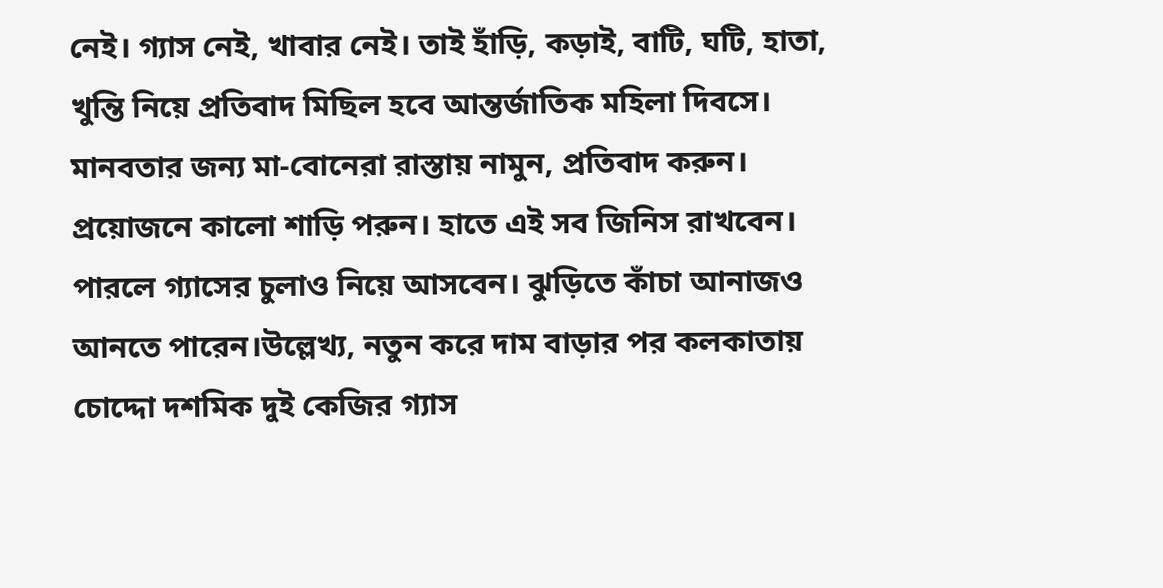নেই। গ্যাস নেই, খাবার নেই। তাই হাঁড়ি, কড়াই, বাটি, ঘটি, হাতা, খুন্তি নিয়ে প্রতিবাদ মিছিল হবে আন্তর্জাতিক মহিলা দিবসে। মানবতার জন্য মা-বোনেরা রাস্তায় নামুন, প্রতিবাদ করুন। প্রয়োজনে কালো শাড়ি পরুন। হাতে এই সব জিনিস রাখবেন। পারলে গ্যাসের চুলাও নিয়ে আসবেন। ঝুড়িতে কাঁচা আনাজও আনতে পারেন।উল্লেখ্য, নতুন করে দাম বাড়ার পর কলকাতায় চোদ্দো দশমিক দুই কেজির গ্যাস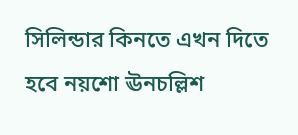সিলিন্ডার কিনতে এখন দিতে হবে নয়শো ঊনচল্লিশ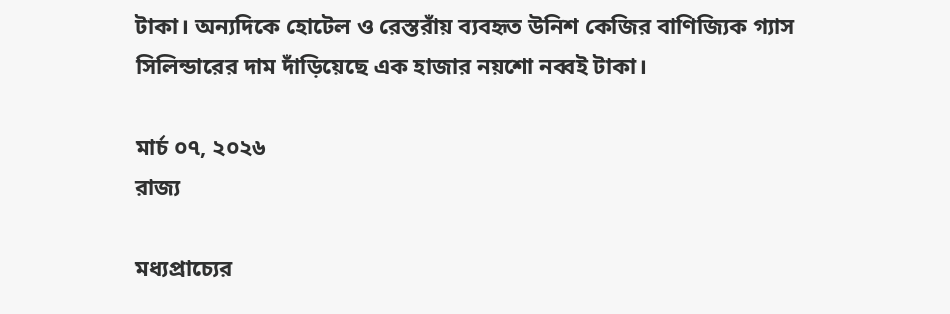টাকা। অন্যদিকে হোটেল ও রেস্তরাঁয় ব্যবহৃত উনিশ কেজির বাণিজ্যিক গ্যাস সিলিন্ডারের দাম দাঁড়িয়েছে এক হাজার নয়শো নব্বই টাকা।

মার্চ ০৭, ২০২৬
রাজ্য

মধ্যপ্রাচ্যের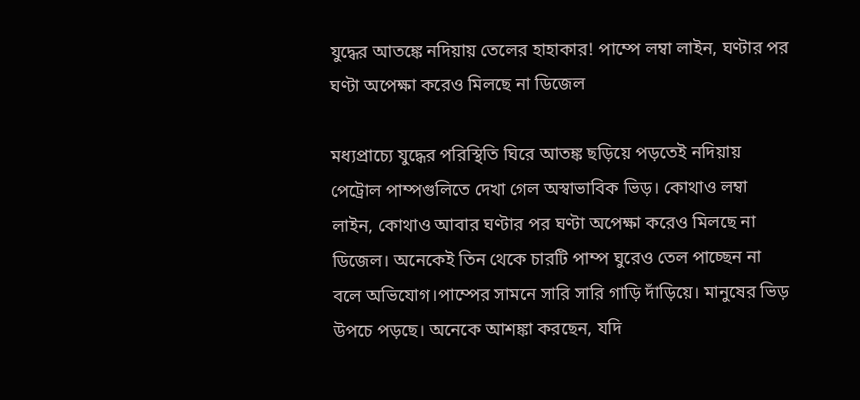যুদ্ধের আতঙ্কে নদিয়ায় তেলের হাহাকার! পাম্পে লম্বা লাইন, ঘণ্টার পর ঘণ্টা অপেক্ষা করেও মিলছে না ডিজেল

মধ্যপ্রাচ্যে যুদ্ধের পরিস্থিতি ঘিরে আতঙ্ক ছড়িয়ে পড়তেই নদিয়ায় পেট্রোল পাম্পগুলিতে দেখা গেল অস্বাভাবিক ভিড়। কোথাও লম্বা লাইন, কোথাও আবার ঘণ্টার পর ঘণ্টা অপেক্ষা করেও মিলছে না ডিজেল। অনেকেই তিন থেকে চারটি পাম্প ঘুরেও তেল পাচ্ছেন না বলে অভিযোগ।পাম্পের সামনে সারি সারি গাড়ি দাঁড়িয়ে। মানুষের ভিড় উপচে পড়ছে। অনেকে আশঙ্কা করছেন, যদি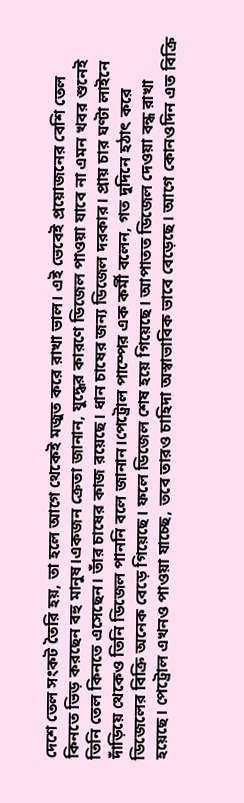দেশে তেল সংকট তৈরি হয়, তা হলে আগে থেকেই মজুত করে রাখা ভাল। এই ভেবেই প্রয়োজনের বেশি তেল কিনতে ভিড় করছেন বহু মানুষ।একজন ক্রেতা জানান, যুদ্ধের কারণে ডিজেল পাওয়া যাবে না এমন খবর শুনেই তিনি তেল কিনতে এসেছেন। তাঁর চাষের কাজ রয়েছে। ধান চাষের জন্য ডিজেল দরকার। প্রায় চার ঘণ্টা লাইনে দাঁড়িয়ে থেকেও তিনি ডিজেল পাননি বলে জানান।পেট্রোল পাম্পের এক কর্মী বলেন, গত দুদিনে হঠাৎ করে ডিজেলের বিক্রি অনেক বেড়ে গিয়েছে। ফলে ডিজেল শেষ হয়ে গিয়েছে। আপাতত ডিজেল দেওয়া বন্ধ রাখা হয়েছে। পেট্রোল এখনও পাওয়া যাচ্ছে, তবে তারও চাহিদা অস্বাভাবিক ভাবে বেড়েছে। আগে কোনওদিন এত বিক্রি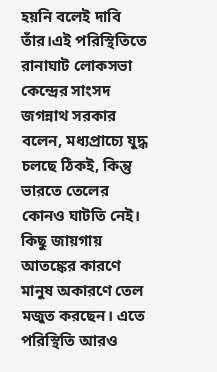হয়নি বলেই দাবি তাঁর।এই পরিস্থিতিতে রানাঘাট লোকসভা কেন্দ্রের সাংসদ জগন্নাথ সরকার বলেন, মধ্যপ্রাচ্যে যুদ্ধ চলছে ঠিকই, কিন্তু ভারতে তেলের কোনও ঘাটতি নেই। কিছু জায়গায় আতঙ্কের কারণে মানুষ অকারণে তেল মজুত করছেন। এতে পরিস্থিতি আরও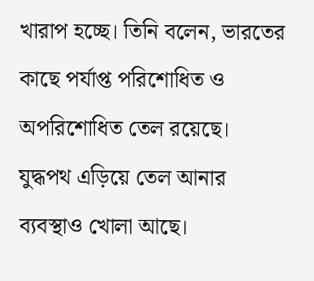খারাপ হচ্ছে। তিনি বলেন, ভারতের কাছে পর্যাপ্ত পরিশোধিত ও অপরিশোধিত তেল রয়েছে। যুদ্ধপথ এড়িয়ে তেল আনার ব্যবস্থাও খোলা আছে।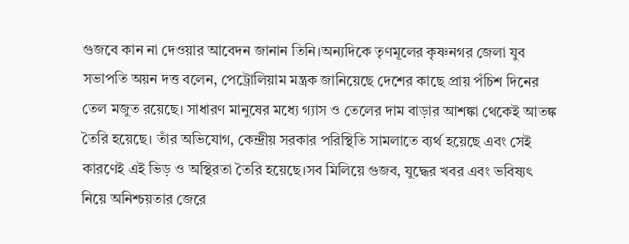গুজবে কান না দেওয়ার আবেদন জানান তিনি।অন্যদিকে তৃণমূলের কৃষ্ণনগর জেলা যুব সভাপতি অয়ন দত্ত বলেন, পেট্রোলিয়াম মন্ত্রক জানিয়েছে দেশের কাছে প্রায় পঁচিশ দিনের তেল মজুত রয়েছে। সাধারণ মানুষের মধ্যে গ্যাস ও তেলের দাম বাড়ার আশঙ্কা থেকেই আতঙ্ক তৈরি হয়েছে। তাঁর অভিযোগ, কেন্দ্রীয় সরকার পরিস্থিতি সামলাতে ব্যর্থ হয়েছে এবং সেই কারণেই এই ভিড় ও অস্থিরতা তৈরি হয়েছে।সব মিলিয়ে গুজব, যুদ্ধের খবর এবং ভবিষ্যৎ নিয়ে অনিশ্চয়তার জেরে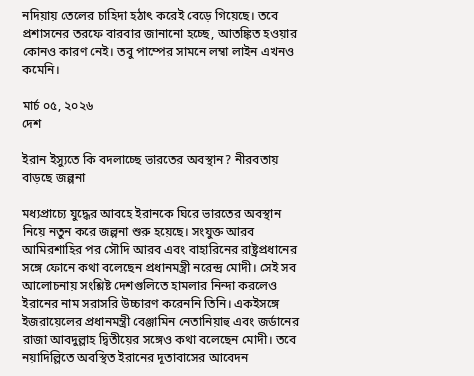নদিয়ায় তেলের চাহিদা হঠাৎ করেই বেড়ে গিয়েছে। তবে প্রশাসনের তরফে বারবার জানানো হচ্ছে, আতঙ্কিত হওয়ার কোনও কারণ নেই। তবু পাম্পের সামনে লম্বা লাইন এখনও কমেনি।

মার্চ ০৫, ২০২৬
দেশ

ইরান ইস্যুতে কি বদলাচ্ছে ভারতের অবস্থান? নীরবতায় বাড়ছে জল্পনা

মধ্যপ্রাচ্যে যুদ্ধের আবহে ইরানকে ঘিরে ভারতের অবস্থান নিয়ে নতুন করে জল্পনা শুরু হয়েছে। সংযুক্ত আরব আমিরশাহির পর সৌদি আরব এবং বাহারিনের রাষ্ট্রপ্রধানের সঙ্গে ফোনে কথা বলেছেন প্রধানমন্ত্রী নরেন্দ্র মোদী। সেই সব আলোচনায় সংশ্লিষ্ট দেশগুলিতে হামলার নিন্দা করলেও ইরানের নাম সরাসরি উচ্চারণ করেননি তিনি। একইসঙ্গে ইজরায়েলের প্রধানমন্ত্রী বেঞ্জামিন নেতানিয়াহু এবং জর্ডানের রাজা আবদুল্লাহ দ্বিতীয়ের সঙ্গেও কথা বলেছেন মোদী। তবে নয়াদিল্লিতে অবস্থিত ইরানের দূতাবাসের আবেদন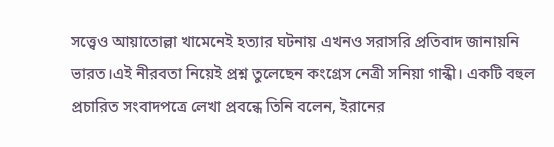সত্ত্বেও আয়াতোল্লা খামেনেই হত্যার ঘটনায় এখনও সরাসরি প্রতিবাদ জানায়নি ভারত।এই নীরবতা নিয়েই প্রশ্ন তুলেছেন কংগ্রেস নেত্রী সনিয়া গান্ধী। একটি বহুল প্রচারিত সংবাদপত্রে লেখা প্রবন্ধে তিনি বলেন, ইরানের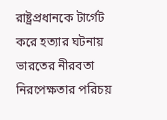রাষ্ট্রপ্রধানকে টার্গেট করে হত্যার ঘটনায় ভারতের নীরবতা নিরপেক্ষতার পরিচয়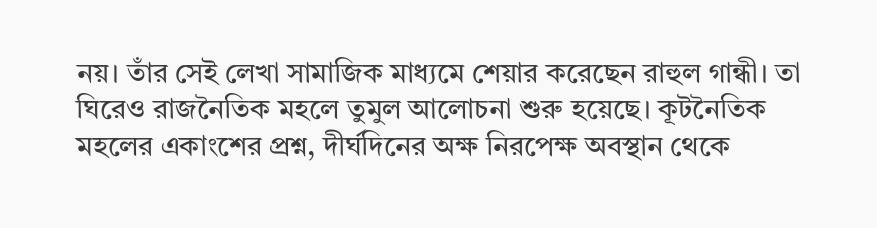নয়। তাঁর সেই লেখা সামাজিক মাধ্যমে শেয়ার করেছেন রাহুল গান্ধী। তা ঘিরেও রাজনৈতিক মহলে তুমুল আলোচনা শুরু হয়েছে। কূটনৈতিক মহলের একাংশের প্রশ্ন, দীর্ঘদিনের অক্ষ নিরপেক্ষ অবস্থান থেকে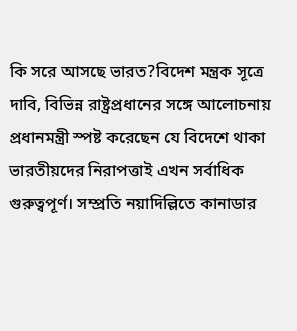কি সরে আসছে ভারত?বিদেশ মন্ত্রক সূত্রে দাবি, বিভিন্ন রাষ্ট্রপ্রধানের সঙ্গে আলোচনায় প্রধানমন্ত্রী স্পষ্ট করেছেন যে বিদেশে থাকা ভারতীয়দের নিরাপত্তাই এখন সর্বাধিক গুরুত্বপূর্ণ। সম্প্রতি নয়াদিল্লিতে কানাডার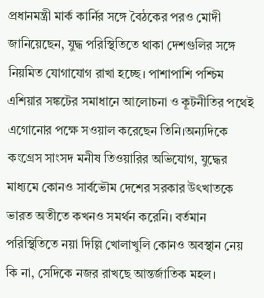প্রধানমন্ত্রী মার্ক কার্নির সঙ্গে বৈঠকের পরও মোদী জানিয়েছেন, যুদ্ধ পরিস্থিতিতে থাকা দেশগুলির সঙ্গে নিয়মিত যোগাযোগ রাখা হচ্ছে। পাশাপাশি পশ্চিম এশিয়ার সঙ্কটের সমাধানে আলোচনা ও কূটনীতির পথেই এগোনোর পক্ষে সওয়াল করেছেন তিনি।অন্যদিকে কংগ্রেস সাংসদ মনীষ তিওয়ারির অভিযোগ, যুদ্ধের মাধ্যমে কোনও সার্বভৌম দেশের সরকার উৎখাতকে ভারত অতীতে কখনও সমর্থন করেনি। বর্তমান পরিস্থিতিতে নয়া দিল্লি খোলাখুলি কোনও অবস্থান নেয় কি না, সেদিকে নজর রাখছে আন্তর্জাতিক মহল।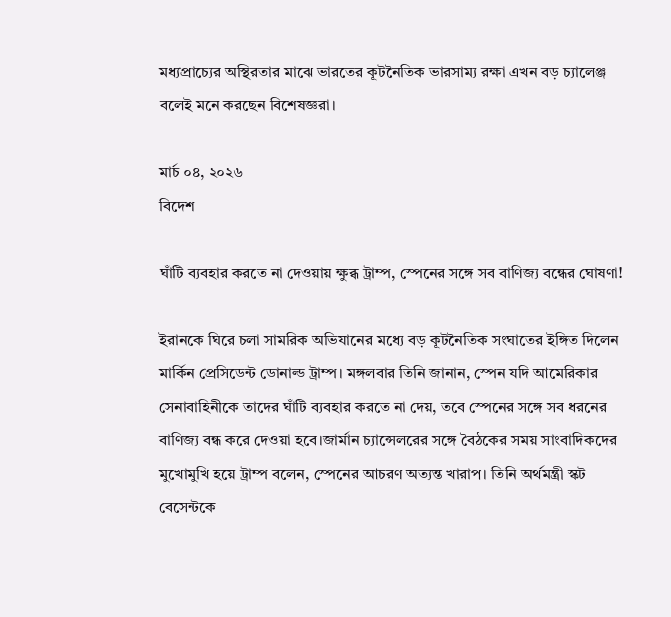মধ্যপ্রাচ্যের অস্থিরতার মাঝে ভারতের কূটনৈতিক ভারসাম্য রক্ষা এখন বড় চ্যালেঞ্জ বলেই মনে করছেন বিশেষজ্ঞরা।

মার্চ ০৪, ২০২৬
বিদেশ

ঘাঁটি ব্যবহার করতে না দেওয়ায় ক্ষুব্ধ ট্রাম্প, স্পেনের সঙ্গে সব বাণিজ্য বন্ধের ঘোষণা!

ইরানকে ঘিরে চলা সামরিক অভিযানের মধ্যে বড় কূটনৈতিক সংঘাতের ইঙ্গিত দিলেন মার্কিন প্রেসিডেন্ট ডোনাল্ড ট্রাম্প। মঙ্গলবার তিনি জানান, স্পেন যদি আমেরিকার সেনাবাহিনীকে তাদের ঘাঁটি ব্যবহার করতে না দেয়, তবে স্পেনের সঙ্গে সব ধরনের বাণিজ্য বন্ধ করে দেওয়া হবে।জার্মান চ্যান্সেলরের সঙ্গে বৈঠকের সময় সাংবাদিকদের মুখোমুখি হয়ে ট্রাম্প বলেন, স্পেনের আচরণ অত্যন্ত খারাপ। তিনি অর্থমন্ত্রী স্কট বেসেন্টকে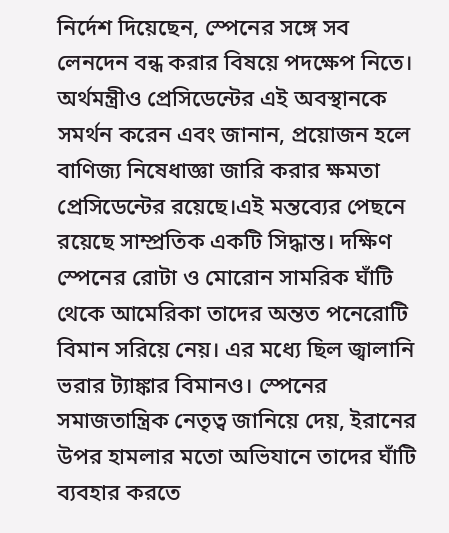নির্দেশ দিয়েছেন, স্পেনের সঙ্গে সব লেনদেন বন্ধ করার বিষয়ে পদক্ষেপ নিতে। অর্থমন্ত্রীও প্রেসিডেন্টের এই অবস্থানকে সমর্থন করেন এবং জানান, প্রয়োজন হলে বাণিজ্য নিষেধাজ্ঞা জারি করার ক্ষমতা প্রেসিডেন্টের রয়েছে।এই মন্তব্যের পেছনে রয়েছে সাম্প্রতিক একটি সিদ্ধান্ত। দক্ষিণ স্পেনের রোটা ও মোরোন সামরিক ঘাঁটি থেকে আমেরিকা তাদের অন্তত পনেরোটি বিমান সরিয়ে নেয়। এর মধ্যে ছিল জ্বালানি ভরার ট্যাঙ্কার বিমানও। স্পেনের সমাজতান্ত্রিক নেতৃত্ব জানিয়ে দেয়, ইরানের উপর হামলার মতো অভিযানে তাদের ঘাঁটি ব্যবহার করতে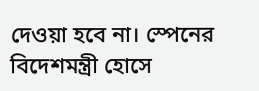দেওয়া হবে না। স্পেনের বিদেশমন্ত্রী হোসে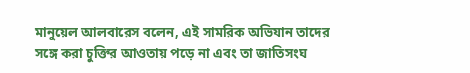মানুয়েল আলবারেস বলেন, এই সামরিক অভিযান তাদের সঙ্গে করা চুক্তির আওতায় পড়ে না এবং তা জাতিসংঘ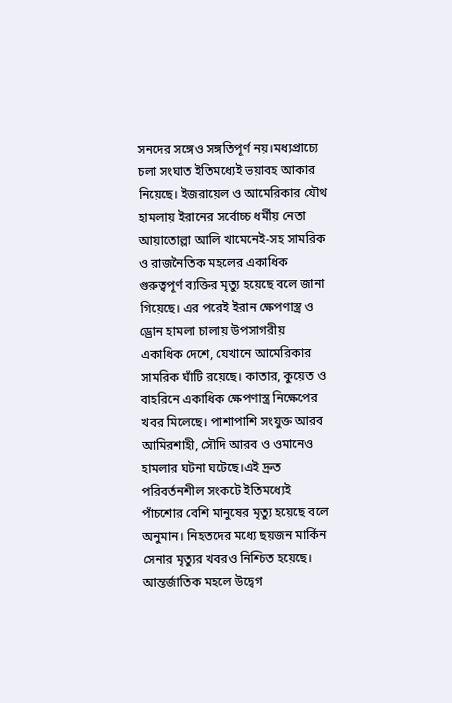সনদের সঙ্গেও সঙ্গতিপূর্ণ নয়।মধ্যপ্রাচ্যে চলা সংঘাত ইতিমধ্যেই ভয়াবহ আকার নিয়েছে। ইজরায়েল ও আমেরিকার যৌথ হামলায় ইরানের সর্বোচ্চ ধর্মীয় নেতা আয়াতোল্লা আলি খামেনেই-সহ সামরিক ও রাজনৈতিক মহলের একাধিক গুরুত্বপূর্ণ ব্যক্তির মৃত্যু হয়েছে বলে জানা গিয়েছে। এর পরেই ইরান ক্ষেপণাস্ত্র ও ড্রোন হামলা চালায় উপসাগরীয় একাধিক দেশে, যেখানে আমেরিকার সামরিক ঘাঁটি রয়েছে। কাতার, কুয়েত ও বাহরিনে একাধিক ক্ষেপণাস্ত্র নিক্ষেপের খবর মিলেছে। পাশাপাশি সংযুক্ত আরব আমিরশাহী, সৌদি আরব ও ওমানেও হামলার ঘটনা ঘটেছে।এই দ্রুত পরিবর্তনশীল সংকটে ইতিমধ্যেই পাঁচশোর বেশি মানুষের মৃত্যু হয়েছে বলে অনুমান। নিহতদের মধ্যে ছয়জন মার্কিন সেনার মৃত্যুর খবরও নিশ্চিত হয়েছে। আন্তর্জাতিক মহলে উদ্বেগ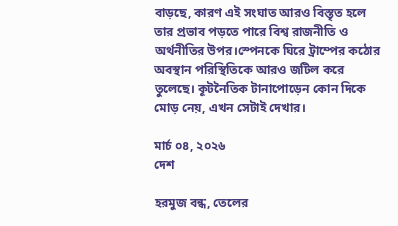বাড়ছে, কারণ এই সংঘাত আরও বিস্তৃত হলে তার প্রভাব পড়তে পারে বিশ্ব রাজনীতি ও অর্থনীতির উপর।স্পেনকে ঘিরে ট্রাম্পের কঠোর অবস্থান পরিস্থিতিকে আরও জটিল করে তুলেছে। কূটনৈতিক টানাপোড়েন কোন দিকে মোড় নেয়, এখন সেটাই দেখার।

মার্চ ০৪, ২০২৬
দেশ

হরমুজ বন্ধ, তেলের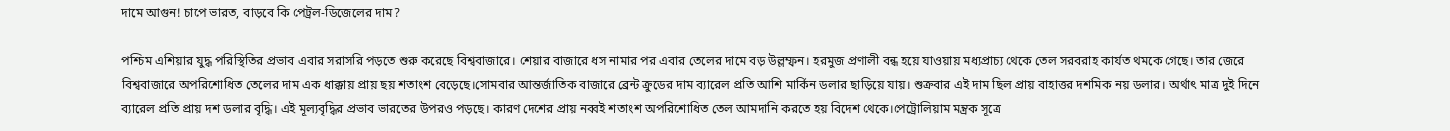দামে আগুন! চাপে ভারত, বাড়বে কি পেট্রল-ডিজেলের দাম?

পশ্চিম এশিয়ার যুদ্ধ পরিস্থিতির প্রভাব এবার সরাসরি পড়তে শুরু করেছে বিশ্ববাজারে। শেয়ার বাজারে ধস নামার পর এবার তেলের দামে বড় উল্লম্ফন। হরমুজ প্রণালী বন্ধ হয়ে যাওয়ায় মধ্যপ্রাচ্য থেকে তেল সরবরাহ কার্যত থমকে গেছে। তার জেরে বিশ্ববাজারে অপরিশোধিত তেলের দাম এক ধাক্কায় প্রায় ছয় শতাংশ বেড়েছে।সোমবার আন্তর্জাতিক বাজারে ব্রেন্ট ক্রুডের দাম ব্যারেল প্রতি আশি মার্কিন ডলার ছাড়িয়ে যায়। শুক্রবার এই দাম ছিল প্রায় বাহাত্তর দশমিক নয় ডলার। অর্থাৎ মাত্র দুই দিনে ব্যারেল প্রতি প্রায় দশ ডলার বৃদ্ধি। এই মূল্যবৃদ্ধির প্রভাব ভারতের উপরও পড়ছে। কারণ দেশের প্রায় নব্বই শতাংশ অপরিশোধিত তেল আমদানি করতে হয় বিদেশ থেকে।পেট্রোলিয়াম মন্ত্রক সূত্রে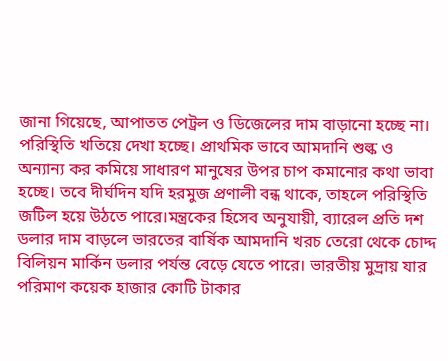জানা গিয়েছে, আপাতত পেট্রল ও ডিজেলের দাম বাড়ানো হচ্ছে না। পরিস্থিতি খতিয়ে দেখা হচ্ছে। প্রাথমিক ভাবে আমদানি শুল্ক ও অন্যান্য কর কমিয়ে সাধারণ মানুষের উপর চাপ কমানোর কথা ভাবা হচ্ছে। তবে দীর্ঘদিন যদি হরমুজ প্রণালী বন্ধ থাকে, তাহলে পরিস্থিতি জটিল হয়ে উঠতে পারে।মন্ত্রকের হিসেব অনুযায়ী, ব্যারেল প্রতি দশ ডলার দাম বাড়লে ভারতের বার্ষিক আমদানি খরচ তেরো থেকে চোদ্দ বিলিয়ন মার্কিন ডলার পর্যন্ত বেড়ে যেতে পারে। ভারতীয় মুদ্রায় যার পরিমাণ কয়েক হাজার কোটি টাকার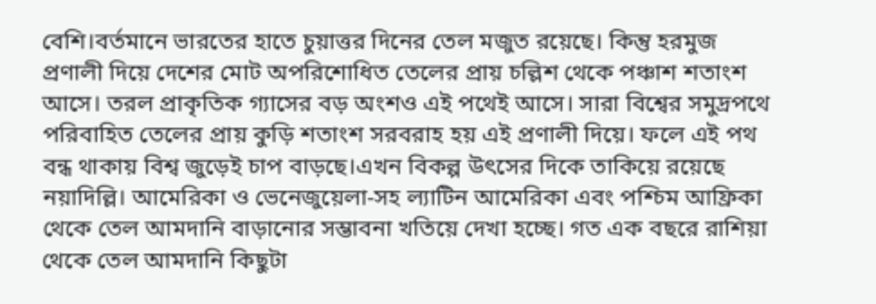বেশি।বর্তমানে ভারতের হাতে চুয়াত্তর দিনের তেল মজুত রয়েছে। কিন্তু হরমুজ প্রণালী দিয়ে দেশের মোট অপরিশোধিত তেলের প্রায় চল্লিশ থেকে পঞ্চাশ শতাংশ আসে। তরল প্রাকৃতিক গ্যাসের বড় অংশও এই পথেই আসে। সারা বিশ্বের সমুদ্রপথে পরিবাহিত তেলের প্রায় কুড়ি শতাংশ সরবরাহ হয় এই প্রণালী দিয়ে। ফলে এই পথ বন্ধ থাকায় বিশ্ব জুড়েই চাপ বাড়ছে।এখন বিকল্প উৎসের দিকে তাকিয়ে রয়েছে নয়াদিল্লি। আমেরিকা ও ভেনেজুয়েলা-সহ ল্যাটিন আমেরিকা এবং পশ্চিম আফ্রিকা থেকে তেল আমদানি বাড়ানোর সম্ভাবনা খতিয়ে দেখা হচ্ছে। গত এক বছরে রাশিয়া থেকে তেল আমদানি কিছুটা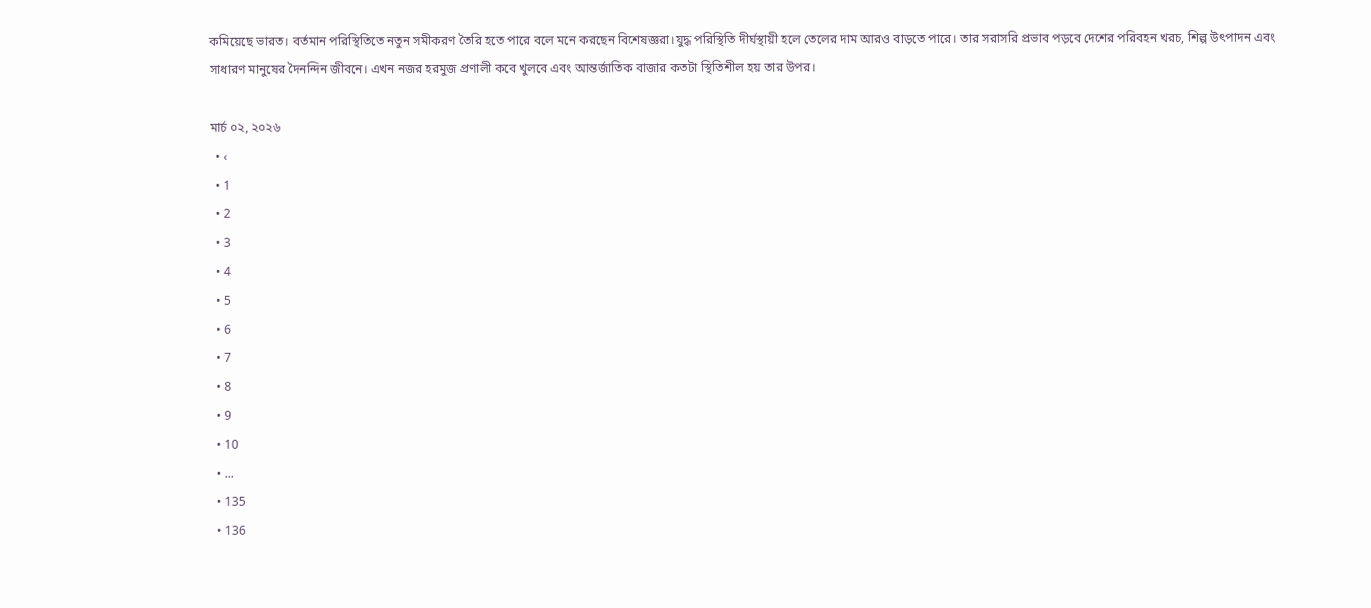কমিয়েছে ভারত। বর্তমান পরিস্থিতিতে নতুন সমীকরণ তৈরি হতে পারে বলে মনে করছেন বিশেষজ্ঞরা।যুদ্ধ পরিস্থিতি দীর্ঘস্থায়ী হলে তেলের দাম আরও বাড়তে পারে। তার সরাসরি প্রভাব পড়বে দেশের পরিবহন খরচ, শিল্প উৎপাদন এবং সাধারণ মানুষের দৈনন্দিন জীবনে। এখন নজর হরমুজ প্রণালী কবে খুলবে এবং আন্তর্জাতিক বাজার কতটা স্থিতিশীল হয় তার উপর।

মার্চ ০২, ২০২৬
  • ‹
  • 1
  • 2
  • 3
  • 4
  • 5
  • 6
  • 7
  • 8
  • 9
  • 10
  • ...
  • 135
  • 136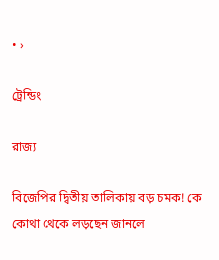• ›

ট্রেন্ডিং

রাজ্য

বিজেপির দ্বিতীয় তালিকায় বড় চমক! কে কোথা থেকে লড়ছেন জানলে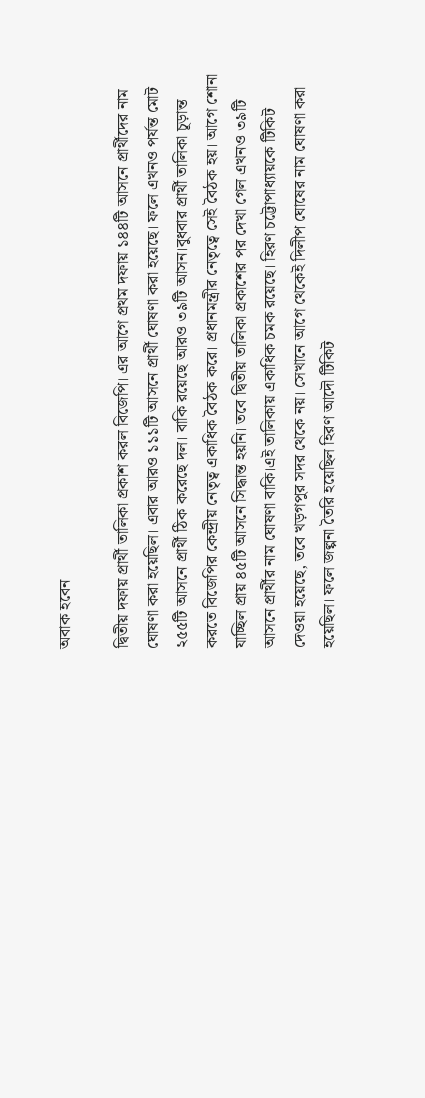অবাক হবেন

দ্বিতীয় দফায় প্রার্থী তালিকা প্রকাশ করল বিজেপি। এর আগে প্রথম দফায় ১৪৪টি আসনে প্রার্থীদের নাম ঘোষণা করা হয়েছিল। এবার আরও ১১১টি আসনে প্রার্থী ঘোষণা করা হয়েছে। ফলে এখনও পর্যন্ত মোট ২৫৫টি আসনে প্রার্থী ঠিক করেছে দল। বাকি রয়েছে আরও ৩৯টি আসন।বুধবার প্রার্থী তালিকা চূড়ান্ত করতে বিজেপির কেন্দ্রীয় নেতৃত্ব একাধিক বৈঠক করে। প্রধানমন্ত্রীর নেতৃত্বে সেই বৈঠক হয়। আগে শোনা যাচ্ছিল প্রায় ৪৫টি আসনে সিদ্ধান্ত হয়নি। তবে দ্বিতীয় তালিকা প্রকাশের পর দেখা গেল এখনও ৩৯টি আসনে প্রার্থীর নাম ঘোষণা বাকি।এই তালিকায় একাধিক চমক রয়েছে। হিরণ চট্টোপাধ্যায়কে টিকিট দেওয়া হয়েছে, তবে খড়গপুর সদর থেকে নয়। সেখানে আগে থেকেই দিলীপ ঘোষের নাম ঘোষণা করা হয়েছিল। ফলে জল্পনা তৈরি হয়েছিল হিরণ আদৌ টিকিট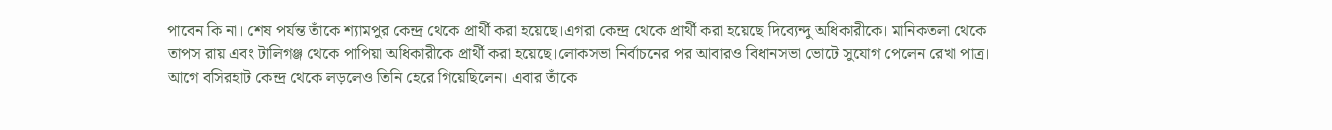পাবেন কি না। শেষ পর্যন্ত তাঁকে শ্যামপুর কেন্দ্র থেকে প্রার্থী করা হয়েছে।এগরা কেন্দ্র থেকে প্রার্থী করা হয়েছে দিব্যেন্দু অধিকারীকে। মানিকতলা থেকে তাপস রায় এবং টালিগঞ্জ থেকে পাপিয়া অধিকারীকে প্রার্থী করা হয়েছে।লোকসভা নির্বাচনের পর আবারও বিধানসভা ভোটে সুযোগ পেলেন রেখা পাত্র। আগে বসিরহাট কেন্দ্র থেকে লড়লেও তিনি হেরে গিয়েছিলেন। এবার তাঁকে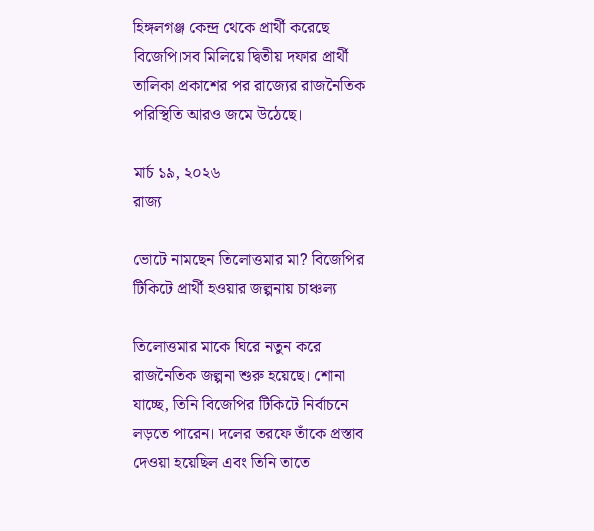হিঙ্গলগঞ্জ কেন্দ্র থেকে প্রার্থী করেছে বিজেপি।সব মিলিয়ে দ্বিতীয় দফার প্রার্থী তালিকা প্রকাশের পর রাজ্যের রাজনৈতিক পরিস্থিতি আরও জমে উঠেছে।

মার্চ ১৯, ২০২৬
রাজ্য

ভোটে নামছেন তিলোত্তমার মা? বিজেপির টিকিটে প্রার্থী হওয়ার জল্পনায় চাঞ্চল্য

তিলোত্তমার মাকে ঘিরে নতুন করে রাজনৈতিক জল্পনা শুরু হয়েছে। শোনা যাচ্ছে, তিনি বিজেপির টিকিটে নির্বাচনে লড়তে পারেন। দলের তরফে তাঁকে প্রস্তাব দেওয়া হয়েছিল এবং তিনি তাতে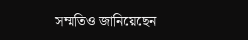সম্মতিও জানিয়েছেন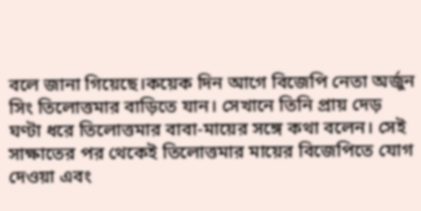বলে জানা গিয়েছে।কয়েক দিন আগে বিজেপি নেতা অর্জুন সিং তিলোত্তমার বাড়িতে যান। সেখানে তিনি প্রায় দেড় ঘণ্টা ধরে তিলোত্তমার বাবা-মায়ের সঙ্গে কথা বলেন। সেই সাক্ষাতের পর থেকেই তিলোত্তমার মায়ের বিজেপিতে যোগ দেওয়া এবং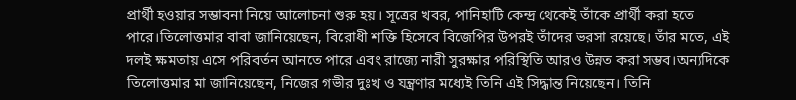প্রার্থী হওয়ার সম্ভাবনা নিয়ে আলোচনা শুরু হয়। সূত্রের খবর, পানিহাটি কেন্দ্র থেকেই তাঁকে প্রার্থী করা হতে পারে।তিলোত্তমার বাবা জানিয়েছেন, বিরোধী শক্তি হিসেবে বিজেপির উপরই তাঁদের ভরসা রয়েছে। তাঁর মতে, এই দলই ক্ষমতায় এসে পরিবর্তন আনতে পারে এবং রাজ্যে নারী সুরক্ষার পরিস্থিতি আরও উন্নত করা সম্ভব।অন্যদিকে তিলোত্তমার মা জানিয়েছেন, নিজের গভীর দুঃখ ও যন্ত্রণার মধ্যেই তিনি এই সিদ্ধান্ত নিয়েছেন। তিনি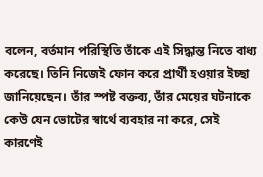বলেন, বর্তমান পরিস্থিতি তাঁকে এই সিদ্ধান্ত নিতে বাধ্য করেছে। তিনি নিজেই ফোন করে প্রার্থী হওয়ার ইচ্ছা জানিয়েছেন। তাঁর স্পষ্ট বক্তব্য, তাঁর মেয়ের ঘটনাকে কেউ যেন ভোটের স্বার্থে ব্যবহার না করে, সেই কারণেই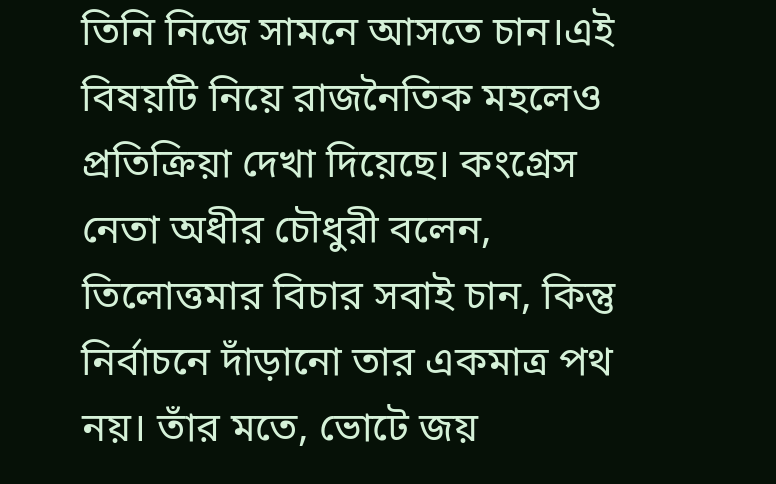তিনি নিজে সামনে আসতে চান।এই বিষয়টি নিয়ে রাজনৈতিক মহলেও প্রতিক্রিয়া দেখা দিয়েছে। কংগ্রেস নেতা অধীর চৌধুরী বলেন, তিলোত্তমার বিচার সবাই চান, কিন্তু নির্বাচনে দাঁড়ানো তার একমাত্র পথ নয়। তাঁর মতে, ভোটে জয়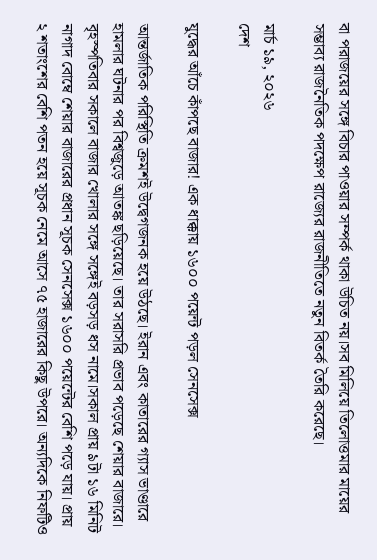বা পরাজয়ের সঙ্গে বিচার পাওয়ার সম্পর্ক থাকা উচিত নয়।সব মিলিয়ে তিলোত্তমার মায়ের সম্ভাব্য রাজনৈতিক পদক্ষেপ রাজ্যের রাজনীতিতে নতুন বিতর্ক তৈরি করেছে।

মার্চ ১৯, ২০২৬
দেশ

যুদ্ধের আঁচে কাঁপছে বাজার! এক ধাক্কায় ১৬০০ পয়েন্ট পড়ল সেনসেক্স

আন্তর্জাতিক পরিস্থিতি ক্রমশই উদ্বেগজনক হয়ে উঠছে। ইরান এবং কাতারের গ্যাস ভাণ্ডারে হামলার ঘটনার পর বিশ্বজুড়ে আতঙ্ক ছড়িয়েছে। তার সরাসরি প্রভাব পড়েছে শেয়ার বাজারে। বৃহস্পতিবার সকালে বাজার খোলার সঙ্গে সঙ্গেই বড়সড় ধস নামে।সকাল প্রায় ৯টা ১৬ মিনিট নাগাদ বোম্বে শেয়ার বাজারের প্রধান সূচক সেনসেক্স ১৬০০ পয়েন্টের বেশি পড়ে যায়। প্রায় ২ শতাংশের বেশি পতন হয়ে সূচক নেমে আসে ৭৫ হাজারের কিছু উপরে। অন্যদিকে নিফটিও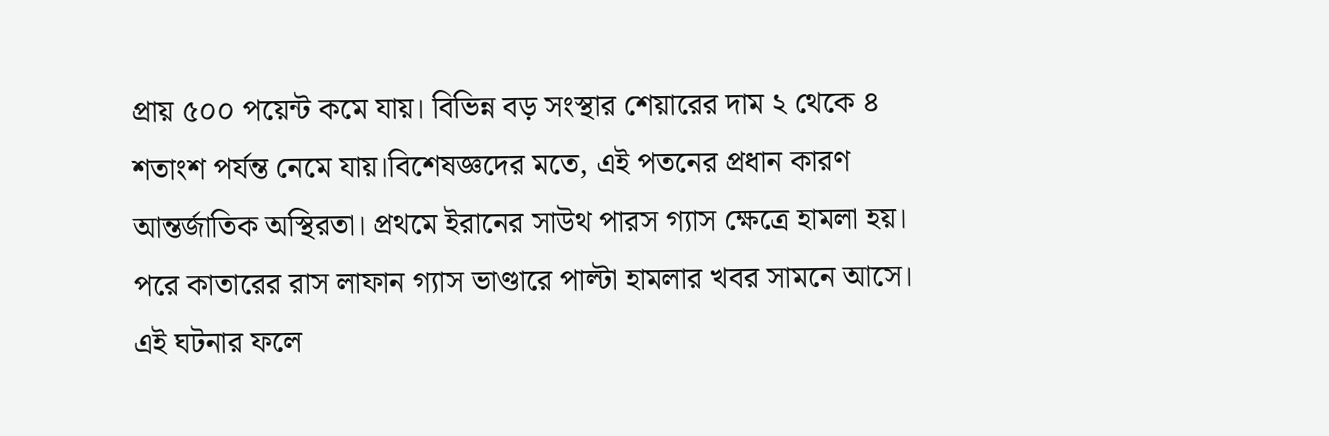প্রায় ৫০০ পয়েন্ট কমে যায়। বিভিন্ন বড় সংস্থার শেয়ারের দাম ২ থেকে ৪ শতাংশ পর্যন্ত নেমে যায়।বিশেষজ্ঞদের মতে, এই পতনের প্রধান কারণ আন্তর্জাতিক অস্থিরতা। প্রথমে ইরানের সাউথ পারস গ্যাস ক্ষেত্রে হামলা হয়। পরে কাতারের রাস লাফান গ্যাস ভাণ্ডারে পাল্টা হামলার খবর সামনে আসে। এই ঘটনার ফলে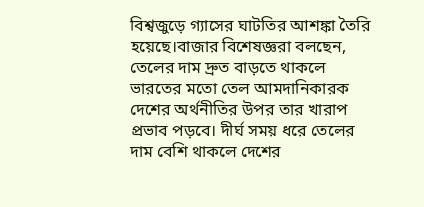বিশ্বজুড়ে গ্যাসের ঘাটতির আশঙ্কা তৈরি হয়েছে।বাজার বিশেষজ্ঞরা বলছেন, তেলের দাম দ্রুত বাড়তে থাকলে ভারতের মতো তেল আমদানিকারক দেশের অর্থনীতির উপর তার খারাপ প্রভাব পড়বে। দীর্ঘ সময় ধরে তেলের দাম বেশি থাকলে দেশের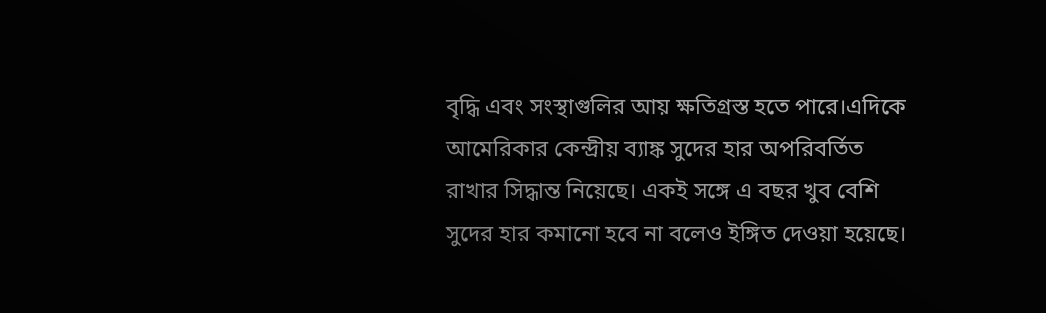বৃদ্ধি এবং সংস্থাগুলির আয় ক্ষতিগ্রস্ত হতে পারে।এদিকে আমেরিকার কেন্দ্রীয় ব্যাঙ্ক সুদের হার অপরিবর্তিত রাখার সিদ্ধান্ত নিয়েছে। একই সঙ্গে এ বছর খুব বেশি সুদের হার কমানো হবে না বলেও ইঙ্গিত দেওয়া হয়েছে।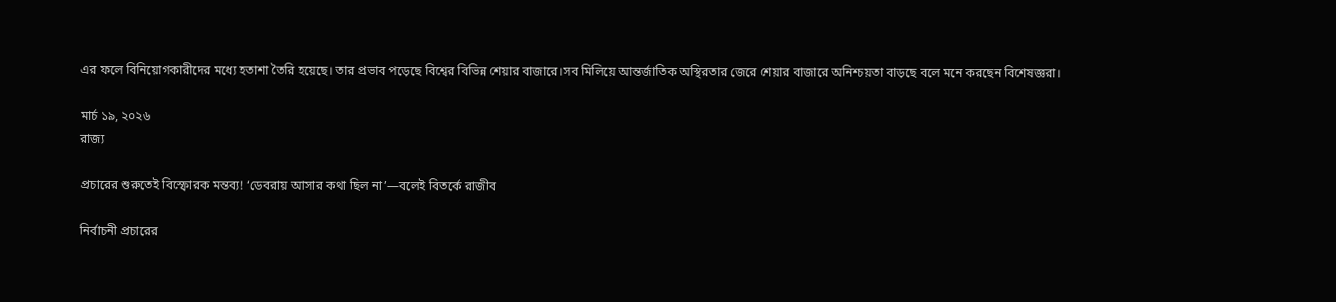এর ফলে বিনিয়োগকারীদের মধ্যে হতাশা তৈরি হয়েছে। তার প্রভাব পড়েছে বিশ্বের বিভিন্ন শেয়ার বাজারে।সব মিলিয়ে আন্তর্জাতিক অস্থিরতার জেরে শেয়ার বাজারে অনিশ্চয়তা বাড়ছে বলে মনে করছেন বিশেষজ্ঞরা।

মার্চ ১৯, ২০২৬
রাজ্য

প্রচারের শুরুতেই বিস্ফোরক মন্তব্য! ‘ডেবরায় আসার কথা ছিল না’—বলেই বিতর্কে রাজীব

নির্বাচনী প্রচারের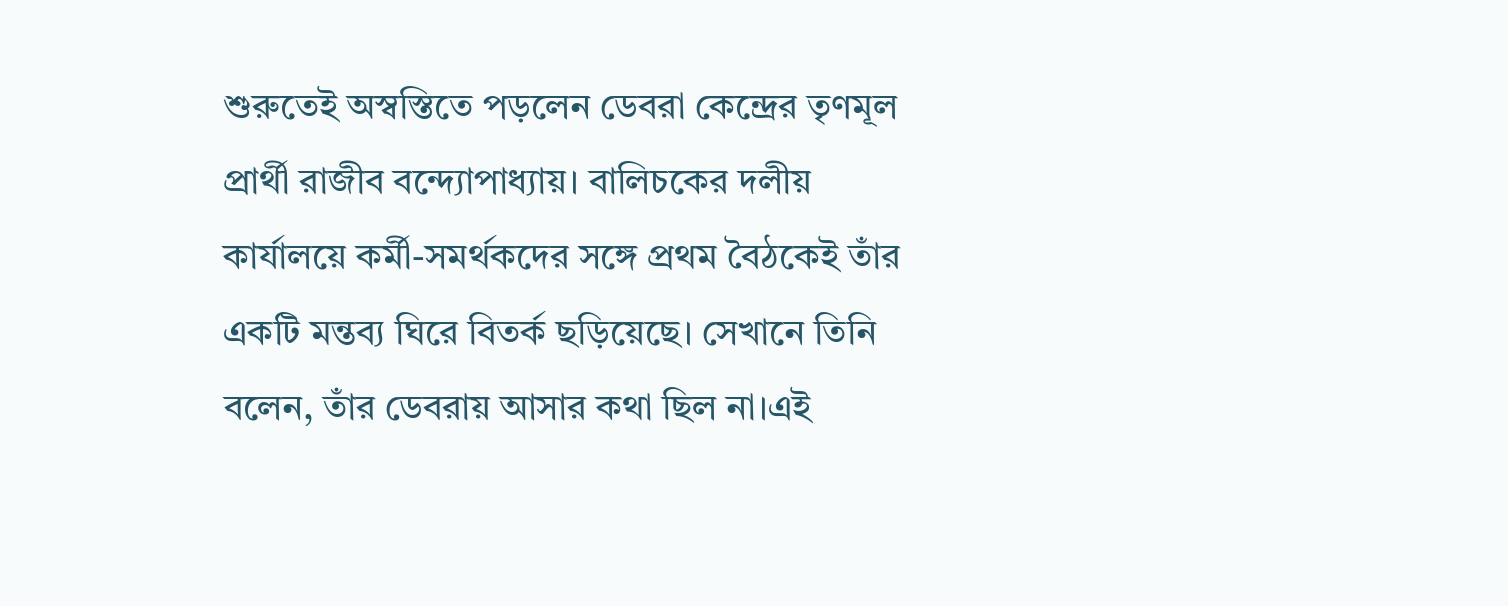শুরুতেই অস্বস্তিতে পড়লেন ডেবরা কেন্দ্রের তৃণমূল প্রার্থী রাজীব বন্দ্যোপাধ্যায়। বালিচকের দলীয় কার্যালয়ে কর্মী-সমর্থকদের সঙ্গে প্রথম বৈঠকেই তাঁর একটি মন্তব্য ঘিরে বিতর্ক ছড়িয়েছে। সেখানে তিনি বলেন, তাঁর ডেবরায় আসার কথা ছিল না।এই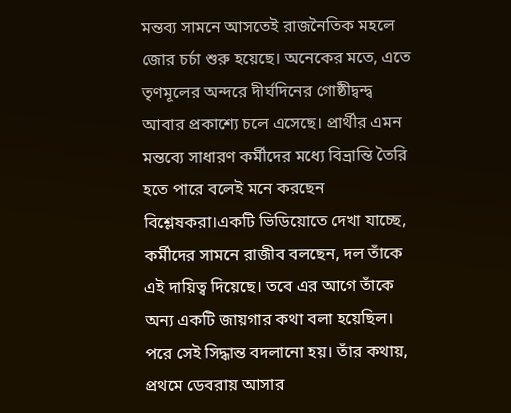মন্তব্য সামনে আসতেই রাজনৈতিক মহলে জোর চর্চা শুরু হয়েছে। অনেকের মতে, এতে তৃণমূলের অন্দরে দীর্ঘদিনের গোষ্ঠীদ্বন্দ্ব আবার প্রকাশ্যে চলে এসেছে। প্রার্থীর এমন মন্তব্যে সাধারণ কর্মীদের মধ্যে বিভ্রান্তি তৈরি হতে পারে বলেই মনে করছেন বিশ্লেষকরা।একটি ভিডিয়োতে দেখা যাচ্ছে, কর্মীদের সামনে রাজীব বলছেন, দল তাঁকে এই দায়িত্ব দিয়েছে। তবে এর আগে তাঁকে অন্য একটি জায়গার কথা বলা হয়েছিল। পরে সেই সিদ্ধান্ত বদলানো হয়। তাঁর কথায়, প্রথমে ডেবরায় আসার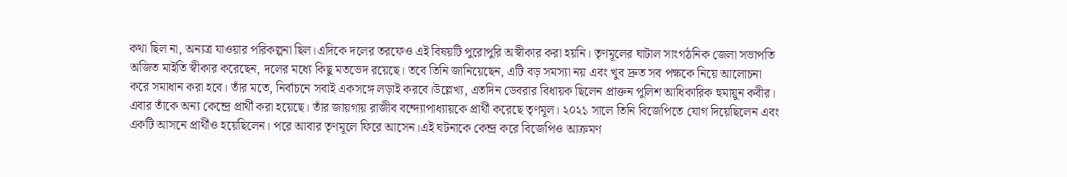কথা ছিল না, অন্যত্র যাওয়ার পরিকল্পনা ছিল।এদিকে দলের তরফেও এই বিষয়টি পুরোপুরি অস্বীকার করা হয়নি। তৃণমূলের ঘাটাল সাংগঠনিক জেলা সভাপতি অজিত মাইতি স্বীকার করেছেন, দলের মধ্যে কিছু মতভেদ রয়েছে। তবে তিনি জানিয়েছেন, এটি বড় সমস্যা নয় এবং খুব দ্রুত সব পক্ষকে নিয়ে আলোচনা করে সমাধান করা হবে। তাঁর মতে, নির্বাচনে সবাই একসঙ্গে লড়াই করবে।উল্লেখ্য, এতদিন ডেবরার বিধায়ক ছিলেন প্রাক্তন পুলিশ আধিকারিক হুমায়ুন কবীর। এবার তাঁকে অন্য কেন্দ্রে প্রার্থী করা হয়েছে। তাঁর জায়গায় রাজীব বন্দ্যোপাধ্যায়কে প্রার্থী করেছে তৃণমূল। ২০২১ সালে তিনি বিজেপিতে যোগ দিয়েছিলেন এবং একটি আসনে প্রার্থীও হয়েছিলেন। পরে আবার তৃণমূলে ফিরে আসেন।এই ঘটনাকে কেন্দ্র করে বিজেপিও আক্রমণ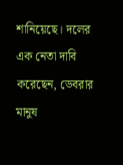শানিয়েছে। দলের এক নেতা দাবি করেছেন, ডেবরার মানুষ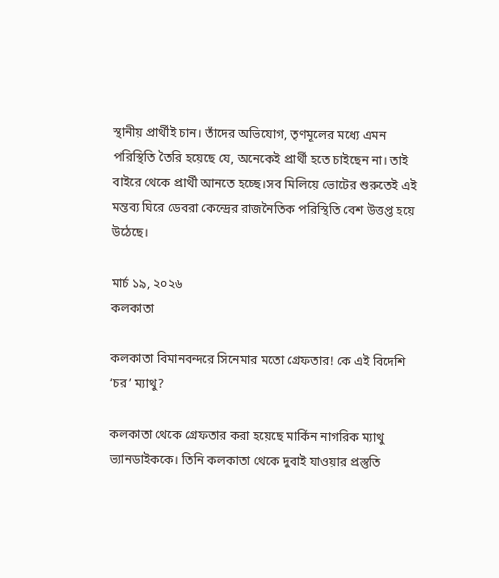স্থানীয় প্রার্থীই চান। তাঁদের অভিযোগ, তৃণমূলের মধ্যে এমন পরিস্থিতি তৈরি হয়েছে যে, অনেকেই প্রার্থী হতে চাইছেন না। তাই বাইরে থেকে প্রার্থী আনতে হচ্ছে।সব মিলিয়ে ভোটের শুরুতেই এই মন্তব্য ঘিরে ডেবরা কেন্দ্রের রাজনৈতিক পরিস্থিতি বেশ উত্তপ্ত হয়ে উঠেছে।

মার্চ ১৯, ২০২৬
কলকাতা

কলকাতা বিমানবন্দরে সিনেমার মতো গ্রেফতার! কে এই বিদেশি ‘চর’ ম্যাথু?

কলকাতা থেকে গ্রেফতার করা হয়েছে মার্কিন নাগরিক ম্যাথু ভ্যানডাইককে। তিনি কলকাতা থেকে দুবাই যাওয়ার প্রস্তুতি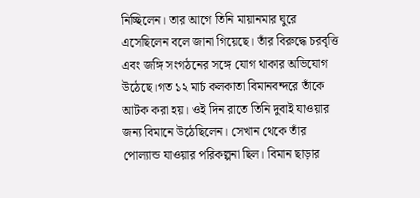নিচ্ছিলেন। তার আগে তিনি মায়ানমার ঘুরে এসেছিলেন বলে জানা গিয়েছে। তাঁর বিরুদ্ধে চরবৃত্তি এবং জঙ্গি সংগঠনের সঙ্গে যোগ থাকার অভিযোগ উঠেছে।গত ১২ মার্চ কলকাতা বিমানবন্দরে তাঁকে আটক করা হয়। ওই দিন রাতে তিনি দুবাই যাওয়ার জন্য বিমানে উঠেছিলেন। সেখান থেকে তাঁর পোল্যান্ড যাওয়ার পরিকল্পনা ছিল। বিমান ছাড়ার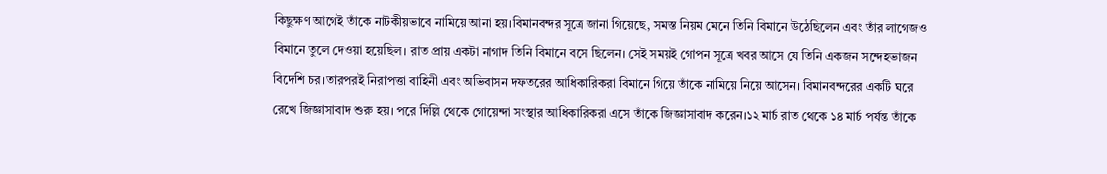কিছুক্ষণ আগেই তাঁকে নাটকীয়ভাবে নামিয়ে আনা হয়।বিমানবন্দর সূত্রে জানা গিয়েছে, সমস্ত নিয়ম মেনে তিনি বিমানে উঠেছিলেন এবং তাঁর লাগেজও বিমানে তুলে দেওয়া হয়েছিল। রাত প্রায় একটা নাগাদ তিনি বিমানে বসে ছিলেন। সেই সময়ই গোপন সূত্রে খবর আসে যে তিনি একজন সন্দেহভাজন বিদেশি চর।তারপরই নিরাপত্তা বাহিনী এবং অভিবাসন দফতরের আধিকারিকরা বিমানে গিয়ে তাঁকে নামিয়ে নিয়ে আসেন। বিমানবন্দরের একটি ঘরে রেখে জিজ্ঞাসাবাদ শুরু হয়। পরে দিল্লি থেকে গোয়েন্দা সংস্থার আধিকারিকরা এসে তাঁকে জিজ্ঞাসাবাদ করেন।১২ মার্চ রাত থেকে ১৪ মার্চ পর্যন্ত তাঁকে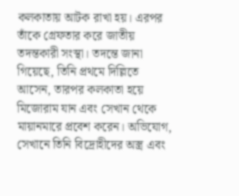কলকাতায় আটক রাখা হয়। এরপর তাঁকে গ্রেফতার করে জাতীয় তদন্তকারী সংস্থা। তদন্তে জানা গিয়েছে, তিনি প্রথমে দিল্লিতে আসেন, তারপর কলকাতা হয়ে মিজোরাম যান এবং সেখান থেকে মায়ানমারে প্রবেশ করেন। অভিযোগ, সেখানে তিনি বিদ্রোহীদের অস্ত্র এবং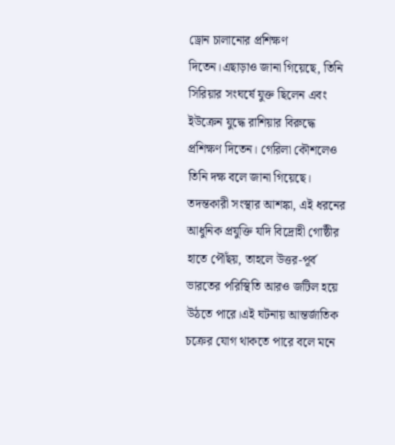ড্রোন চালানোর প্রশিক্ষণ দিতেন।এছাড়াও জানা গিয়েছে, তিনি সিরিয়ার সংঘর্ষে যুক্ত ছিলেন এবং ইউক্রেন যুদ্ধে রাশিয়ার বিরুদ্ধে প্রশিক্ষণ দিতেন। গেরিলা কৌশলেও তিনি দক্ষ বলে জানা গিয়েছে। তদন্তকারী সংস্থার আশঙ্কা, এই ধরনের আধুনিক প্রযুক্তি যদি বিদ্রোহী গোষ্ঠীর হাতে পৌঁছয়, তাহলে উত্তর-পূর্ব ভারতের পরিস্থিতি আরও জটিল হয়ে উঠতে পারে।এই ঘটনায় আন্তর্জাতিক চক্রের যোগ থাকতে পারে বলে মনে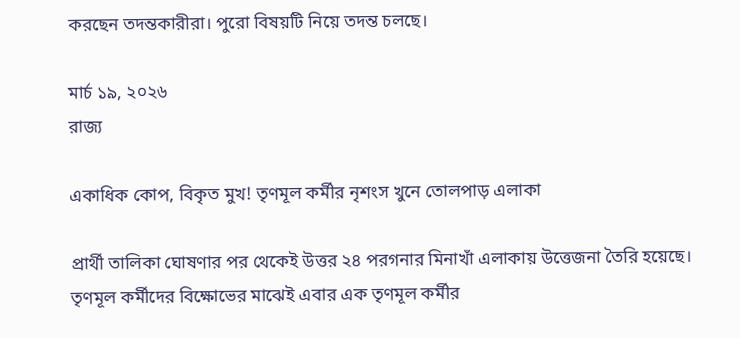করছেন তদন্তকারীরা। পুরো বিষয়টি নিয়ে তদন্ত চলছে।

মার্চ ১৯, ২০২৬
রাজ্য

একাধিক কোপ, বিকৃত মুখ! তৃণমূল কর্মীর নৃশংস খুনে তোলপাড় এলাকা

প্রার্থী তালিকা ঘোষণার পর থেকেই উত্তর ২৪ পরগনার মিনাখাঁ এলাকায় উত্তেজনা তৈরি হয়েছে। তৃণমূল কর্মীদের বিক্ষোভের মাঝেই এবার এক তৃণমূল কর্মীর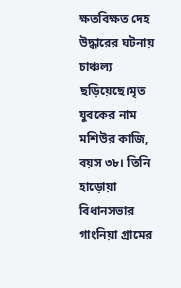ক্ষতবিক্ষত দেহ উদ্ধারের ঘটনায় চাঞ্চল্য ছড়িয়েছে।মৃত যুবকের নাম মশিউর কাজি, বয়স ৩৮। তিনি হাড়োয়া বিধানসভার গাংনিয়া গ্রামের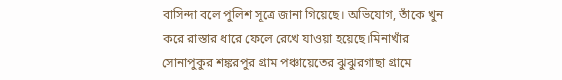বাসিন্দা বলে পুলিশ সূত্রে জানা গিয়েছে। অভিযোগ, তাঁকে খুন করে রাস্তার ধারে ফেলে রেখে যাওয়া হয়েছে।মিনাখাঁর সোনাপুকুর শঙ্করপুর গ্রাম পঞ্চায়েতের ঝুঝুরগাছা গ্রামে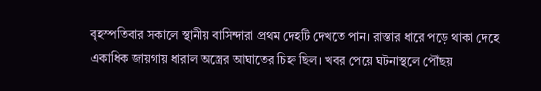বৃহস্পতিবার সকালে স্থানীয় বাসিন্দারা প্রথম দেহটি দেখতে পান। রাস্তার ধারে পড়ে থাকা দেহে একাধিক জায়গায় ধারাল অস্ত্রের আঘাতের চিহ্ন ছিল। খবর পেয়ে ঘটনাস্থলে পৌঁছয়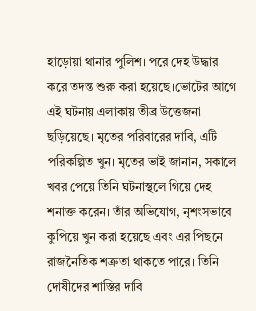হাড়োয়া থানার পুলিশ। পরে দেহ উদ্ধার করে তদন্ত শুরু করা হয়েছে।ভোটের আগে এই ঘটনায় এলাকায় তীব্র উত্তেজনা ছড়িয়েছে। মৃতের পরিবারের দাবি, এটি পরিকল্পিত খুন। মৃতের ভাই জানান, সকালে খবর পেয়ে তিনি ঘটনাস্থলে গিয়ে দেহ শনাক্ত করেন। তাঁর অভিযোগ, নৃশংসভাবে কুপিয়ে খুন করা হয়েছে এবং এর পিছনে রাজনৈতিক শত্রুতা থাকতে পারে। তিনি দোষীদের শাস্তির দাবি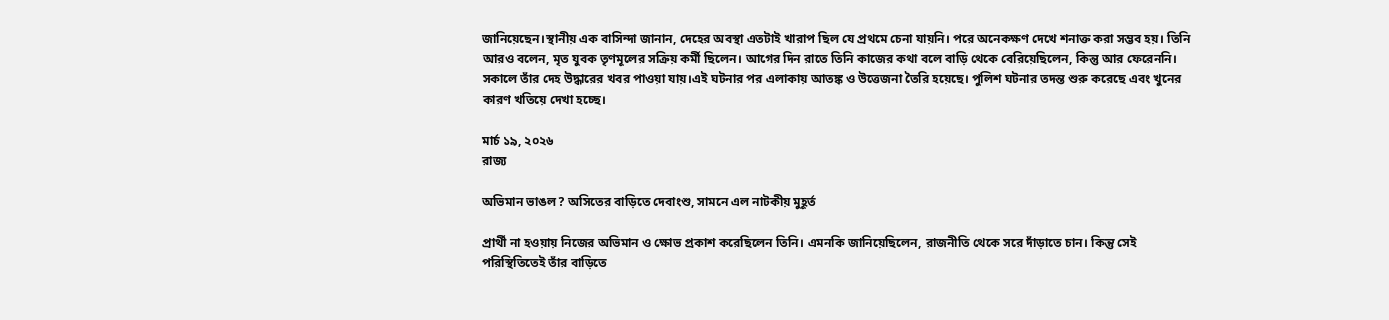জানিয়েছেন।স্থানীয় এক বাসিন্দা জানান, দেহের অবস্থা এতটাই খারাপ ছিল যে প্রথমে চেনা যায়নি। পরে অনেকক্ষণ দেখে শনাক্ত করা সম্ভব হয়। তিনি আরও বলেন, মৃত যুবক তৃণমূলের সক্রিয় কর্মী ছিলেন। আগের দিন রাতে তিনি কাজের কথা বলে বাড়ি থেকে বেরিয়েছিলেন, কিন্তু আর ফেরেননি। সকালে তাঁর দেহ উদ্ধারের খবর পাওয়া যায়।এই ঘটনার পর এলাকায় আতঙ্ক ও উত্তেজনা তৈরি হয়েছে। পুলিশ ঘটনার তদন্ত শুরু করেছে এবং খুনের কারণ খতিয়ে দেখা হচ্ছে।

মার্চ ১৯, ২০২৬
রাজ্য

অভিমান ভাঙল? অসিতের বাড়িতে দেবাংশু, সামনে এল নাটকীয় মুহূর্ত

প্রার্থী না হওয়ায় নিজের অভিমান ও ক্ষোভ প্রকাশ করেছিলেন তিনি। এমনকি জানিয়েছিলেন, রাজনীতি থেকে সরে দাঁড়াতে চান। কিন্তু সেই পরিস্থিতিতেই তাঁর বাড়িতে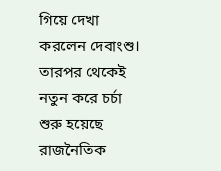গিয়ে দেখা করলেন দেবাংশু। তারপর থেকেই নতুন করে চর্চা শুরু হয়েছে রাজনৈতিক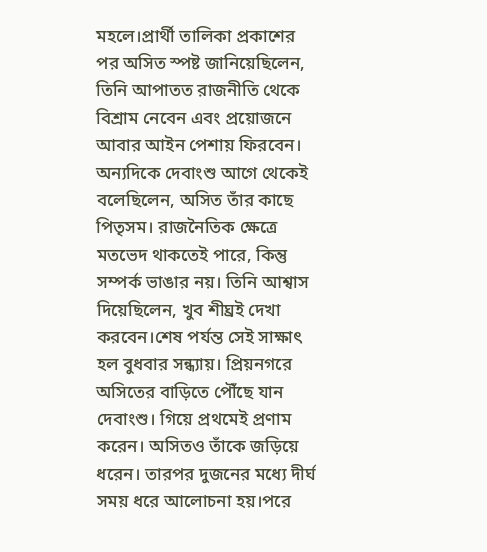মহলে।প্রার্থী তালিকা প্রকাশের পর অসিত স্পষ্ট জানিয়েছিলেন, তিনি আপাতত রাজনীতি থেকে বিশ্রাম নেবেন এবং প্রয়োজনে আবার আইন পেশায় ফিরবেন। অন্যদিকে দেবাংশু আগে থেকেই বলেছিলেন, অসিত তাঁর কাছে পিতৃসম। রাজনৈতিক ক্ষেত্রে মতভেদ থাকতেই পারে, কিন্তু সম্পর্ক ভাঙার নয়। তিনি আশ্বাস দিয়েছিলেন, খুব শীঘ্রই দেখা করবেন।শেষ পর্যন্ত সেই সাক্ষাৎ হল বুধবার সন্ধ্যায়। প্রিয়নগরে অসিতের বাড়িতে পৌঁছে যান দেবাংশু। গিয়ে প্রথমেই প্রণাম করেন। অসিতও তাঁকে জড়িয়ে ধরেন। তারপর দুজনের মধ্যে দীর্ঘ সময় ধরে আলোচনা হয়।পরে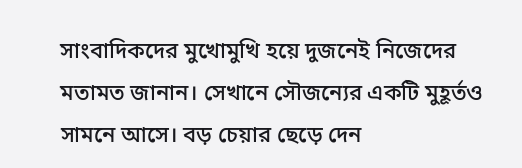সাংবাদিকদের মুখোমুখি হয়ে দুজনেই নিজেদের মতামত জানান। সেখানে সৌজন্যের একটি মুহূর্তও সামনে আসে। বড় চেয়ার ছেড়ে দেন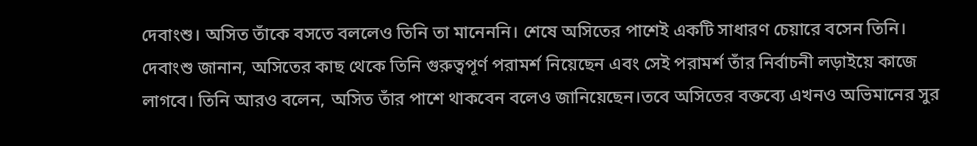দেবাংশু। অসিত তাঁকে বসতে বললেও তিনি তা মানেননি। শেষে অসিতের পাশেই একটি সাধারণ চেয়ারে বসেন তিনি। দেবাংশু জানান, অসিতের কাছ থেকে তিনি গুরুত্বপূর্ণ পরামর্শ নিয়েছেন এবং সেই পরামর্শ তাঁর নির্বাচনী লড়াইয়ে কাজে লাগবে। তিনি আরও বলেন, অসিত তাঁর পাশে থাকবেন বলেও জানিয়েছেন।তবে অসিতের বক্তব্যে এখনও অভিমানের সুর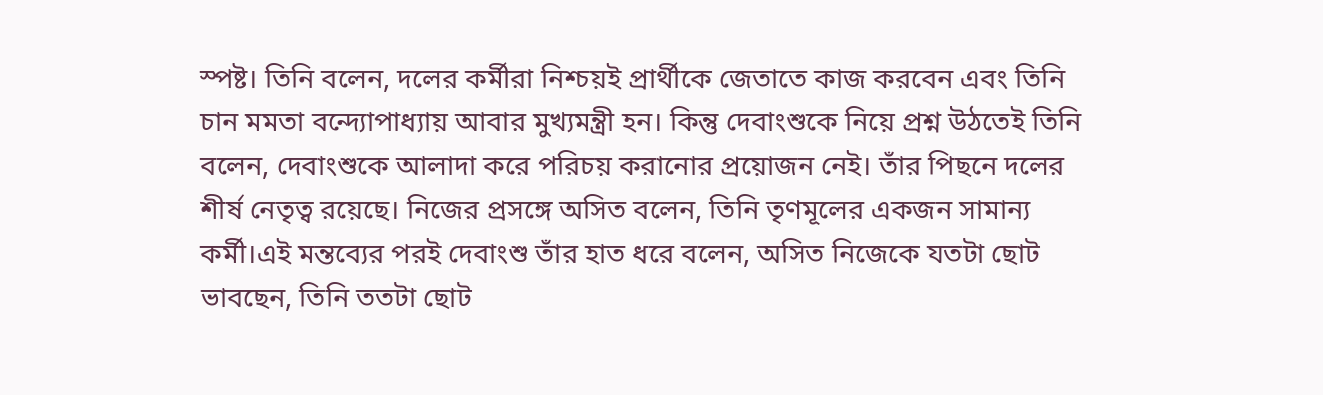স্পষ্ট। তিনি বলেন, দলের কর্মীরা নিশ্চয়ই প্রার্থীকে জেতাতে কাজ করবেন এবং তিনি চান মমতা বন্দ্যোপাধ্যায় আবার মুখ্যমন্ত্রী হন। কিন্তু দেবাংশুকে নিয়ে প্রশ্ন উঠতেই তিনি বলেন, দেবাংশুকে আলাদা করে পরিচয় করানোর প্রয়োজন নেই। তাঁর পিছনে দলের শীর্ষ নেতৃত্ব রয়েছে। নিজের প্রসঙ্গে অসিত বলেন, তিনি তৃণমূলের একজন সামান্য কর্মী।এই মন্তব্যের পরই দেবাংশু তাঁর হাত ধরে বলেন, অসিত নিজেকে যতটা ছোট ভাবছেন, তিনি ততটা ছোট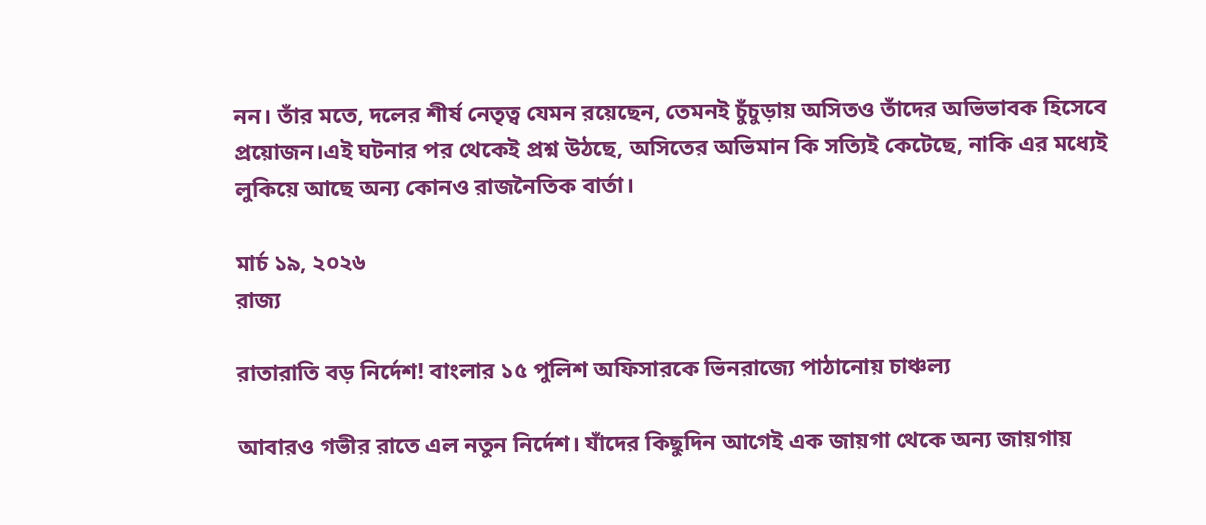নন। তাঁর মতে, দলের শীর্ষ নেতৃত্ব যেমন রয়েছেন, তেমনই চুঁচুড়ায় অসিতও তাঁদের অভিভাবক হিসেবে প্রয়োজন।এই ঘটনার পর থেকেই প্রশ্ন উঠছে, অসিতের অভিমান কি সত্যিই কেটেছে, নাকি এর মধ্যেই লুকিয়ে আছে অন্য কোনও রাজনৈতিক বার্তা।

মার্চ ১৯, ২০২৬
রাজ্য

রাতারাতি বড় নির্দেশ! বাংলার ১৫ পুলিশ অফিসারকে ভিনরাজ্যে পাঠানোয় চাঞ্চল্য

আবারও গভীর রাতে এল নতুন নির্দেশ। যাঁদের কিছুদিন আগেই এক জায়গা থেকে অন্য জায়গায়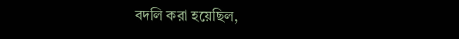বদলি করা হয়েছিল,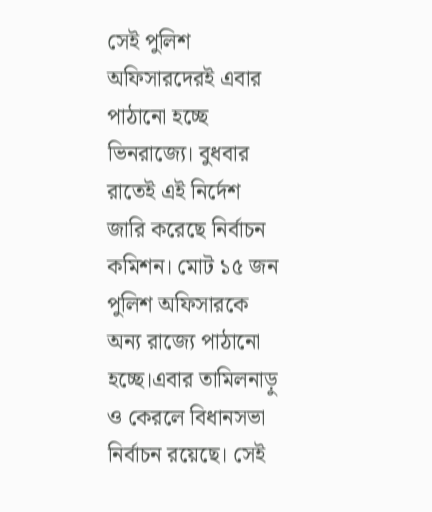সেই পুলিশ অফিসারদেরই এবার পাঠানো হচ্ছে ভিনরাজ্যে। বুধবার রাতেই এই নির্দেশ জারি করেছে নির্বাচন কমিশন। মোট ১৫ জন পুলিশ অফিসারকে অন্য রাজ্যে পাঠানো হচ্ছে।এবার তামিলনাড়ু ও কেরলে বিধানসভা নির্বাচন রয়েছে। সেই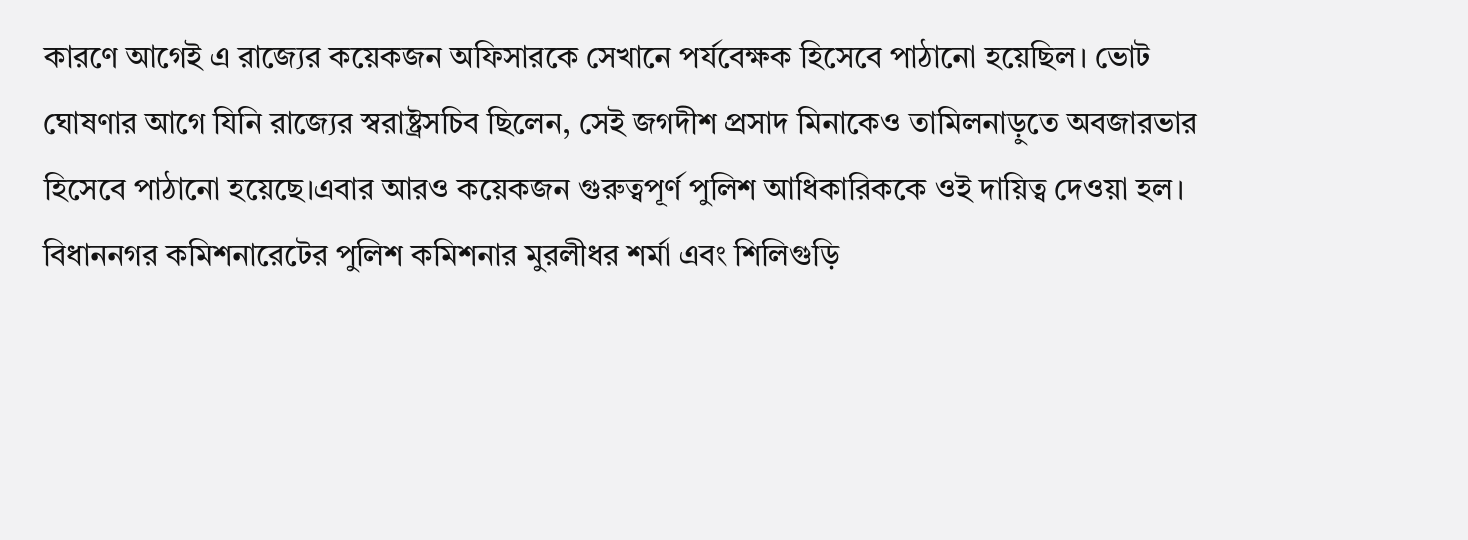কারণে আগেই এ রাজ্যের কয়েকজন অফিসারকে সেখানে পর্যবেক্ষক হিসেবে পাঠানো হয়েছিল। ভোট ঘোষণার আগে যিনি রাজ্যের স্বরাষ্ট্রসচিব ছিলেন, সেই জগদীশ প্রসাদ মিনাকেও তামিলনাড়ুতে অবজারভার হিসেবে পাঠানো হয়েছে।এবার আরও কয়েকজন গুরুত্বপূর্ণ পুলিশ আধিকারিককে ওই দায়িত্ব দেওয়া হল। বিধাননগর কমিশনারেটের পুলিশ কমিশনার মুরলীধর শর্মা এবং শিলিগুড়ি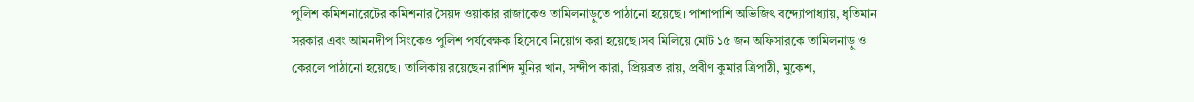পুলিশ কমিশনারেটের কমিশনার সৈয়দ ওয়াকার রাজাকেও তামিলনাড়ুতে পাঠানো হয়েছে। পাশাপাশি অভিজিৎ বন্দ্যোপাধ্যায়, ধৃতিমান সরকার এবং আমনদীপ সিংকেও পুলিশ পর্যবেক্ষক হিসেবে নিয়োগ করা হয়েছে।সব মিলিয়ে মোট ১৫ জন অফিসারকে তামিলনাড়ু ও কেরলে পাঠানো হয়েছে। তালিকায় রয়েছেন রাশিদ মুনির খান, সন্দীপ কারা, প্রিয়ব্রত রায়, প্রবীণ কুমার ত্রিপাঠী, মুকেশ,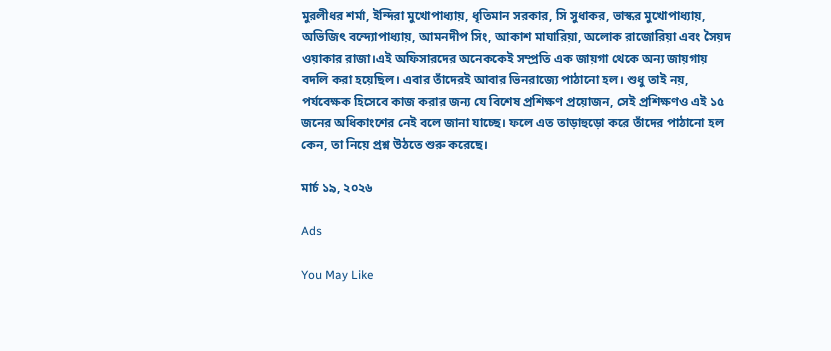মুরলীধর শর্মা, ইন্দিরা মুখোপাধ্যায়, ধৃতিমান সরকার, সি সুধাকর, ভাস্কর মুখোপাধ্যায়, অভিজিৎ বন্দ্যোপাধ্যায়, আমনদীপ সিং, আকাশ মাঘারিয়া, অলোক রাজোরিয়া এবং সৈয়দ ওয়াকার রাজা।এই অফিসারদের অনেককেই সম্প্রতি এক জায়গা থেকে অন্য জায়গায় বদলি করা হয়েছিল। এবার তাঁদেরই আবার ভিনরাজ্যে পাঠানো হল। শুধু তাই নয়, পর্যবেক্ষক হিসেবে কাজ করার জন্য যে বিশেষ প্রশিক্ষণ প্রয়োজন, সেই প্রশিক্ষণও এই ১৫ জনের অধিকাংশের নেই বলে জানা যাচ্ছে। ফলে এত তাড়াহুড়ো করে তাঁদের পাঠানো হল কেন, তা নিয়ে প্রশ্ন উঠতে শুরু করেছে।

মার্চ ১৯, ২০২৬

Ads

You May Like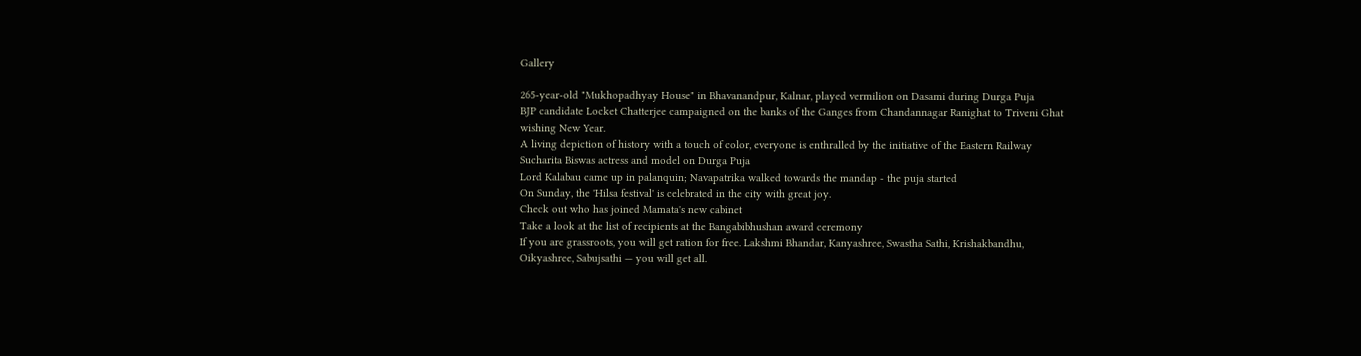Gallery

265-year-old "Mukhopadhyay House" in Bhavanandpur, Kalnar, played vermilion on Dasami during Durga Puja
BJP candidate Locket Chatterjee campaigned on the banks of the Ganges from Chandannagar Ranighat to Triveni Ghat wishing New Year.
A living depiction of history with a touch of color, everyone is enthralled by the initiative of the Eastern Railway
Sucharita Biswas actress and model on Durga Puja
Lord Kalabau came up in palanquin; Navapatrika walked towards the mandap - the puja started
On Sunday, the 'Hilsa festival' is celebrated in the city with great joy.
Check out who has joined Mamata's new cabinet
Take a look at the list of recipients at the Bangabibhushan award ceremony
If you are grassroots, you will get ration for free. Lakshmi Bhandar, Kanyashree, Swastha Sathi, Krishakbandhu, Oikyashree, Sabujsathi — you will get all.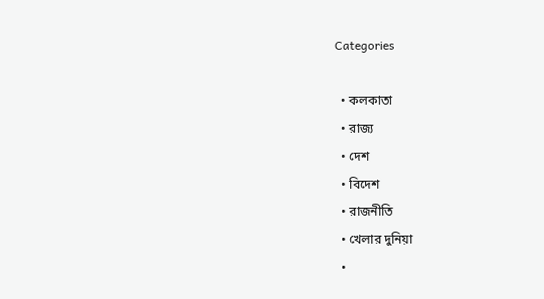Categories

  • কলকাতা
  • রাজ্য
  • দেশ
  • বিদেশ
  • রাজনীতি
  • খেলার দুনিয়া
  •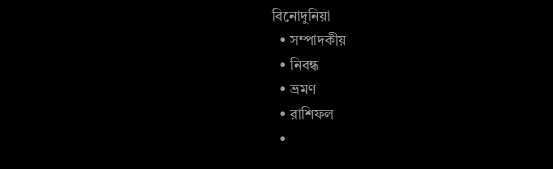বিনোদুনিয়া
  • সম্পাদকীয়
  • নিবন্ধ
  • ভ্রমণ
  • রাশিফল
  •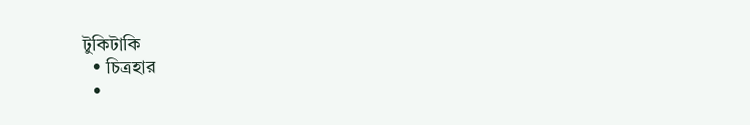টুকিটাকি
  • চিত্রহার
  •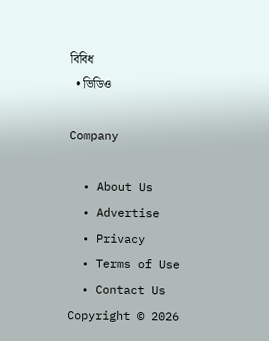বিবিধ
  • ভিডিও

Company

  • About Us
  • Advertise
  • Privacy
  • Terms of Use
  • Contact Us
Copyright © 2026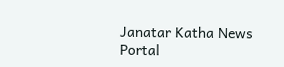Janatar Katha News Portal